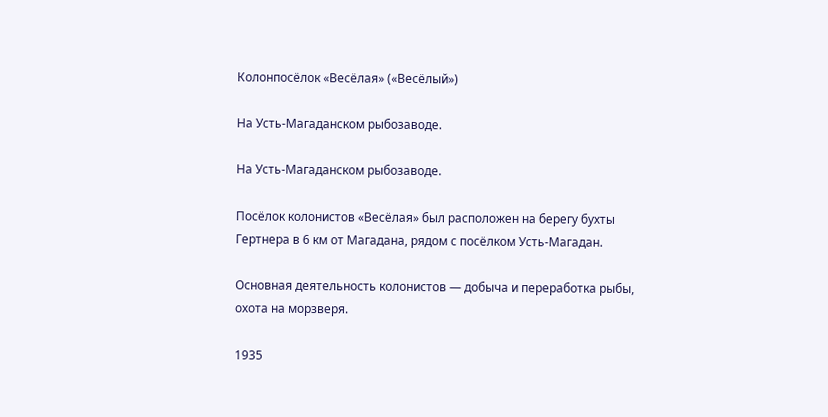Колонпосёлок «Весёлая» («Весёлый»)

На Усть-Магаданском рыбозаводе.

На Усть-Магаданском рыбозаводе.

Посёлок колонистов «Весёлая» был расположен на берегу бухты Гертнера в 6 км от Магадана, рядом с посёлком Усть-Магадан.

Основная деятельность колонистов — добыча и переработка рыбы, охота на морзверя.

1935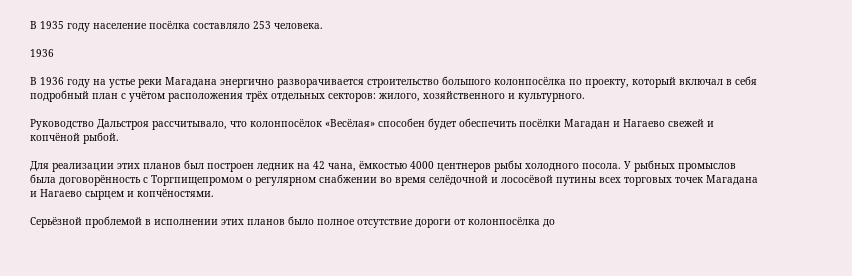В 1935 году население посёлка составляло 253 человека.

1936

В 1936 году на устье реки Магадана энергично разворачивается строительство большого колонпосёлка по проекту, который включал в себя подробный план с учётом расположения трёх отдельных секторов: жилого, хозяйственного и культурного.

Руководство Дальстроя рассчитывало, что колонпосёлок «Весёлая» способен будет обеспечить посёлки Магадан и Нагаево свежей и копчёной рыбой.

Для реализации этих планов был построен ледник на 42 чана, ёмкостью 4000 центнеров рыбы холодного посола. У рыбных промыслов была договорённость с Торгпищепромом о регулярном снабжении во время селёдочной и лососёвой путины всех торговых точек Магадана и Нагаево сырцем и копчёностями.

Серьёзной проблемой в исполнении этих планов было полное отсутствие дороги от колонпосёлка до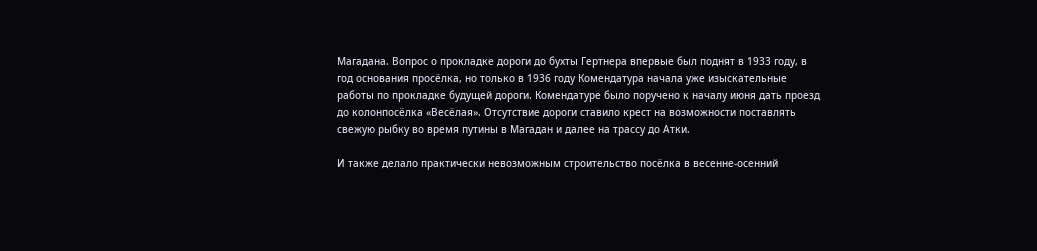Магадана. Вопрос о прокладке дороги до бухты Гертнера впервые был поднят в 1933 году, в год основания просёлка, но только в 1936 году Комендатура начала уже изыскательные работы по прокладке будущей дороги. Комендатуре было поручено к началу июня дать проезд до колонпосёлка «Весёлая». Отсутствие дороги ставило крест на возможности поставлять свежую рыбку во время путины в Магадан и далее на трассу до Атки.

И также делало практически невозможным строительство посёлка в весенне-осенний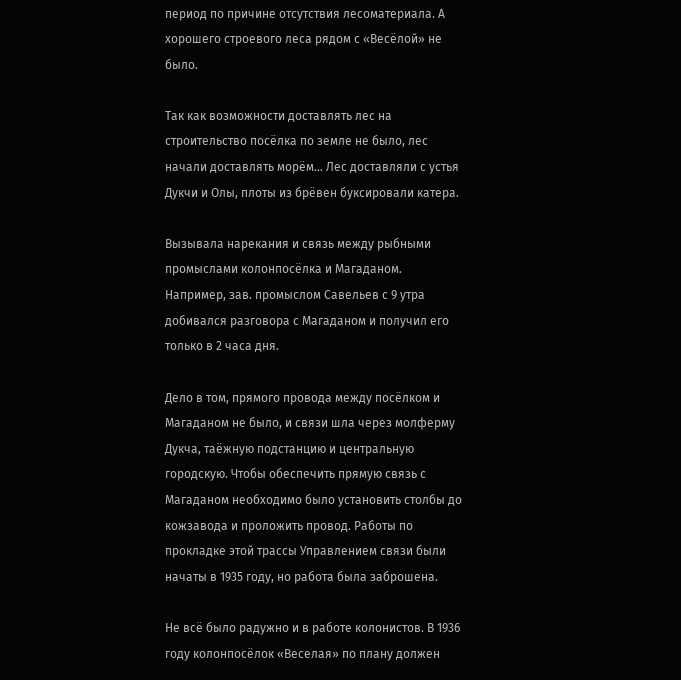период по причине отсутствия лесоматериала. А хорошего строевого леса рядом с «Весёлой» не было.

Так как возможности доставлять лес на строительство посёлка по земле не было, лес начали доставлять морём… Лес доставляли с устья Дукчи и Олы, плоты из брёвен буксировали катера.

Вызывала нарекания и связь между рыбными промыслами колонпосёлка и Магаданом. Например, зав. промыслом Савельев с 9 утра добивался разговора с Магаданом и получил его только в 2 часа дня.

Дело в том, прямого провода между посёлком и Магаданом не было, и связи шла через молферму Дукча, таёжную подстанцию и центральную городскую. Чтобы обеспечить прямую связь с Магаданом необходимо было установить столбы до кожзавода и проложить провод. Работы по прокладке этой трассы Управлением связи были начаты в 1935 году, но работа была заброшена.

Не всё было радужно и в работе колонистов. В 1936 году колонпосёлок «Веселая» по плану должен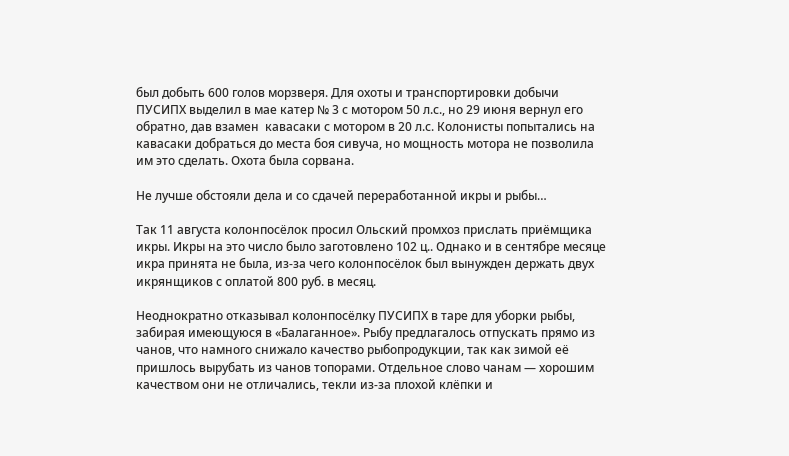был добыть 600 голов морзверя. Для охоты и транспортировки добычи ПУСИПХ выделил в мае катер № 3 с мотором 50 л.с., но 29 июня вернул его обратно, дав взамен  кавасаки с мотором в 20 л.с. Колонисты попытались на кавасаки добраться до места боя сивуча, но мощность мотора не позволила им это сделать. Охота была сорвана.

Не лучше обстояли дела и со сдачей переработанной икры и рыбы…

Так 11 августа колонпосёлок просил Ольский промхоз прислать приёмщика икры. Икры на это число было заготовлено 102 ц.. Однако и в сентябре месяце икра принята не была, из-за чего колонпосёлок был вынужден держать двух икрянщиков с оплатой 800 руб. в месяц.

Неоднократно отказывал колонпосёлку ПУСИПХ в таре для уборки рыбы, забирая имеющуюся в «Балаганное». Рыбу предлагалось отпускать прямо из чанов, что намного снижало качество рыбопродукции, так как зимой её пришлось вырубать из чанов топорами. Отдельное слово чанам — хорошим качеством они не отличались, текли из-за плохой клёпки и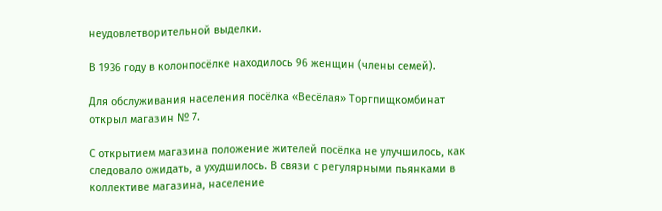неудовлетворительной выделки.

В 1936 году в колонпосёлке находилось 96 женщин (члены семей).

Для обслуживания населения посёлка «Весёлая» Торгпищкомбинат открыл магазин № 7.

С открытием магазина положение жителей посёлка не улучшилось, как следовало ожидать, а ухудшилось. В связи с регулярными пьянками в коллективе магазина, население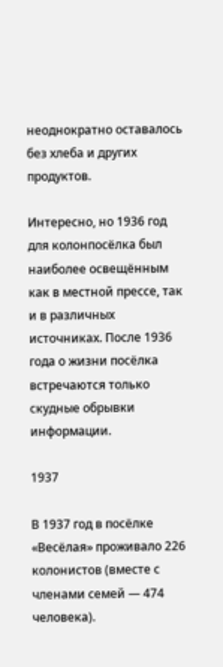неоднократно оставалось без хлеба и других продуктов.

Интересно, но 1936 год для колонпосёлка был наиболее освещённым как в местной прессе, так и в различных источниках. После 1936 года о жизни посёлка встречаются только скудные обрывки информации.

1937

В 1937 год в посёлке  «Весёлая» проживало 226 колонистов (вместе с членами семей — 474 человека).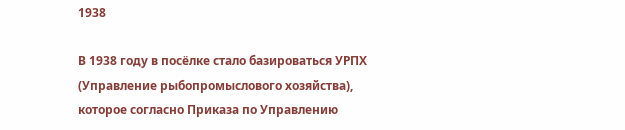1938

В 1938 году в посёлке стало базироваться УРПХ (Управление рыбопромыслового хозяйства), которое согласно Приказа по Управлению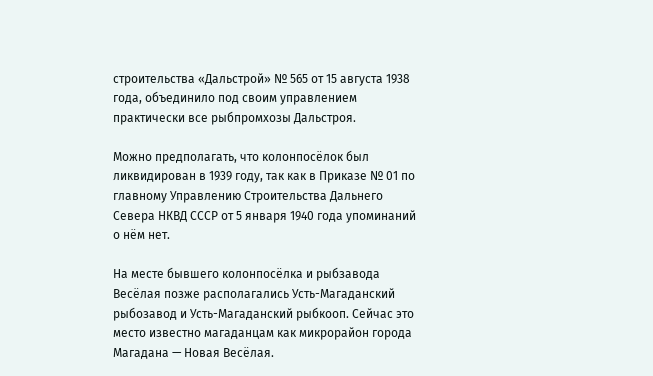строительства «Дальстрой» № 565 от 15 августа 1938 года, объединило под своим управлением практически все рыбпромхозы Дальстроя.

Можно предполагать, что колонпосёлок был ликвидирован в 1939 году, так как в Приказе № 01 по главному Управлению Строительства Дальнего Севера НКВД СССР от 5 января 1940 года упоминаний о нём нет.

На месте бывшего колонпосёлка и рыбзавода Весёлая позже располагались Усть-Магаданский рыбозавод и Усть-Магаданский рыбкооп. Сейчас это место известно магаданцам как микрорайон города Магадана — Новая Весёлая.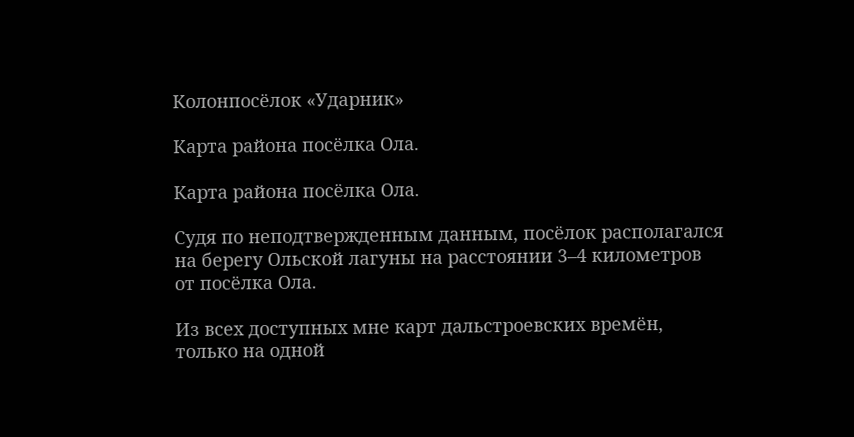Колонпосёлок «Ударник»

Карта района посёлка Ола.

Карта района посёлка Ола.

Судя по неподтвержденным данным, посёлок располагался на берегу Ольской лагуны на расстоянии 3–4 километров от посёлка Ола.

Из всех доступных мне карт дальстроевских времён, только на одной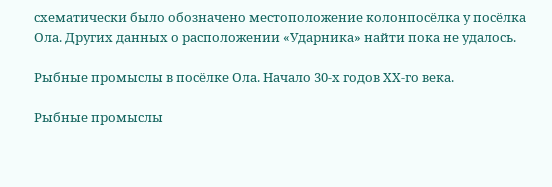схематически было обозначено местоположение колонпосёлка у посёлка Ола. Других данных о расположении «Ударника» найти пока не удалось.

Рыбные промыслы в посёлке Ола. Начало 30-х годов ХХ-го века.

Рыбные промыслы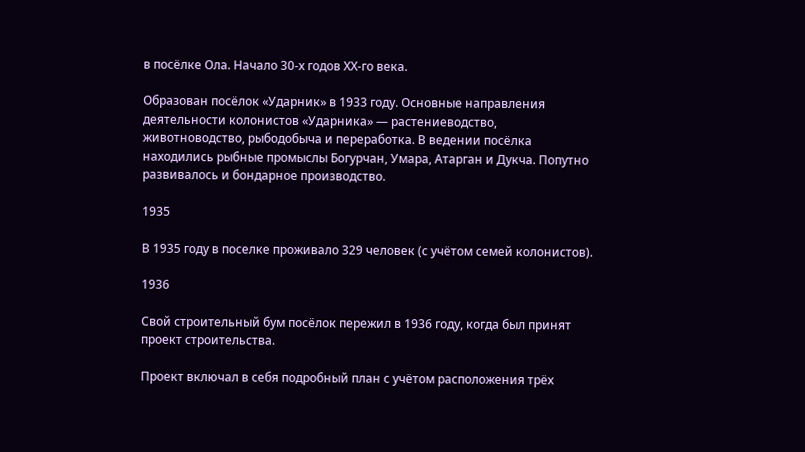в посёлке Ола. Начало 30-х годов ХХ-го века.

Образован посёлок «Ударник» в 1933 году. Основные направления деятельности колонистов «Ударника» — растениеводство, животноводство, рыбодобыча и переработка. В ведении посёлка находились рыбные промыслы Богурчан, Умара, Атарган и Дукча. Попутно развивалось и бондарное производство.

1935

В 1935 году в поселке проживало 329 человек (с учётом семей колонистов).

1936

Свой строительный бум посёлок пережил в 1936 году, когда был принят проект строительства.

Проект включал в себя подробный план с учётом расположения трёх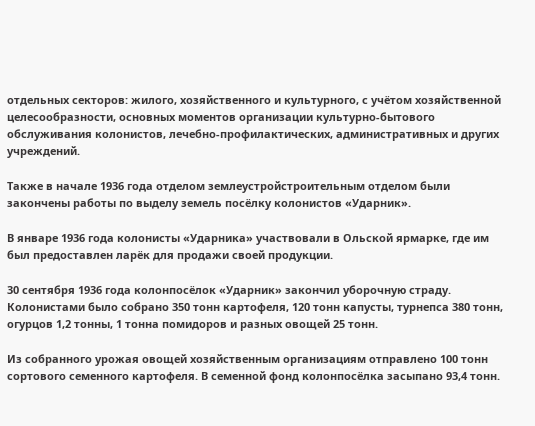отдельных секторов: жилого, хозяйственного и культурного, с учётом хозяйственной целесообразности, основных моментов организации культурно-бытового обслуживания колонистов, лечебно-профилактических, административных и других учреждений.

Также в начале 1936 года отделом землеустройстроительным отделом были закончены работы по выделу земель посёлку колонистов «Ударник».

В январе 1936 года колонисты «Ударника» участвовали в Ольской ярмарке, где им был предоставлен ларёк для продажи своей продукции.

30 сентября 1936 года колонпосёлок «Ударник» закончил уборочную страду. Колонистами было собрано 350 тонн картофеля, 120 тонн капусты, турнепса 380 тонн, огурцов 1,2 тонны, 1 тонна помидоров и разных овощей 25 тонн.

Из собранного урожая овощей хозяйственным организациям отправлено 100 тонн сортового семенного картофеля. В семенной фонд колонпосёлка засыпано 93,4 тонн.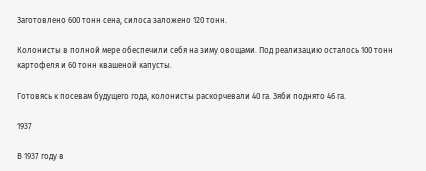Заготовлено 600 тонн сена, силоса заложено 120 тонн.

Колонисты в полной мере обеспечили себя на зиму овощами. Под реализацию осталось 100 тонн картофеля и 60 тонн квашеной капусты.

Готовясь к посевам будущего года, колонисты раскорчевали 40 га. Зяби поднято 46 га.

1937

В 1937 году в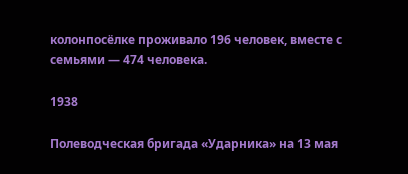колонпосёлке проживало 196 человек, вместе с семьями — 474 человека.

1938

Полеводческая бригада «Ударника» на 13 мая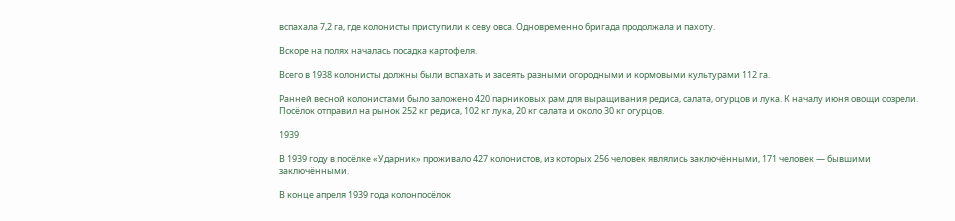вспахала 7,2 га, где колонисты приступили к севу овса. Одновременно бригада продолжала и пахоту.

Вскоре на полях началась посадка картофеля.

Всего в 1938 колонисты должны были вспахать и засеять разными огородными и кормовыми культурами 112 га.

Ранней весной колонистами было заложено 420 парниковых рам для выращивания редиса, салата, огурцов и лука. К началу июня овощи созрели. Посёлок отправил на рынок 252 кг редиса, 102 кг лука, 20 кг салата и около 30 кг огурцов.

1939

В 1939 году в посёлке «Ударник» проживало 427 колонистов, из которых 256 человек являлись заключёнными, 171 человек — бывшими заключёнными.

В конце апреля 1939 года колонпосёлок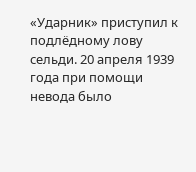«Ударник» приступил к подлёдному лову сельди. 20 апреля 1939 года при помощи невода было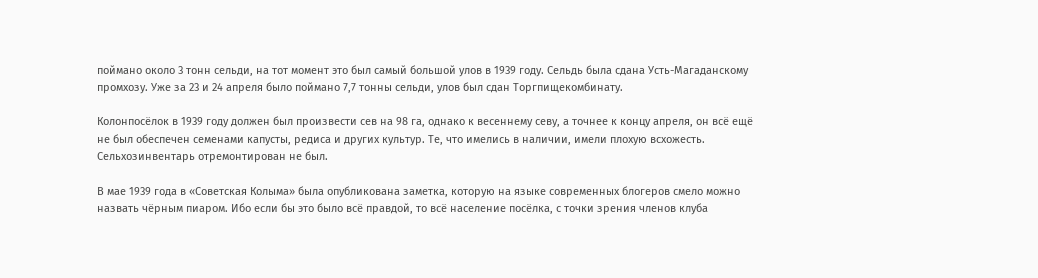поймано около 3 тонн сельди, на тот момент это был самый большой улов в 1939 году. Сельдь была сдана Усть-Магаданскому промхозу. Уже за 23 и 24 апреля было поймано 7,7 тонны сельди, улов был сдан Торгпищекомбинату.

Колонпосёлок в 1939 году должен был произвести сев на 98 га, однако к весеннему севу, а точнее к концу апреля, он всё ещё не был обеспечен семенами капусты, редиса и других культур. Те, что имелись в наличии, имели плохую всхожесть. Сельхозинвентарь отремонтирован не был.

В мае 1939 года в «Советская Колыма» была опубликована заметка, которую на языке современных блогеров смело можно назвать чёрным пиаром. Ибо если бы это было всё правдой, то всё население посёлка, с точки зрения членов клуба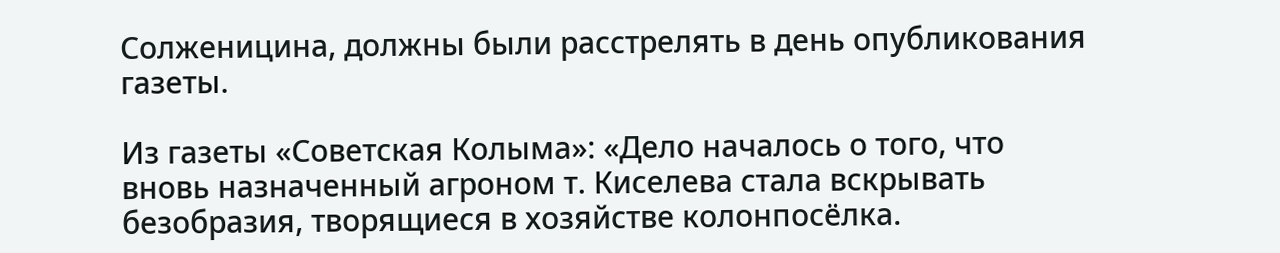Солженицина, должны были расстрелять в день опубликования газеты.

Из газеты «Советская Колыма»: «Дело началось о того, что вновь назначенный агроном т. Киселева стала вскрывать безобразия, творящиеся в хозяйстве колонпосёлка.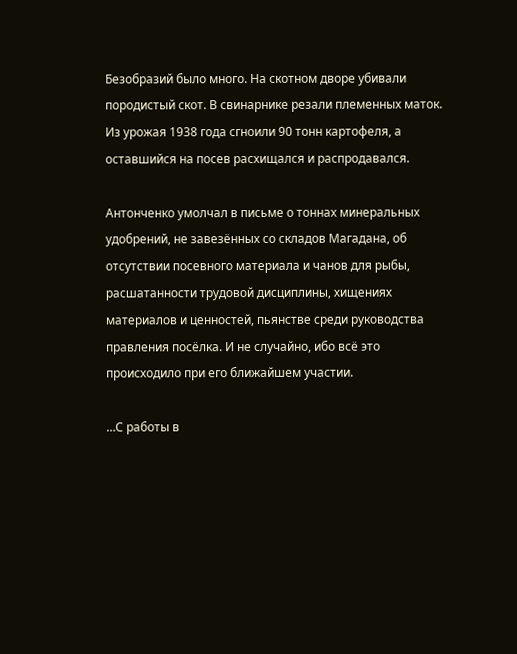Безобразий было много. На скотном дворе убивали породистый скот. В свинарнике резали племенных маток. Из урожая 1938 года сгноили 90 тонн картофеля, а оставшийся на посев расхищался и распродавался.

Антонченко умолчал в письме о тоннах минеральных удобрений, не завезённых со складов Магадана, об отсутствии посевного материала и чанов для рыбы, расшатанности трудовой дисциплины, хищениях материалов и ценностей, пьянстве среди руководства правления посёлка. И не случайно, ибо всё это происходило при его ближайшем участии.

…С работы в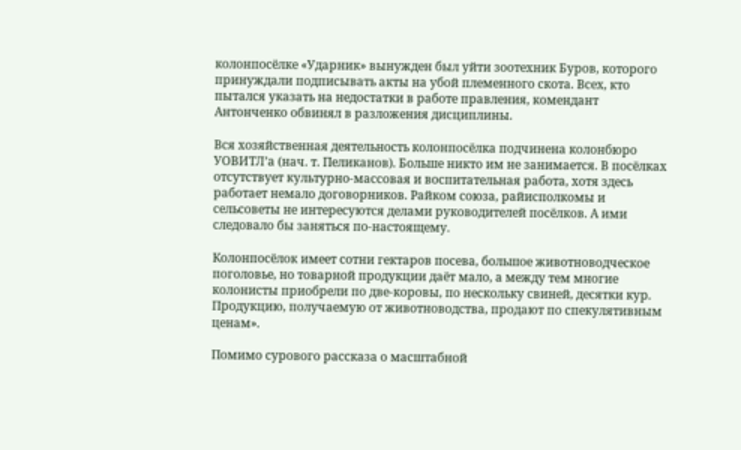колонпосёлке «Ударник» вынужден был уйти зоотехник Буров, которого принуждали подписывать акты на убой племенного скота. Всех, кто пытался указать на недостатки в работе правления, комендант Антонченко обвинял в разложения дисциплины.

Вся хозяйственная деятельность колонпосёлка подчинена колонбюро УОВИТЛ’а (нач. т. Пеликанов). Больше никто им не занимается. В посёлках отсутствует культурно-массовая и воспитательная работа, хотя здесь работает немало договорников. Райком союза, райисполкомы и сельсоветы не интересуются делами руководителей посёлков. А ими следовало бы заняться по-настоящему.

Колонпосёлок имеет сотни гектаров посева, большое животноводческое поголовье, но товарной продукции даёт мало, а между тем многие колонисты приобрели по две-коровы, по нескольку свиней, десятки кур. Продукцию, получаемую от животноводства, продают по спекулятивным ценам».

Помимо сурового рассказа о масштабной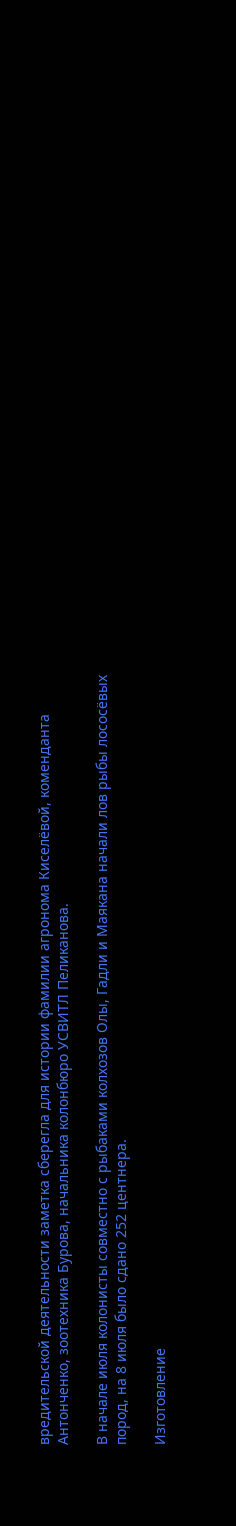вредительской деятельности заметка сберегла для истории фамилии агронома Киселёвой, коменданта Антонченко, зоотехника Бурова, начальника колонбюро УСВИТЛ Пеликанова.

В начале июля колонисты совместно с рыбаками колхозов Олы, Гадли и Маякана начали лов рыбы лососёвых пород, на 8 июля было сдано 252 центнера.

Изготовление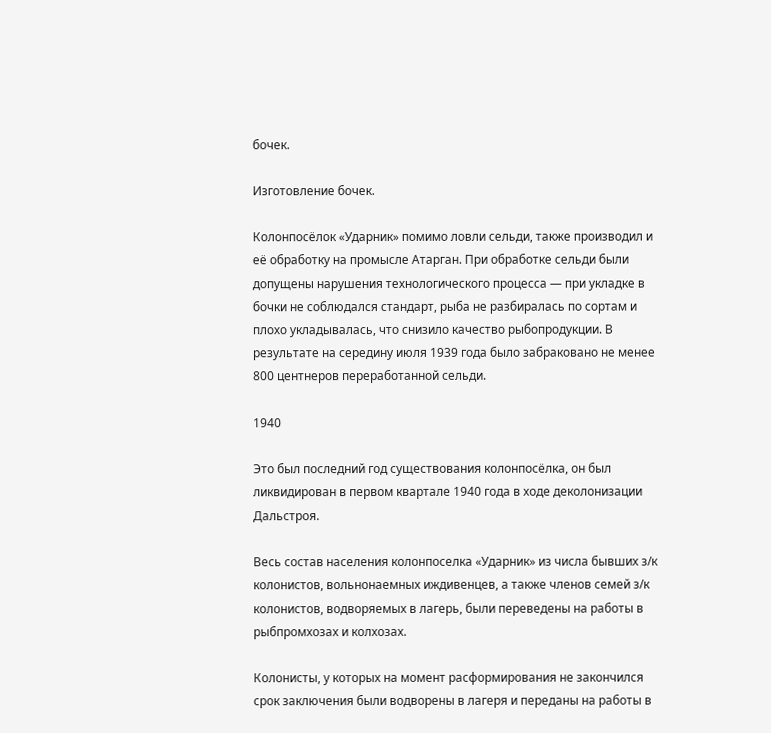бочек.

Изготовление бочек.

Колонпосёлок «Ударник» помимо ловли сельди, также производил и её обработку на промысле Атарган. При обработке сельди были допущены нарушения технологического процесса — при укладке в бочки не соблюдался стандарт, рыба не разбиралась по сортам и плохо укладывалась, что снизило качество рыбопродукции. В результате на середину июля 1939 года было забраковано не менее 800 центнеров переработанной сельди.

1940

Это был последний год существования колонпосёлка, он был ликвидирован в первом квартале 1940 года в ходе деколонизации Дальстроя.

Весь состав населения колонпоселка «Ударник» из числа бывших з/к колонистов, вольнонаемных иждивенцев, а также членов семей з/к колонистов, водворяемых в лагерь, были переведены на работы в рыбпромхозах и колхозах.

Колонисты, у которых на момент расформирования не закончился срок заключения были водворены в лагеря и переданы на работы в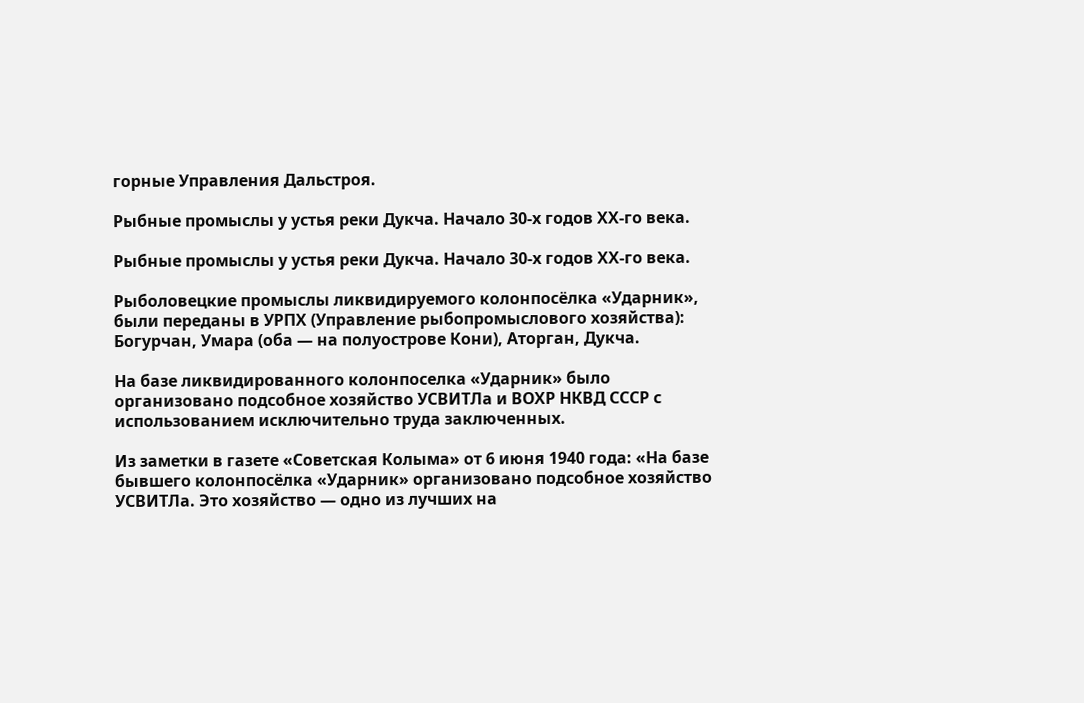горные Управления Дальстроя.

Рыбные промыслы у устья реки Дукча. Начало 30-х годов ХХ-го века.

Рыбные промыслы у устья реки Дукча. Начало 30-х годов ХХ-го века.

Рыболовецкие промыслы ликвидируемого колонпосёлка «Ударник», были переданы в УРПХ (Управление рыбопромыслового хозяйства): Богурчан, Умара (оба — на полуострове Кони), Аторган, Дукча.

На базе ликвидированного колонпоселка «Ударник» было организовано подсобное хозяйство УСВИТЛа и ВОХР НКВД СССР с использованием исключительно труда заключенных.

Из заметки в газете «Советская Колыма» от 6 июня 1940 года: «На базе бывшего колонпосёлка «Ударник» организовано подсобное хозяйство УСВИТЛа. Это хозяйство — одно из лучших на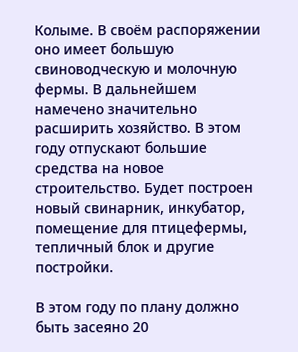Колыме. В своём распоряжении оно имеет большую свиноводческую и молочную фермы. В дальнейшем намечено значительно расширить хозяйство. В этом году отпускают большие средства на новое строительство. Будет построен новый свинарник, инкубатор, помещение для птицефермы, тепличный блок и другие постройки.

В этом году по плану должно быть засеяно 20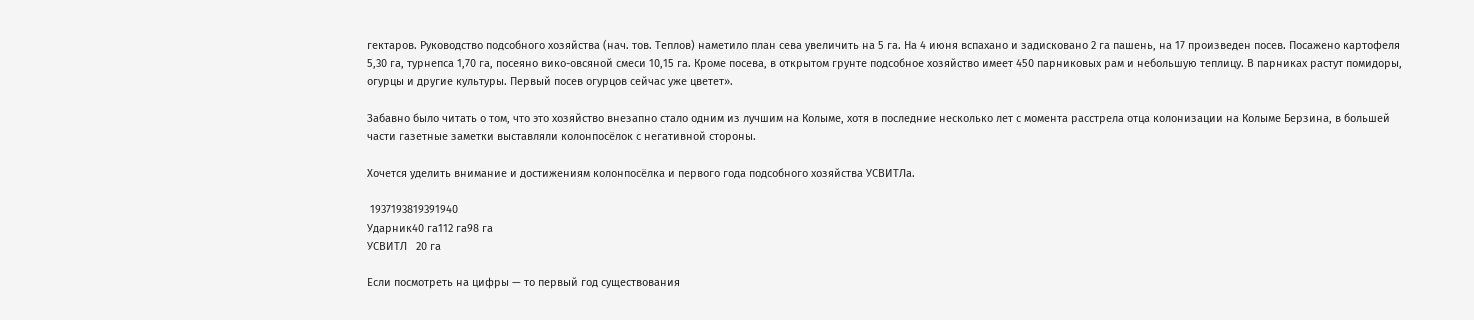гектаров. Руководство подсобного хозяйства (нач. тов. Теплов) наметило план сева увеличить на 5 га. На 4 июня вспахано и задисковано 2 га пашень, на 17 произведен посев. Посажено картофеля 5,30 га, турнепса 1,70 га, посеяно вико-овсяной смеси 10,15 га. Кроме посева, в открытом грунте подсобное хозяйство имеет 450 парниковых рам и небольшую теплицу. В парниках растут помидоры, огурцы и другие культуры. Первый посев огурцов сейчас уже цветет».

Забавно было читать о том, что это хозяйство внезапно стало одним из лучшим на Колыме, хотя в последние несколько лет с момента расстрела отца колонизации на Колыме Берзина, в большей части газетные заметки выставляли колонпосёлок с негативной стороны.

Хочется уделить внимание и достижениям колонпосёлка и первого года подсобного хозяйства УСВИТЛа.

 1937193819391940
Ударник40 га112 га98 га
УСВИТЛ   20 га

Если посмотреть на цифры — то первый год существования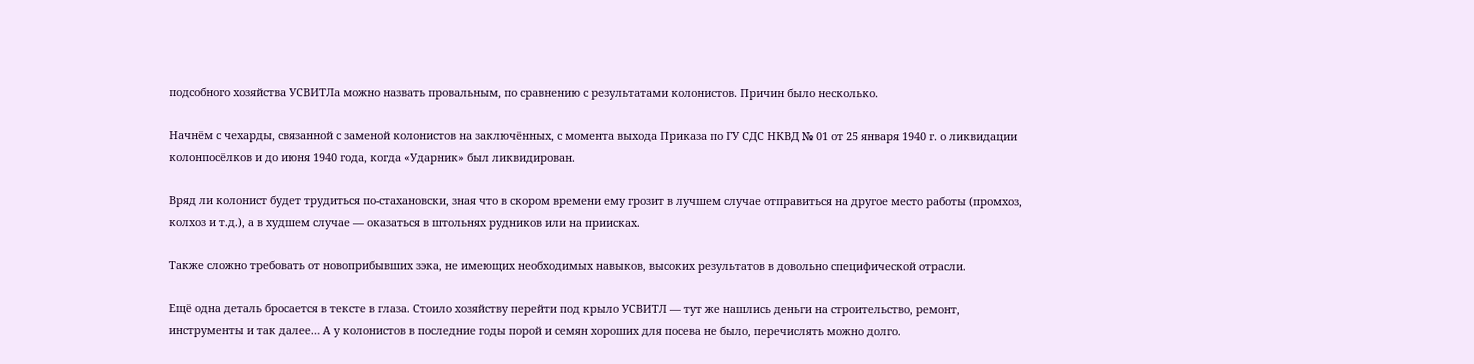подсобного хозяйства УСВИТЛа можно назвать провальным, по сравнению с результатами колонистов. Причин было несколько.

Начнём с чехарды, связанной с заменой колонистов на заключённых, с момента выхода Приказа по ГУ СДС НКВД № 01 от 25 января 1940 г. о ликвидации колонпосёлков и до июня 1940 года, когда «Ударник» был ликвидирован.

Вряд ли колонист будет трудиться по-стахановски, зная что в скором времени ему грозит в лучшем случае отправиться на другое место работы (промхоз, колхоз и т.д.), а в худшем случае — оказаться в штольнях рудников или на приисках.

Также сложно требовать от новоприбывших зэка, не имеющих необходимых навыков, высоких результатов в довольно специфической отрасли.

Ещё одна деталь бросается в тексте в глаза. Стоило хозяйству перейти под крыло УСВИТЛ — тут же нашлись деньги на строительство, ремонт, инструменты и так далее… А у колонистов в последние годы порой и семян хороших для посева не было, перечислять можно долго.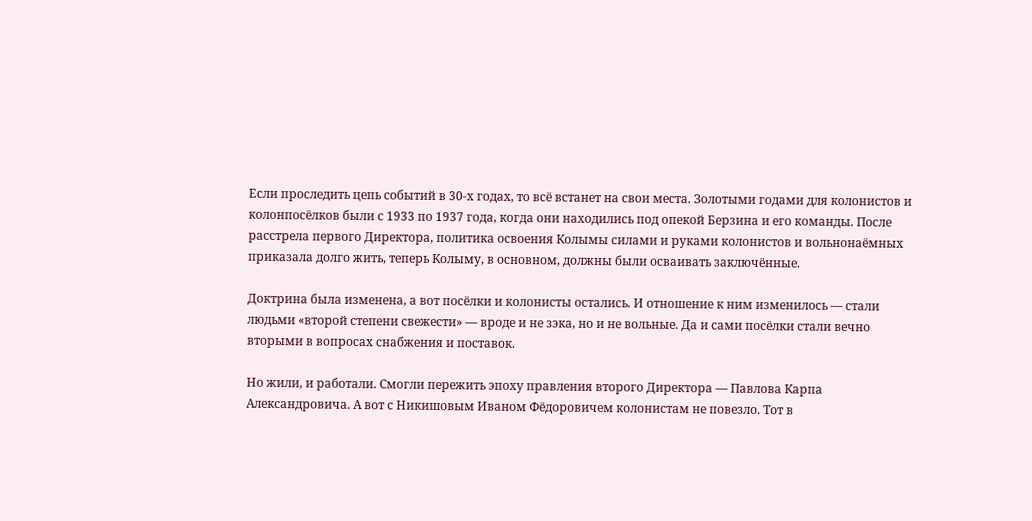Если проследить цепь событий в 30-х годах, то всё встанет на свои места. Золотыми годами для колонистов и колонпосёлков были с 1933 по 1937 года, когда они находились под опекой Берзина и его команды. После расстрела первого Директора, политика освоения Колымы силами и руками колонистов и вольнонаёмных приказала долго жить, теперь Колыму, в основном, должны были осваивать заключённые.

Доктрина была изменена, а вот посёлки и колонисты остались. И отношение к ним изменилось — стали людьми «второй степени свежести» — вроде и не зэка, но и не вольные. Да и сами посёлки стали вечно вторыми в вопросах снабжения и поставок.

Но жили, и работали. Смогли пережить эпоху правления второго Директора — Павлова Карпа Александровича. А вот с Никишовым Иваном Фёдоровичем колонистам не повезло. Тот в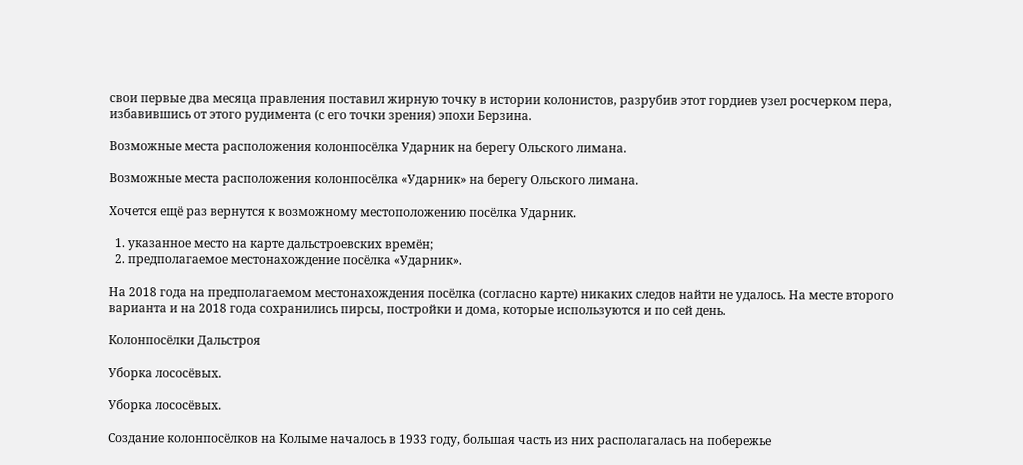свои первые два месяца правления поставил жирную точку в истории колонистов, разрубив этот гордиев узел росчерком пера, избавившись от этого рудимента (с его точки зрения) эпохи Берзина.

Возможные места расположения колонпосёлка Ударник на берегу Ольского лимана.

Возможные места расположения колонпосёлка «Ударник» на берегу Ольского лимана.

Хочется ещё раз вернутся к возможному местоположению посёлка Ударник.

  1. указанное место на карте дальстроевских времён;
  2. предполагаемое местонахождение посёлка «Ударник».

На 2018 года на предполагаемом местонахождения посёлка (согласно карте) никаких следов найти не удалось. На месте второго варианта и на 2018 года сохранились пирсы, постройки и дома, которые используются и по сей день.

Колонпосёлки Дальстроя

Уборка лососёвых.

Уборка лососёвых.

Создание колонпосёлков на Колыме началось в 1933 году, большая часть из них располагалась на побережье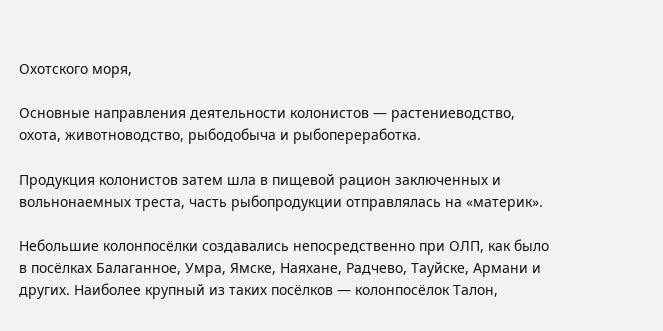Охотского моря,

Основные направления деятельности колонистов — растениеводство, охота, животноводство, рыбодобыча и рыбопереработка.

Продукция колонистов затем шла в пищевой рацион заключенных и вольнонаемных треста, часть рыбопродукции отправлялась на «материк».

Небольшие колонпосёлки создавались непосредственно при ОЛП, как было в посёлках Балаганное, Умра, Ямске, Наяхане, Радчево, Тауйске, Армани и других. Наиболее крупный из таких посёлков — колонпосёлок Талон,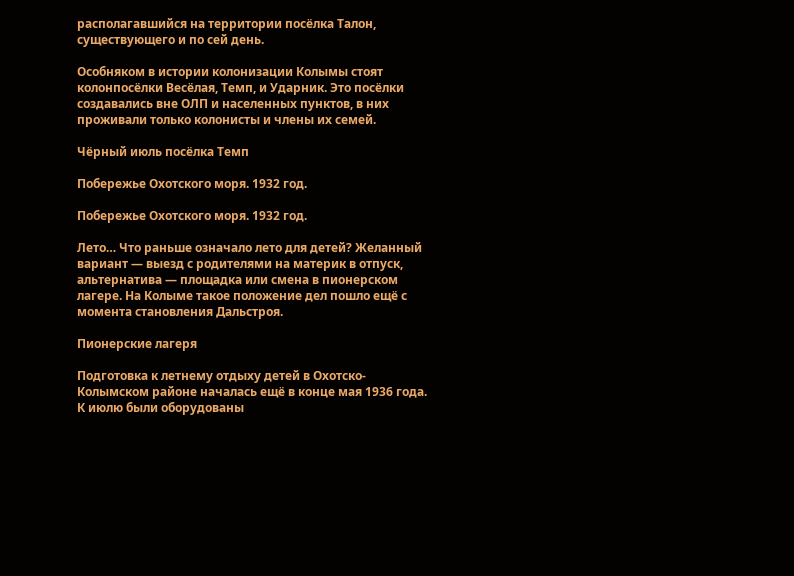располагавшийся на территории посёлка Талон, существующего и по сей день.

Особняком в истории колонизации Колымы стоят колонпосёлки Весёлая, Темп, и Ударник. Это посёлки создавались вне ОЛП и населенных пунктов, в них проживали только колонисты и члены их семей.

Чёрный июль посёлка Темп

Побережье Охотского моря. 1932 год.

Побережье Охотского моря. 1932 год.

Лето… Что раньше означало лето для детей? Желанный вариант — выезд с родителями на материк в отпуск, альтернатива — площадка или смена в пионерском лагере. На Колыме такое положение дел пошло ещё с момента становления Дальстроя.

Пионерские лагеря

Подготовка к летнему отдыху детей в Охотско-Колымском районе началась ещё в конце мая 1936 года. К июлю были оборудованы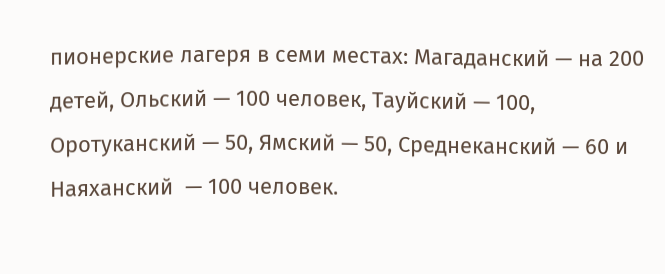пионерские лагеря в семи местах: Магаданский — на 200 детей, Ольский — 100 человек, Тауйский — 100, Оротуканский — 50, Ямский — 50, Среднеканский — 60 и Наяханский  — 100 человек.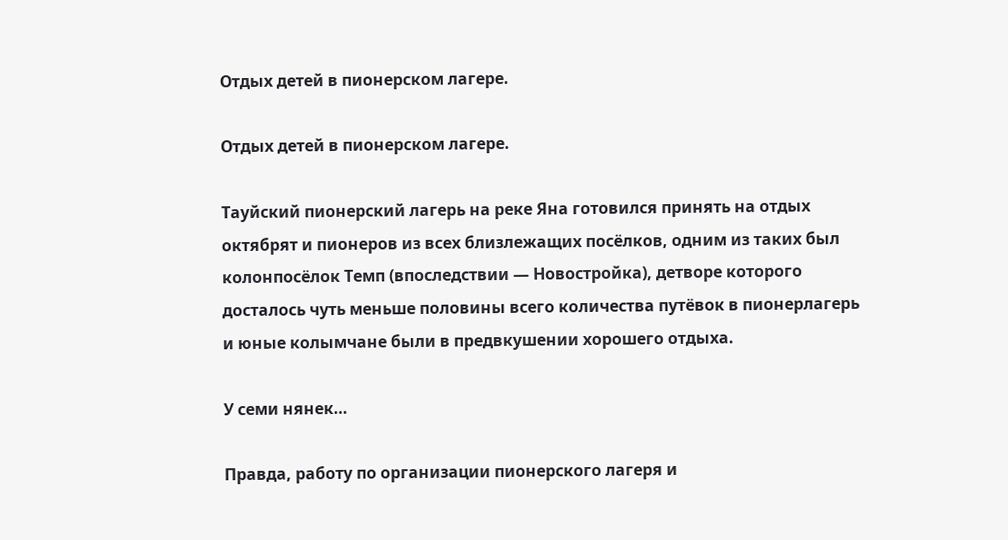Отдых детей в пионерском лагере.

Отдых детей в пионерском лагере.

Тауйский пионерский лагерь на реке Яна готовился принять на отдых октябрят и пионеров из всех близлежащих посёлков, одним из таких был колонпосёлок Темп (впоследствии — Новостройка), детворе которого досталось чуть меньше половины всего количества путёвок в пионерлагерь и юные колымчане были в предвкушении хорошего отдыха.

У семи нянек…

Правда, работу по организации пионерского лагеря и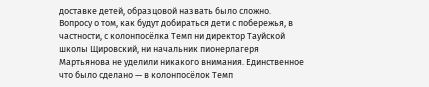доставке детей, образцовой назвать было сложно. Вопросу о том, как будут добираться дети с побережья, в частности, с колонпосёлка Темп ни директор Тауйской школы Щировский, ни начальник пионерлагеря Мартьянова не уделили никакого внимания. Единственное что было сделано — в колонпосёлок Темп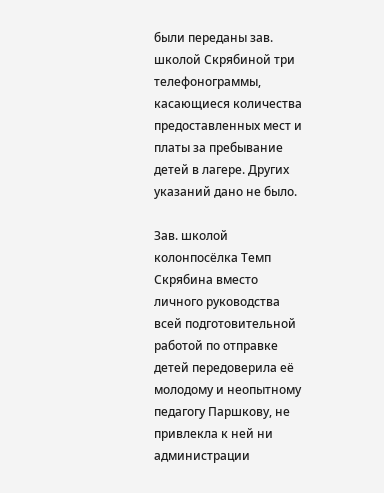были переданы зав. школой Скрябиной три телефонограммы, касающиеся количества предоставленных мест и платы за пребывание детей в лагере. Других указаний дано не было.

Зав. школой колонпосёлка Темп Скрябина вместо личного руководства всей подготовительной работой по отправке детей передоверила её молодому и неопытному педагогу Паршкову, не привлекла к ней ни администрации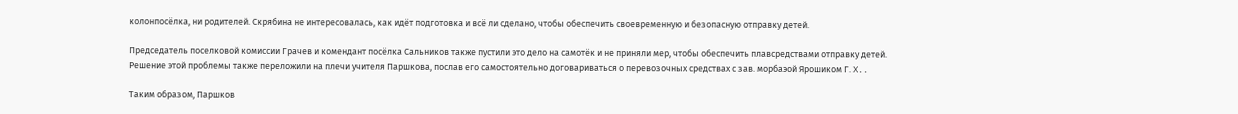колонпосёлка, ни родителей. Скрябина не интересовалась, как идёт подготовка и всё ли сделано, чтобы обеспечить своевременную и безопасную отправку детей.

Председатель поселковой комиссии Грачев и комендант посёлка Сальников также пустили это дело на самотёк и не приняли мер, чтобы обеспечить плавсредствами отправку детей. Решение этой проблемы также переложили на плечи учителя Паршкова, послав его самостоятельно договариваться о перевозочных средствах с зав. морбаэой Ярошиком Г. X..

Таким образом, Паршков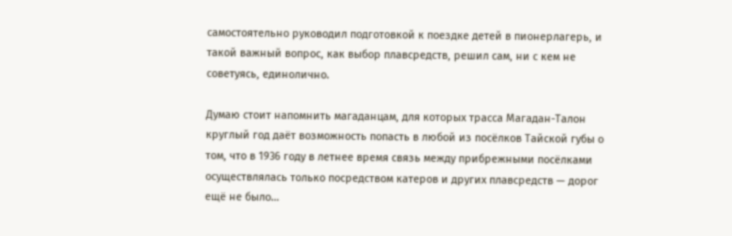самостоятельно руководил подготовкой к поездке детей в пионерлагерь, и такой важный вопрос, как выбор плавсредств, решил сам, ни с кем не советуясь, единолично.

Думаю стоит напомнить магаданцам, для которых трасса Магадан-Талон круглый год даёт возможность попасть в любой из посёлков Тайской губы о том, что в 1936 году в летнее время связь между прибрежными посёлками осуществлялась только посредством катеров и других плавсредств — дорог ещё не было…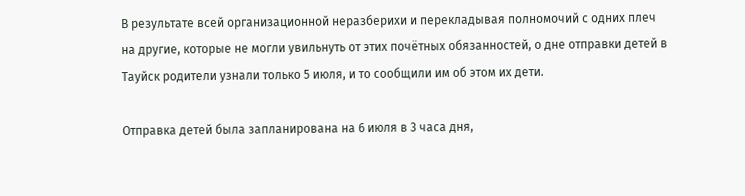В результате всей организационной неразберихи и перекладывая полномочий с одних плеч на другие, которые не могли увильнуть от этих почётных обязанностей, о дне отправки детей в Тауйск родители узнали только 5 июля, и то сообщили им об этом их дети.

Отправка детей была запланирована на 6 июля в 3 часа дня,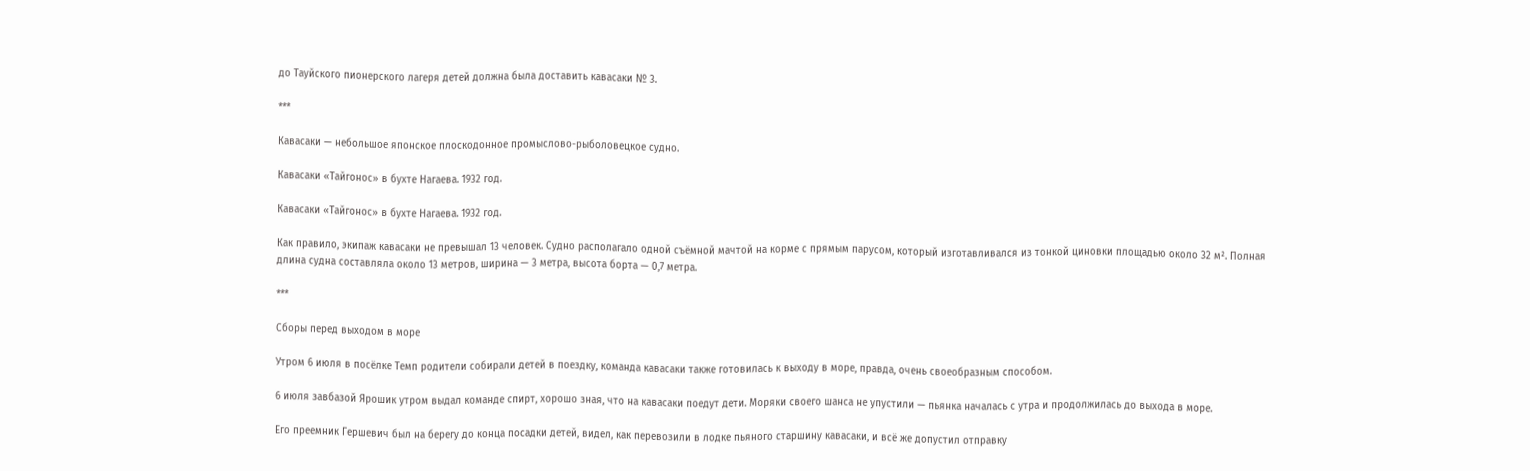до Тауйского пионерского лагеря детей должна была доставить кавасаки № 3.

***

Кавасаки — небольшое японское плоскодонное промыслово-рыболовецкое судно.

Кавасаки «Тайгонос» в бухте Нагаева. 1932 год.

Кавасаки «Тайгонос» в бухте Нагаева. 1932 год.

Как правило, экипаж кавасаки не превышал 13 человек. Судно располагало одной съёмной мачтой на корме с прямым парусом, который изготавливался из тонкой циновки площадью около 32 м². Полная длина судна составляла около 13 метров, ширина — 3 метра, высота борта — 0,7 метра.

***

Сборы перед выходом в море

Утром 6 июля в посёлке Темп родители собирали детей в поездку, команда кавасаки также готовилась к выходу в море, правда, очень своеобразным способом.

6 июля завбазой Ярошик утром выдал команде спирт, хорошо зная, что на кавасаки поедут дети. Моряки своего шанса не упустили — пьянка началась с утра и продолжилась до выхода в море.

Его преемник Гершевич был на берегу до конца посадки детей, видел, как перевозили в лодке пьяного старшину кавасаки, и всё же допустил отправку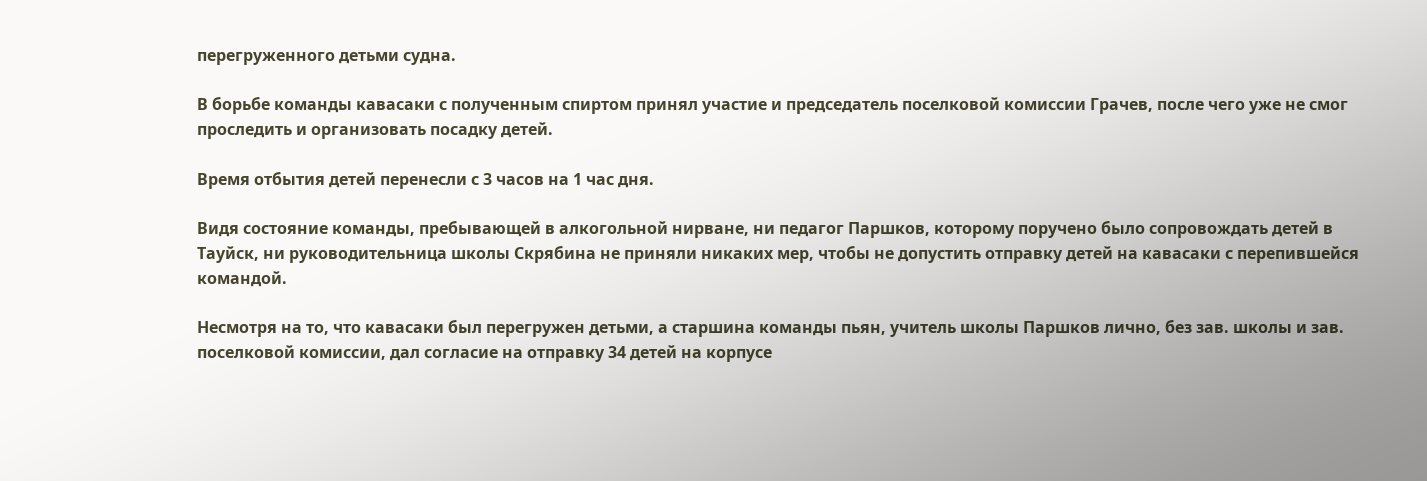перегруженного детьми судна.

В борьбе команды кавасаки с полученным спиртом принял участие и председатель поселковой комиссии Грачев, после чего уже не смог проследить и организовать посадку детей.

Время отбытия детей перенесли с 3 часов на 1 час дня.

Видя состояние команды, пребывающей в алкогольной нирване, ни педагог Паршков, которому поручено было сопровождать детей в Тауйск, ни руководительница школы Скрябина не приняли никаких мер, чтобы не допустить отправку детей на кавасаки с перепившейся командой.

Несмотря на то, что кавасаки был перегружен детьми, а старшина команды пьян, учитель школы Паршков лично, без зав. школы и зав. поселковой комиссии, дал согласие на отправку 34 детей на корпусе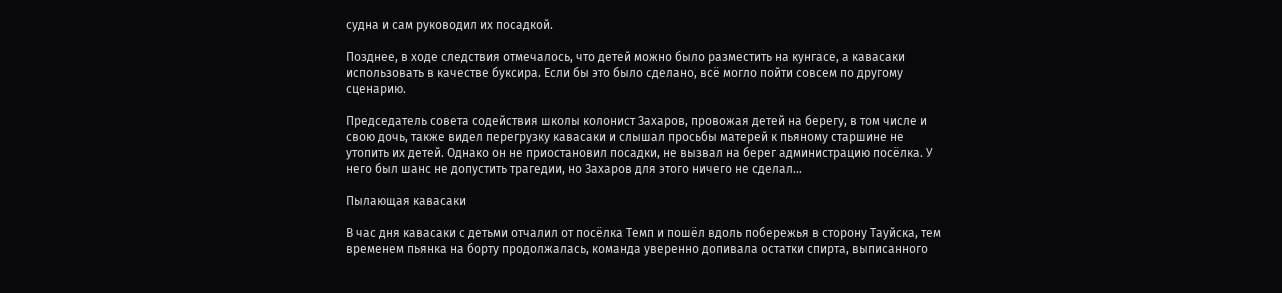судна и сам руководил их посадкой.

Позднее, в ходе следствия отмечалось, что детей можно было разместить на кунгасе, а кавасаки использовать в качестве буксира. Если бы это было сделано, всё могло пойти совсем по другому сценарию.

Председатель совета содействия школы колонист Захаров, провожая детей на берегу, в том числе и свою дочь, также видел перегрузку кавасаки и слышал просьбы матерей к пьяному старшине не утопить их детей. Однако он не приостановил посадки, не вызвал на берег администрацию посёлка. У него был шанс не допустить трагедии, но Захаров для этого ничего не сделал…

Пылающая кавасаки

В час дня кавасаки с детьми отчалил от посёлка Темп и пошёл вдоль побережья в сторону Тауйска, тем временем пьянка на борту продолжалась, команда уверенно допивала остатки спирта, выписанного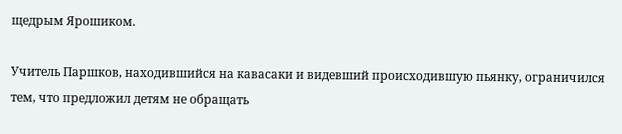щедрым Ярошиком.

Учитель Паршков, находившийся на кавасаки и видевший происходившую пьянку, ограничился тем, что предложил детям не обращать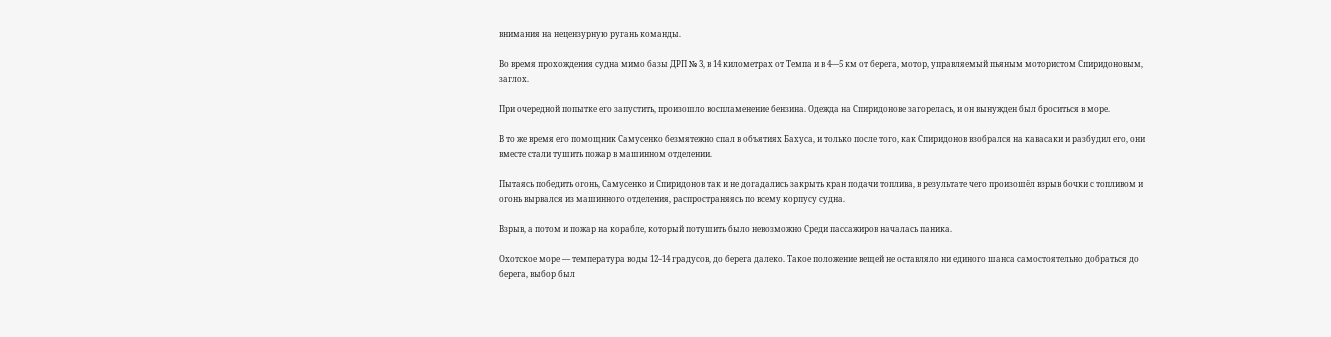внимания на нецензурную ругань команды.

Во время прохождения судна мимо базы ДРП № 3, в 14 километрах от Темпа и в 4—5 км от берега, мотор, управляемый пьяным мотористом Спиридоновым, заглох.

При очередной попытке его запустить, произошло воспламенение бензина. Одежда на Спиридонове загорелась, и он вынужден был броситься в море.

В то же время его помощник Самусенко безмятежно спал в объятиях Бахуса, и только после того, как Спиридонов взобрался на кавасаки и разбудил его, они вместе стали тушить пожар в машинном отделении.

Пытаясь победить огонь, Самусенко и Спиридонов так и не догадались закрыть кран подачи топлива, в результате чего произошёл взрыв бочки с топливом и огонь вырвался из машинного отделения, распространяясь по всему корпусу судна.

Взрыв, а потом и пожар на корабле, который потушить было невозможно Среди пассажиров началась паника.

Охотское море — температура воды 12–14 градусов, до берега далеко. Такое положение вещей не оставляло ни единого шанса самостоятельно добраться до берега, выбор был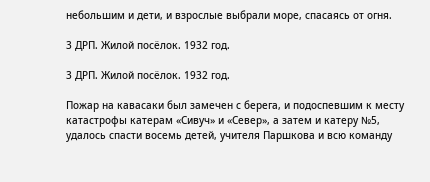небольшим и дети, и взрослые выбрали море, спасаясь от огня.

3 ДРП. Жилой посёлок. 1932 год.

3 ДРП. Жилой посёлок. 1932 год.

Пожар на кавасаки был замечен с берега, и подоспевшим к месту катастрофы катерам «Сивуч» и «Север», а затем и катеру №5, удалось спасти восемь детей, учителя Паршкова и всю команду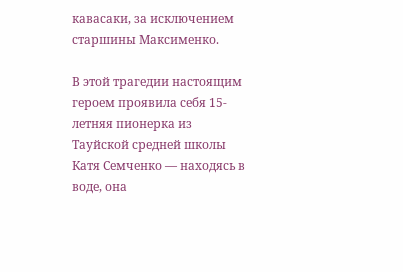кавасаки, за исключением старшины Максименко.

В этой трагедии настоящим героем проявила себя 15-летняя пионерка из Тауйской средней школы Катя Семченко — находясь в воде, она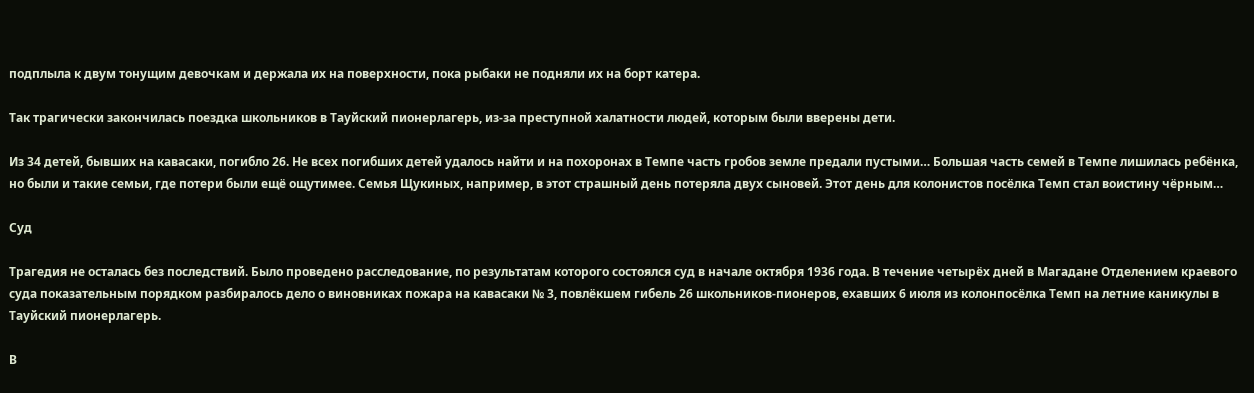подплыла к двум тонущим девочкам и держала их на поверхности, пока рыбаки не подняли их на борт катера.

Так трагически закончилась поездка школьников в Тауйский пионерлагерь, из-за преступной халатности людей, которым были вверены дети.

Из 34 детей, бывших на кавасаки, погибло 26. Не всех погибших детей удалось найти и на похоронах в Темпе часть гробов земле предали пустыми… Большая часть семей в Темпе лишилась ребёнка, но были и такие семьи, где потери были ещё ощутимее. Семья Щукиных, например, в этот страшный день потеряла двух сыновей. Этот день для колонистов посёлка Темп стал воистину чёрным…

Суд

Трагедия не осталась без последствий. Было проведено расследование, по результатам которого состоялся суд в начале октября 1936 года. В течение четырёх дней в Магадане Отделением краевого суда показательным порядком разбиралось дело о виновниках пожара на кавасаки № 3, повлёкшем гибель 26 школьников-пионеров, ехавших 6 июля из колонпосёлка Темп на летние каникулы в Тауйский пионерлагерь.

В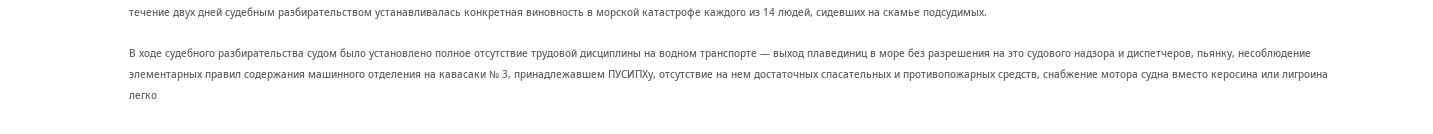течение двух дней судебным разбирательством устанавливалась конкретная виновность в морской катастрофе каждого из 14 людей, сидевших на скамье подсудимых.

В ходе судебного разбирательства судом было установлено полное отсутствие трудовой дисциплины на водном транспорте — выход плавединиц в море без разрешения на это судового надзора и диспетчеров, пьянку, несоблюдение элементарных правил содержания машинного отделения на кавасаки № 3, принадлежавшем ПУСИПХу, отсутствие на нем достаточных спасательных и противопожарных средств, снабжение мотора судна вместо керосина или лигроина легко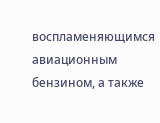воспламеняющимся авиационным бензином, а также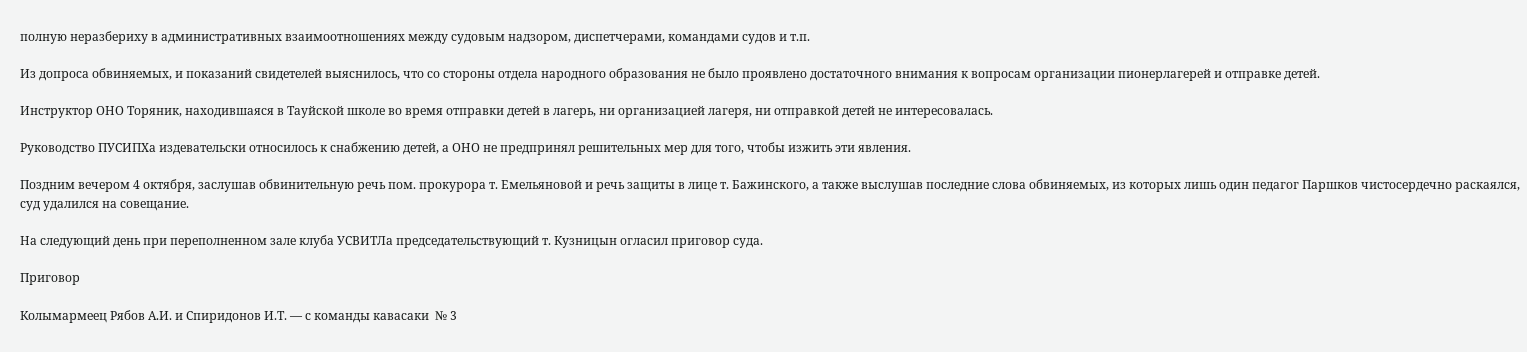полную неразбериху в административных взаимоотношениях между судовым надзором, диспетчерами, командами судов и т.п.

Из допроса обвиняемых, и показаний свидетелей выяснилось, что со стороны отдела народного образования не было проявлено достаточного внимания к вопросам организации пионерлагерей и отправке детей.

Инструктор ОНО Торяник, находившаяся в Тауйской школе во время отправки детей в лагерь, ни организацией лагеря, ни отправкой детей не интересовалась.

Руководство ПУСИПХа издевательски относилось к снабжению детей, а ОНО не предпринял решительных мер для того, чтобы изжить эти явления.

Поздним вечером 4 октября, заслушав обвинительную речь пом. прокурора т. Емельяновой и речь защиты в лице т. Бажинского, а также выслушав последние слова обвиняемых, из которых лишь один педагог Паршков чистосердечно раскаялся, суд удалился на совещание.

На следующий день при переполненном зале клуба УСВИТЛа председательствующий т. Кузницын огласил приговор суда.

Приговор

Колымармеец Рябов А.И. и Спиридонов И.Т. — с команды кавасаки  № 3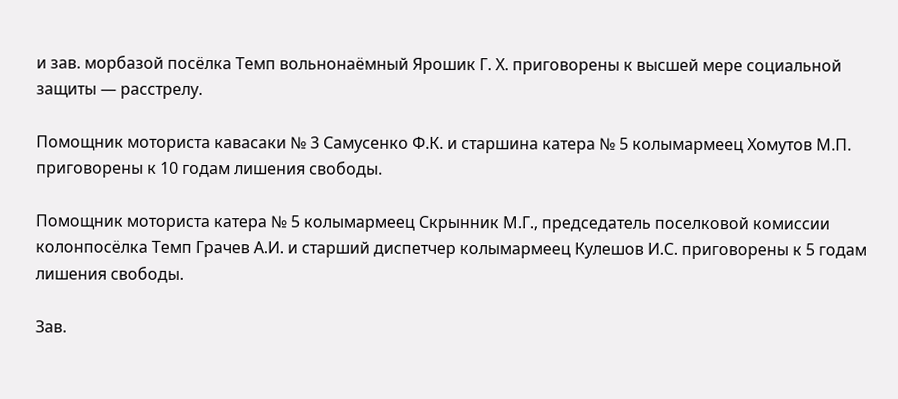и зав. морбазой посёлка Темп вольнонаёмный Ярошик Г. X. приговорены к высшей мере социальной защиты — расстрелу.

Помощник моториста кавасаки № 3 Самусенко Ф.К. и старшина катера № 5 колымармеец Хомутов М.П. приговорены к 10 годам лишения свободы.

Помощник моториста катера № 5 колымармеец Скрынник М.Г., председатель поселковой комиссии колонпосёлка Темп Грачев А.И. и старший диспетчер колымармеец Кулешов И.С. приговорены к 5 годам лишения свободы.

Зав.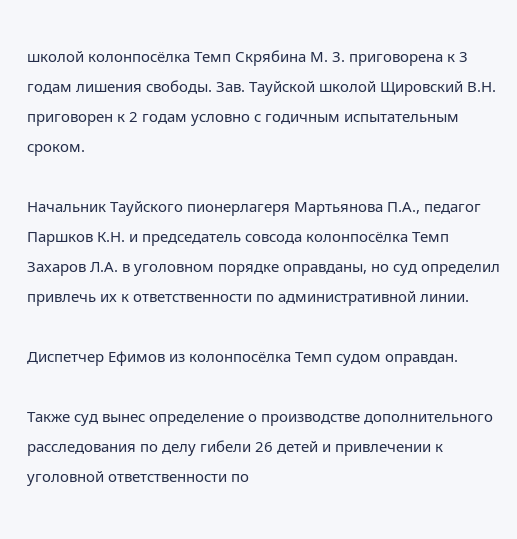школой колонпосёлка Темп Скрябина М. 3. приговорена к 3 годам лишения свободы. Зав. Тауйской школой Щировский В.Н. приговорен к 2 годам условно с годичным испытательным сроком.

Начальник Тауйского пионерлагеря Мартьянова П.А., педагог Паршков К.Н. и председатель совсода колонпосёлка Темп Захаров Л.А. в уголовном порядке оправданы, но суд определил привлечь их к ответственности по административной линии.

Диспетчер Ефимов из колонпосёлка Темп судом оправдан.

Также суд вынес определение о производстве дополнительного расследования по делу гибели 26 детей и привлечении к уголовной ответственности по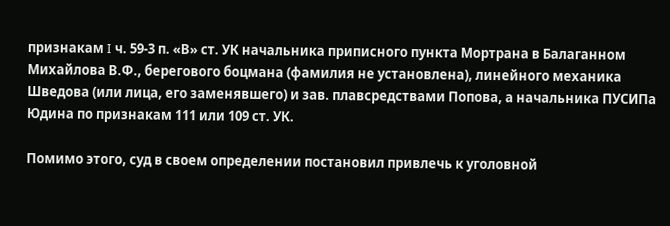признакам I ч. 59-3 п. «В» ст. УК начальника приписного пункта Мортрана в Балаганном Михайлова В.Ф., берегового боцмана (фамилия не установлена), линейного механика Шведова (или лица, его заменявшего) и зав. плавсредствами Попова, а начальника ПУСИПа Юдина по признакам 111 или 109 ст. УК.

Помимо этого, суд в своем определении постановил привлечь к уголовной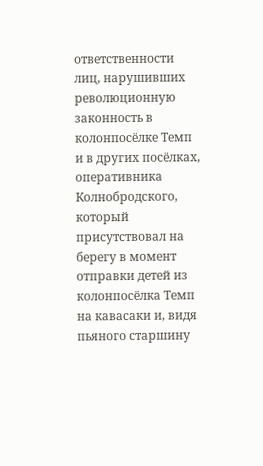ответственности лиц, нарушивших революционную законность в колонпосёлке Темп и в других посёлках, оперативника Колнобродского, который присутствовал на берегу в момент отправки детей из колонпосёлка Темп на кавасаки и, видя пьяного старшину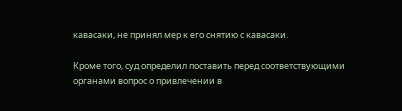кавасаки, не принял мер к его снятию с кавасаки.

Кроме того, суд определил поставить перед соответствующими органами вопрос о привлечении в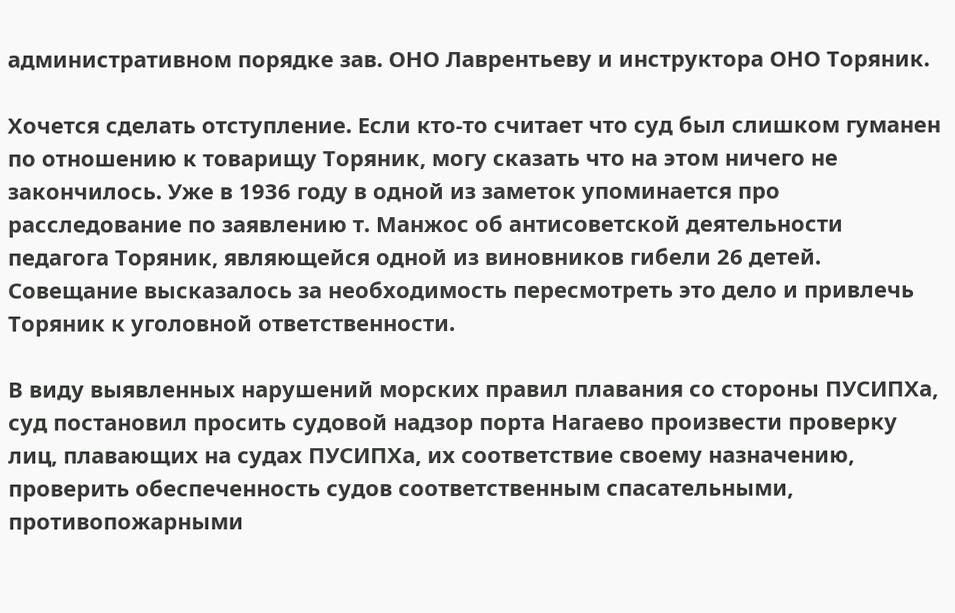административном порядке зав. ОНО Лаврентьеву и инструктора ОНО Торяник.

Хочется сделать отступление. Если кто-то считает что суд был слишком гуманен по отношению к товарищу Торяник, могу сказать что на этом ничего не закончилось. Уже в 1936 году в одной из заметок упоминается про расследование по заявлению т. Манжос об антисоветской деятельности педагога Торяник, являющейся одной из виновников гибели 26 детей. Совещание высказалось за необходимость пересмотреть это дело и привлечь Торяник к уголовной ответственности.

В виду выявленных нарушений морских правил плавания со стороны ПУСИПХа, суд постановил просить судовой надзор порта Нагаево произвести проверку лиц, плавающих на судах ПУСИПХа, их соответствие своему назначению, проверить обеспеченность судов соответственным спасательными, противопожарными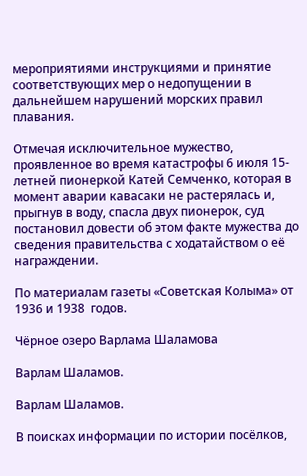мероприятиями инструкциями и принятие соответствующих мер о недопущении в дальнейшем нарушений морских правил плавания.

Отмечая исключительное мужество, проявленное во время катастрофы 6 июля 15-летней пионеркой Катей Семченко, которая в момент аварии кавасаки не растерялась и, прыгнув в воду, спасла двух пионерок, суд постановил довести об этом факте мужества до сведения правительства с ходатайством о её награждении.

По материалам газеты «Советская Колыма» от 1936 и 1938  годов.

Чёрное озеро Варлама Шаламова

Варлам Шаламов.

Варлам Шаламов.

В поисках информации по истории посёлков,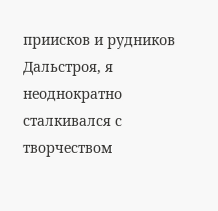приисков и рудников Дальстроя, я неоднократно сталкивался с творчеством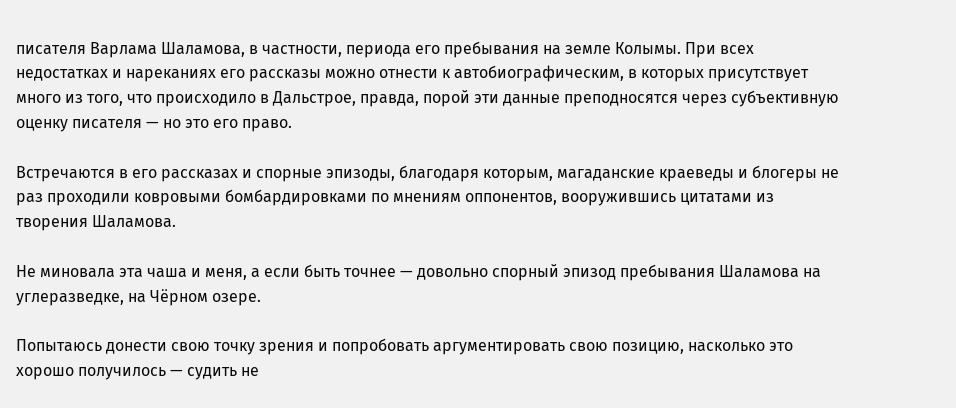писателя Варлама Шаламова, в частности, периода его пребывания на земле Колымы. При всех недостатках и нареканиях его рассказы можно отнести к автобиографическим, в которых присутствует много из того, что происходило в Дальстрое, правда, порой эти данные преподносятся через субъективную оценку писателя — но это его право.

Встречаются в его рассказах и спорные эпизоды, благодаря которым, магаданские краеведы и блогеры не раз проходили ковровыми бомбардировками по мнениям оппонентов, вооружившись цитатами из творения Шаламова.

Не миновала эта чаша и меня, а если быть точнее — довольно спорный эпизод пребывания Шаламова на углеразведке, на Чёрном озере.

Попытаюсь донести свою точку зрения и попробовать аргументировать свою позицию, насколько это хорошо получилось — судить не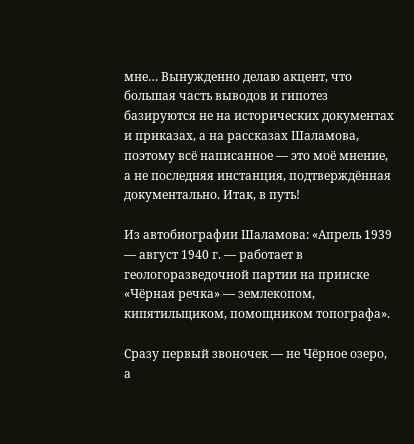мне… Вынужденно делаю акцент, что большая часть выводов и гипотез базируются не на исторических документах и приказах, а на рассказах Шаламова, поэтому всё написанное — это моё мнение, а не последняя инстанция, подтверждённая документально. Итак, в путь!

Из автобиографии Шаламова: «Апрель 1939 — август 1940 г. — работает в геологоразведочной партии на прииске «Чёрная речка» — землекопом, кипятильщиком, помощником топографа».

Сразу первый звоночек — не Чёрное озеро, а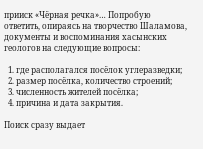прииск «Чёрная речка»… Попробую ответить, опираясь на творчество Шаламова, документы и воспоминания хасынских геологов на следующие вопросы:

  1. где располагался посёлок углеразведки;
  2. размер посёлка, количество строений;
  3. численность жителей посёлка;
  4. причина и дата закрытия.

Поиск сразу выдает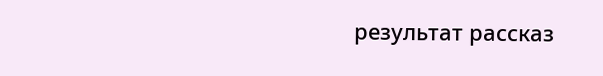результат рассказ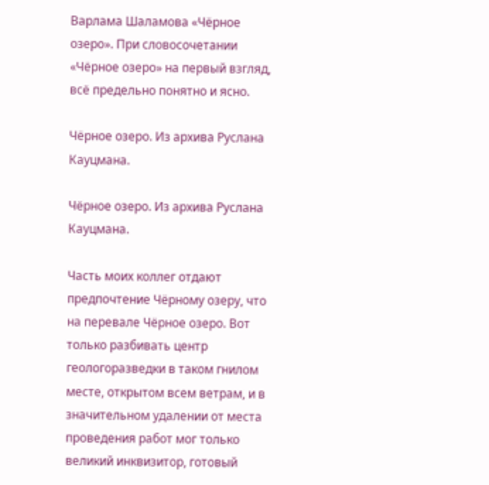Варлама Шаламова «Чёрное озеро». При словосочетании «Чёрное озеро» на первый взгляд, всё предельно понятно и ясно.

Чёрное озеро. Из архива Руслана Кауцмана.

Чёрное озеро. Из архива Руслана Кауцмана.

Часть моих коллег отдают предпочтение Чёрному озеру, что на перевале Чёрное озеро. Вот только разбивать центр геологоразведки в таком гнилом месте, открытом всем ветрам, и в значительном удалении от места проведения работ мог только великий инквизитор, готовый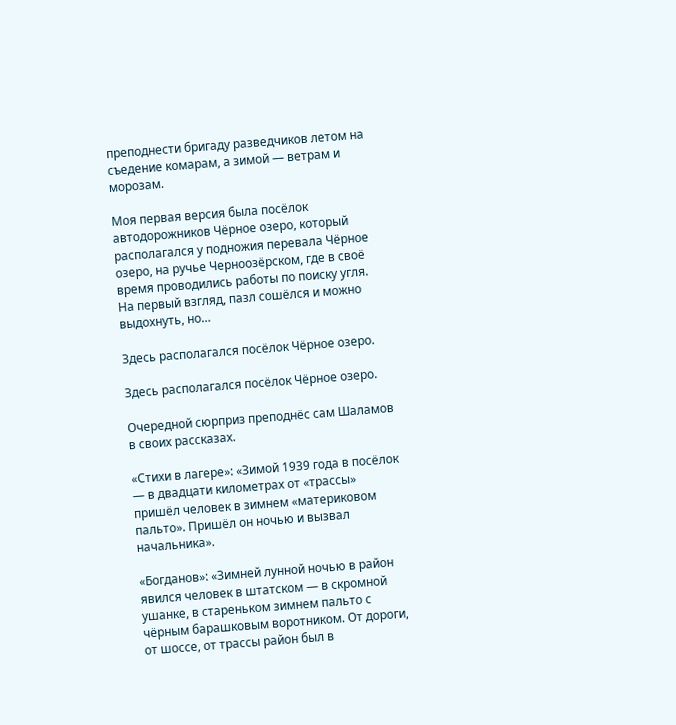преподнести бригаду разведчиков летом на съедение комарам, а зимой — ветрам и морозам.

Моя первая версия была посёлок автодорожников Чёрное озеро, который располагался у подножия перевала Чёрное озеро, на ручье Черноозёрском, где в своё время проводились работы по поиску угля. На первый взгляд, пазл сошёлся и можно выдохнуть, но…

Здесь располагался посёлок Чёрное озеро.

Здесь располагался посёлок Чёрное озеро.

Очередной сюрприз преподнёс сам Шаламов в своих рассказах.

«Стихи в лагере»: «Зимой 1939 года в посёлок — в двадцати километрах от «трассы» пришёл человек в зимнем «материковом пальто». Пришёл он ночью и вызвал начальника».

«Богданов»: «Зимней лунной ночью в район явился человек в штатском — в скромной ушанке, в стареньком зимнем пальто с чёрным барашковым воротником. От дороги, от шоссе, от трассы район был в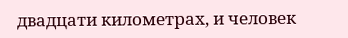двадцати километрах, и человек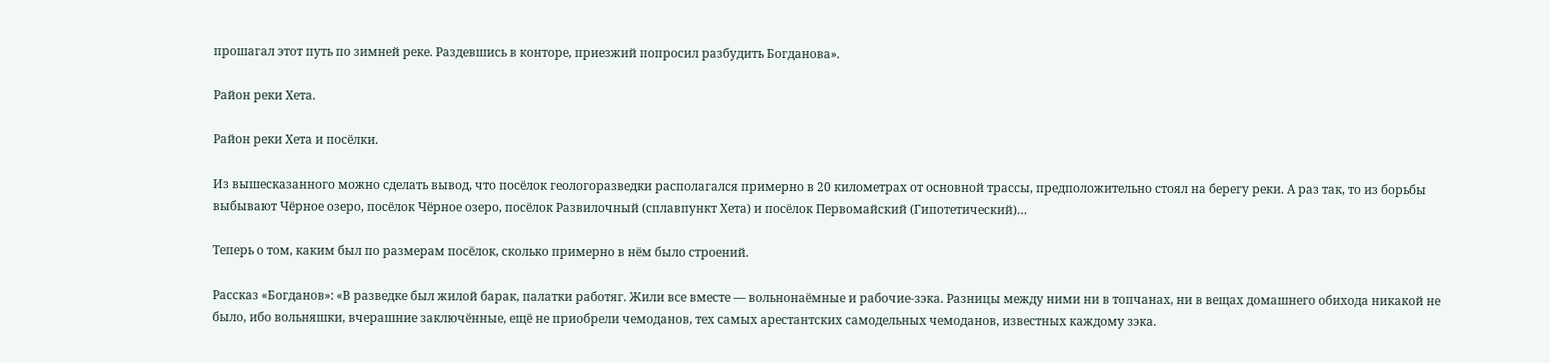прошагал этот путь по зимней реке. Раздевшись в конторе, приезжий попросил разбудить Богданова».

Район реки Хета.

Район реки Хета и посёлки.

Из вышесказанного можно сделать вывод, что посёлок геологоразведки располагался примерно в 20 километрах от основной трассы, предположительно стоял на берегу реки. А раз так, то из борьбы выбывают Чёрное озеро, посёлок Чёрное озеро, посёлок Развилочный (сплавпункт Хета) и посёлок Первомайский (Гипотетический)…

Теперь о том, каким был по размерам посёлок, сколько примерно в нём было строений.

Рассказ «Богданов»: «В разведке был жилой барак, палатки работяг. Жили все вместе — вольнонаёмные и рабочие-зэка. Разницы между ними ни в топчанах, ни в вещах домашнего обихода никакой не было, ибо вольняшки, вчерашние заключённые, ещё не приобрели чемоданов, тех самых арестантских самодельных чемоданов, известных каждому зэка.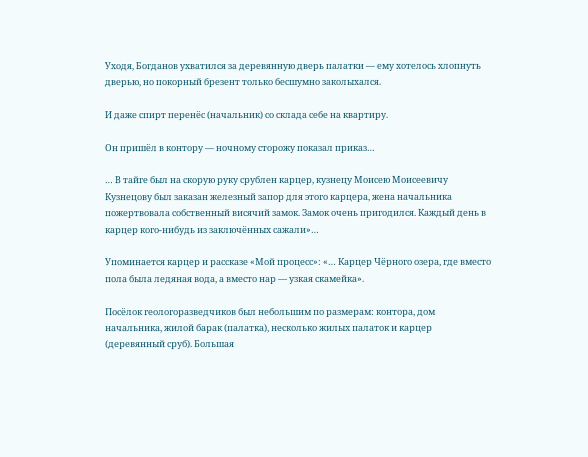Уходя, Богданов ухватился за деревянную дверь палатки — ему хотелось хлопнуть дверью, но покорный брезент только бесшумно заколыхался.

И даже спирт перенёс (начальник) со склада себе на квартиру.

Он пришёл в контору — ночному сторожу показал приказ…

… В тайге был на скорую руку срублен карцер, кузнецу Моисею Моисеевичу Кузнецову был заказан железный запор для этого карцера, жена начальника пожертвовала собственный висячий замок. Замок очень пригодился. Каждый день в карцер кого-нибудь из заключённых сажали»…

Упоминается карцер и рассказе «Мой процесс»: «… Карцер Чёрного озера, где вместо пола была ледяная вода, а вместо нар — узкая скамейка».

Посёлок геологоразведчиков был небольшим по размерам: контора, дом начальника, жилой барак (палатка), несколько жилых палаток и карцер (деревянный сруб). Большая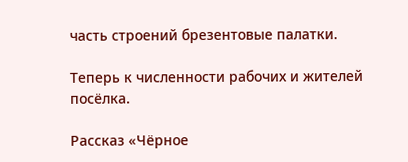часть строений брезентовые палатки.

Теперь к численности рабочих и жителей посёлка.

Рассказ «Чёрное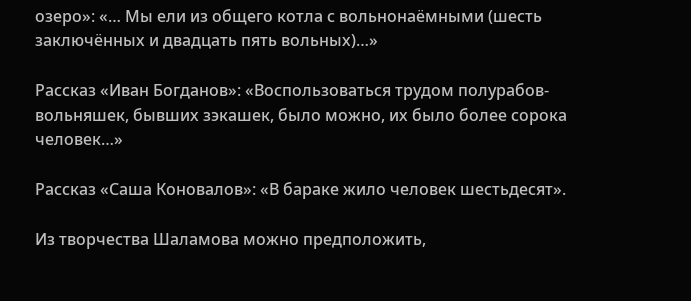озеро»: «… Мы ели из общего котла с вольнонаёмными (шесть заключённых и двадцать пять вольных)…»

Рассказ «Иван Богданов»: «Воспользоваться трудом полурабов-вольняшек, бывших зэкашек, было можно, их было более сорока человек…»

Рассказ «Саша Коновалов»: «В бараке жило человек шестьдесят».

Из творчества Шаламова можно предположить,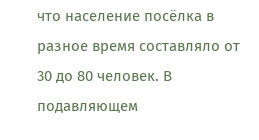что население посёлка в разное время составляло от 30 до 80 человек. В подавляющем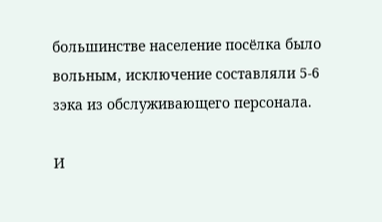большинстве население посёлка было вольным, исключение составляли 5-6 зэка из обслуживающего персонала.

И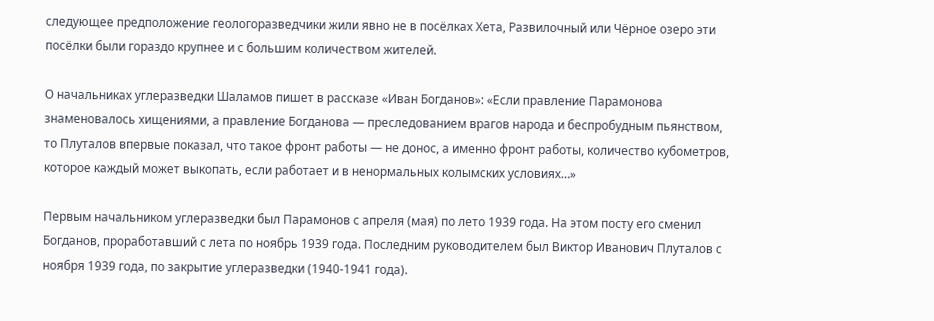следующее предположение геологоразведчики жили явно не в посёлках Хета, Развилочный или Чёрное озеро эти посёлки были гораздо крупнее и с большим количеством жителей.

О начальниках углеразведки Шаламов пишет в рассказе «Иван Богданов»: «Если правление Парамонова знаменовалось хищениями, а правление Богданова — преследованием врагов народа и беспробудным пьянством, то Плуталов впервые показал, что такое фронт работы — не донос, а именно фронт работы, количество кубометров, которое каждый может выкопать, если работает и в ненормальных колымских условиях…»

Первым начальником углеразведки был Парамонов с апреля (мая) по лето 1939 года. На этом посту его сменил Богданов, проработавший с лета по ноябрь 1939 года. Последним руководителем был Виктор Иванович Плуталов с ноября 1939 года, по закрытие углеразведки (1940-1941 года).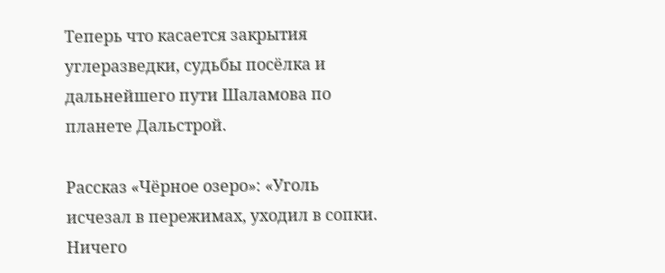Теперь что касается закрытия углеразведки, судьбы посёлка и дальнейшего пути Шаламова по планете Дальстрой.

Рассказ «Чёрное озеро»: «Уголь исчезал в пережимах, уходил в сопки. Ничего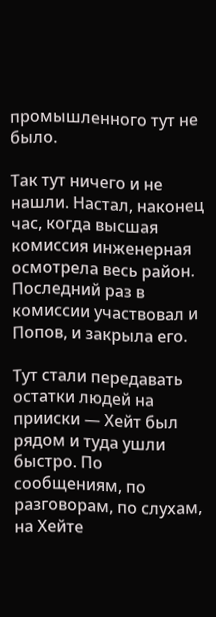промышленного тут не было.

Так тут ничего и не нашли. Настал, наконец час, когда высшая комиссия инженерная осмотрела весь район. Последний раз в комиссии участвовал и Попов, и закрыла его.

Тут стали передавать остатки людей на прииски — Хейт был рядом и туда ушли быстро. По сообщениям, по разговорам, по слухам, на Хейте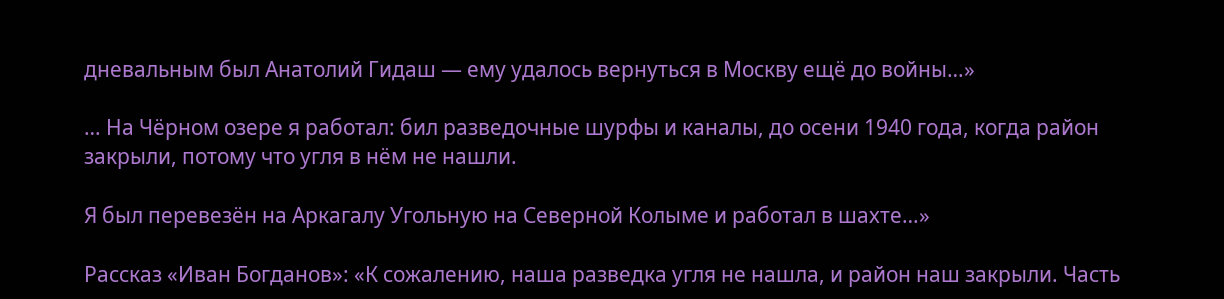дневальным был Анатолий Гидаш — ему удалось вернуться в Москву ещё до войны…»

… На Чёрном озере я работал: бил разведочные шурфы и каналы, до осени 1940 года, когда район закрыли, потому что угля в нём не нашли.

Я был перевезён на Аркагалу Угольную на Северной Колыме и работал в шахте…»

Рассказ «Иван Богданов»: «К сожалению, наша разведка угля не нашла, и район наш закрыли. Часть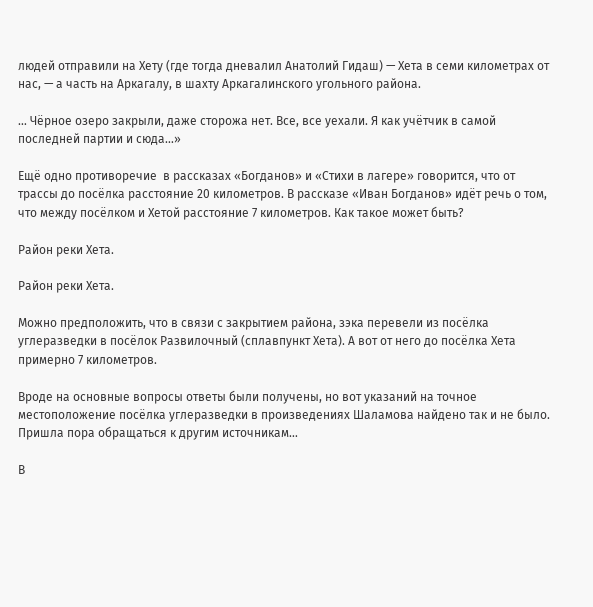людей отправили на Хету (где тогда дневалил Анатолий Гидаш) — Хета в семи километрах от нас, — а часть на Аркагалу, в шахту Аркагалинского угольного района.

… Чёрное озеро закрыли, даже сторожа нет. Все, все уехали. Я как учётчик в самой последней партии и сюда…»

Ещё одно противоречие  в рассказах «Богданов» и «Стихи в лагере» говорится, что от трассы до посёлка расстояние 20 километров. В рассказе «Иван Богданов» идёт речь о том, что между посёлком и Хетой расстояние 7 километров. Как такое может быть?

Район реки Хета.

Район реки Хета.

Можно предположить, что в связи с закрытием района, зэка перевели из посёлка углеразведки в посёлок Развилочный (сплавпункт Хета). А вот от него до посёлка Хета примерно 7 километров.

Вроде на основные вопросы ответы были получены, но вот указаний на точное местоположение посёлка углеразведки в произведениях Шаламова найдено так и не было. Пришла пора обращаться к другим источникам…

В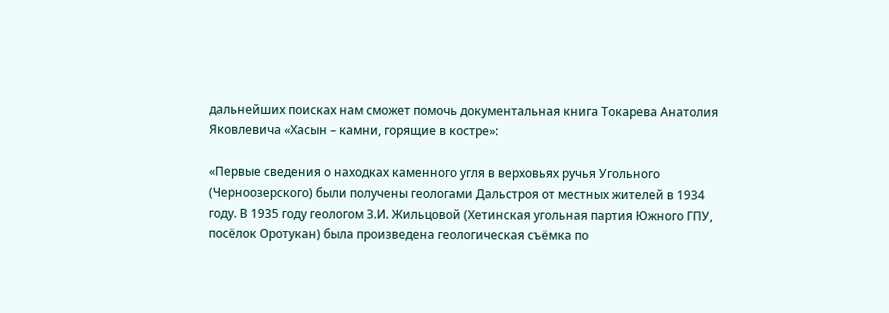дальнейших поисках нам сможет помочь документальная книга Токарева Анатолия Яковлевича «Хасын – камни, горящие в костре»:

«Первые сведения о находках каменного угля в верховьях ручья Угольного (Черноозерского) были получены геологами Дальстроя от местных жителей в 1934 году. В 1935 году геологом З.И. Жильцовой (Хетинская угольная партия Южного ГПУ, посёлок Оротукан) была произведена геологическая съёмка по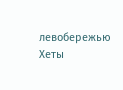левобережью Хеты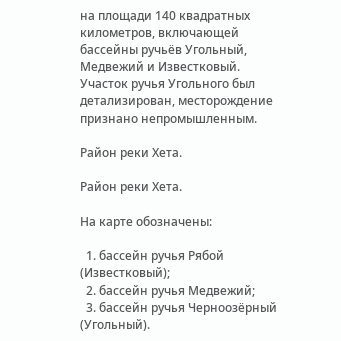на площади 140 квадратных километров, включающей бассейны ручьёв Угольный, Медвежий и Известковый. Участок ручья Угольного был детализирован, месторождение признано непромышленным.

Район реки Хета.

Район реки Хета.

На карте обозначены:

  1. бассейн ручья Рябой (Известковый);
  2. бассейн ручья Медвежий;
  3. бассейн ручья Черноозёрный (Угольный).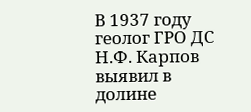В 1937 году геолог ГРО ДС Н.Ф. Карпов выявил в долине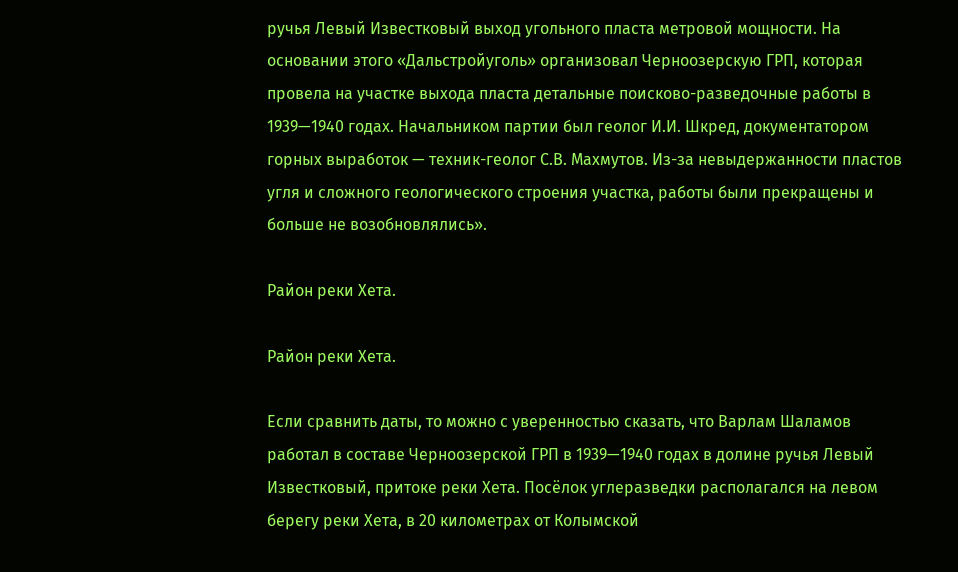ручья Левый Известковый выход угольного пласта метровой мощности. На основании этого «Дальстройуголь» организовал Черноозерскую ГРП, которая провела на участке выхода пласта детальные поисково-разведочные работы в 1939—1940 годах. Начальником партии был геолог И.И. Шкред, документатором горных выработок — техник-геолог С.В. Махмутов. Из-за невыдержанности пластов угля и сложного геологического строения участка, работы были прекращены и больше не возобновлялись».

Район реки Хета.

Район реки Хета.

Если сравнить даты, то можно с уверенностью сказать, что Варлам Шаламов работал в составе Черноозерской ГРП в 1939—1940 годах в долине ручья Левый Известковый, притоке реки Хета. Посёлок углеразведки располагался на левом берегу реки Хета, в 20 километрах от Колымской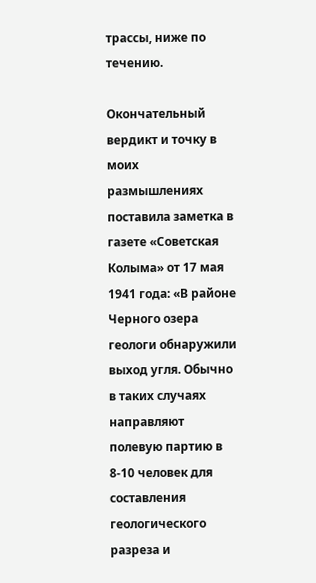трассы, ниже по течению.

Окончательный вердикт и точку в моих размышлениях поставила заметка в газете «Советская Колыма» от 17 мая 1941 года: «В районе Черного озера геологи обнаружили выход угля. Обычно в таких случаях направляют полевую партию в 8-10 человек для составления геологического разреза и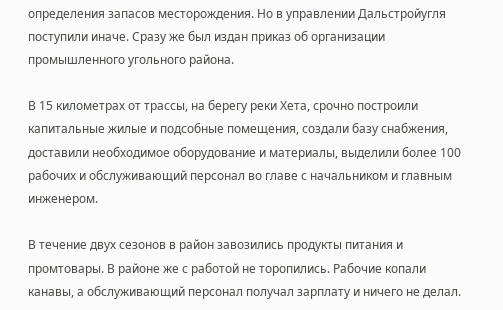определения запасов месторождения. Но в управлении Дальстройугля поступили иначе. Сразу же был издан приказ об организации промышленного угольного района.

В 15 километрах от трассы, на берегу реки Хета, срочно построили капитальные жилые и подсобные помещения, создали базу снабжения, доставили необходимое оборудование и материалы, выделили более 100 рабочих и обслуживающий персонал во главе с начальником и главным инженером.

В течение двух сезонов в район завозились продукты питания и промтовары. В районе же с работой не торопились. Рабочие копали канавы, а обслуживающий персонал получал зарплату и ничего не делал.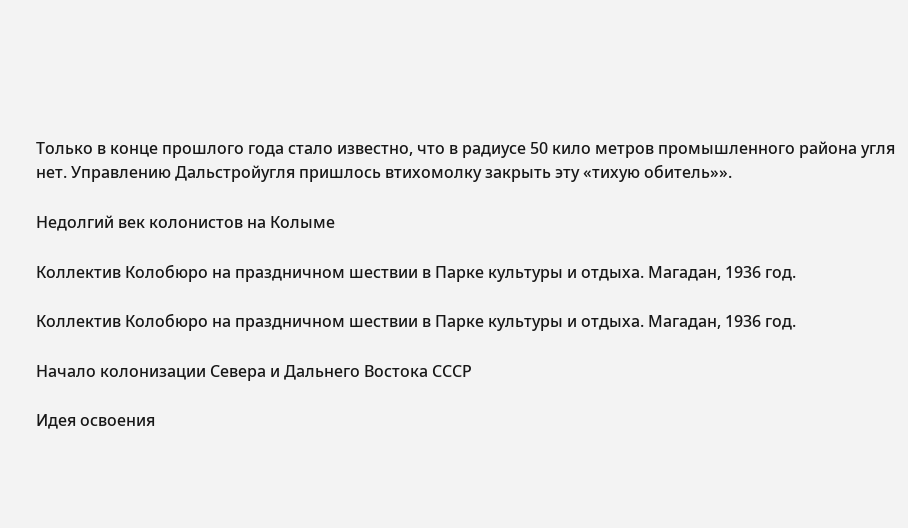Только в конце прошлого года стало известно, что в радиусе 50 кило метров промышленного района угля нет. Управлению Дальстройугля пришлось втихомолку закрыть эту «тихую обитель»».

Недолгий век колонистов на Колыме

Коллектив Колобюро на праздничном шествии в Парке культуры и отдыха. Магадан, 1936 год.

Коллектив Колобюро на праздничном шествии в Парке культуры и отдыха. Магадан, 1936 год.

Начало колонизации Севера и Дальнего Востока СССР

Идея освоения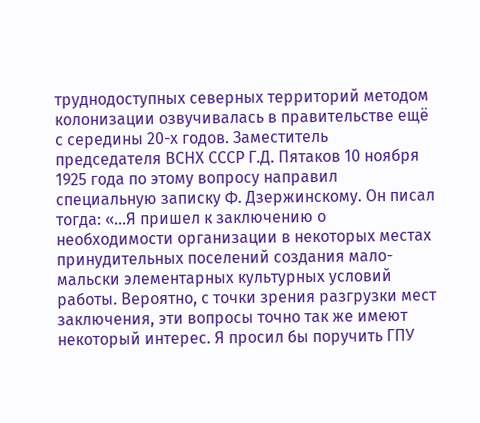труднодоступных северных территорий методом колонизации озвучивалась в правительстве ещё с середины 20-х годов. Заместитель председателя ВСНХ СССР Г.Д. Пятаков 10 ноября 1925 года по этому вопросу направил специальную записку Ф. Дзержинскому. Он писал тогда: «…Я пришел к заключению о необходимости организации в некоторых местах принудительных поселений создания мало-мальски элементарных культурных условий работы. Вероятно, с точки зрения разгрузки мест заключения, эти вопросы точно так же имеют некоторый интерес. Я просил бы поручить ГПУ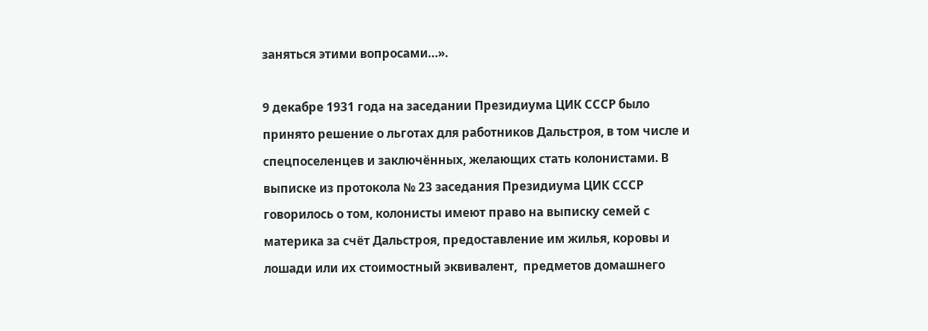заняться этими вопросами…».

9 декабре 1931 года на заседании Президиума ЦИК СССР было принято решение о льготах для работников Дальстроя, в том числе и спецпоселенцев и заключённых, желающих стать колонистами. В выписке из протокола № 23 заседания Президиума ЦИК СССР говорилось о том, колонисты имеют право на выписку семей с материка за счёт Дальстроя, предоставление им жилья, коровы и лошади или их стоимостный эквивалент,  предметов домашнего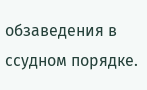обзаведения в ссудном порядке.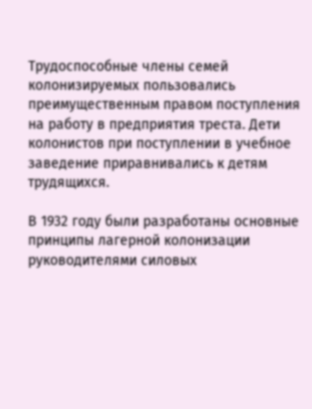Трудоспособные члены семей колонизируемых пользовались преимущественным правом поступления на работу в предприятия треста. Дети колонистов при поступлении в учебное заведение приравнивались к детям трудящихся.

В 1932 году были разработаны основные принципы лагерной колонизации руководителями силовых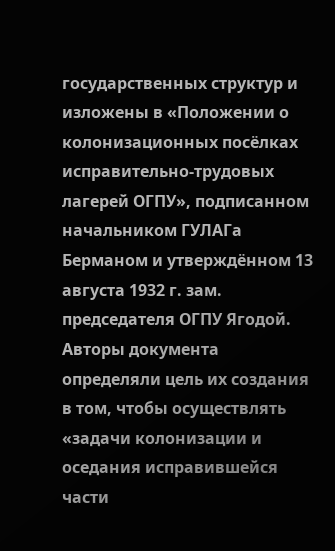государственных структур и изложены в «Положении о колонизационных посёлках исправительно-трудовых лагерей ОГПУ», подписанном начальником ГУЛАГа Берманом и утверждённом 13 августа 1932 г. зам. председателя ОГПУ Ягодой. Авторы документа определяли цель их создания в том, чтобы осуществлять «задачи колонизации и оседания исправившейся части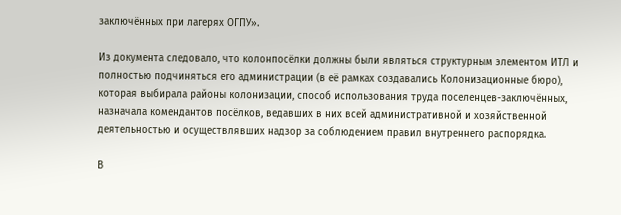заключённых при лагерях ОГПУ».

Из документа следовало, что колонпосёлки должны были являться структурным элементом ИТЛ и полностью подчиняться его администрации (в её рамках создавались Колонизационные бюро), которая выбирала районы колонизации, способ использования труда поселенцев-заключённых, назначала комендантов посёлков, ведавших в них всей административной и хозяйственной деятельностью и осуществлявших надзор за соблюдением правил внутреннего распорядка.

В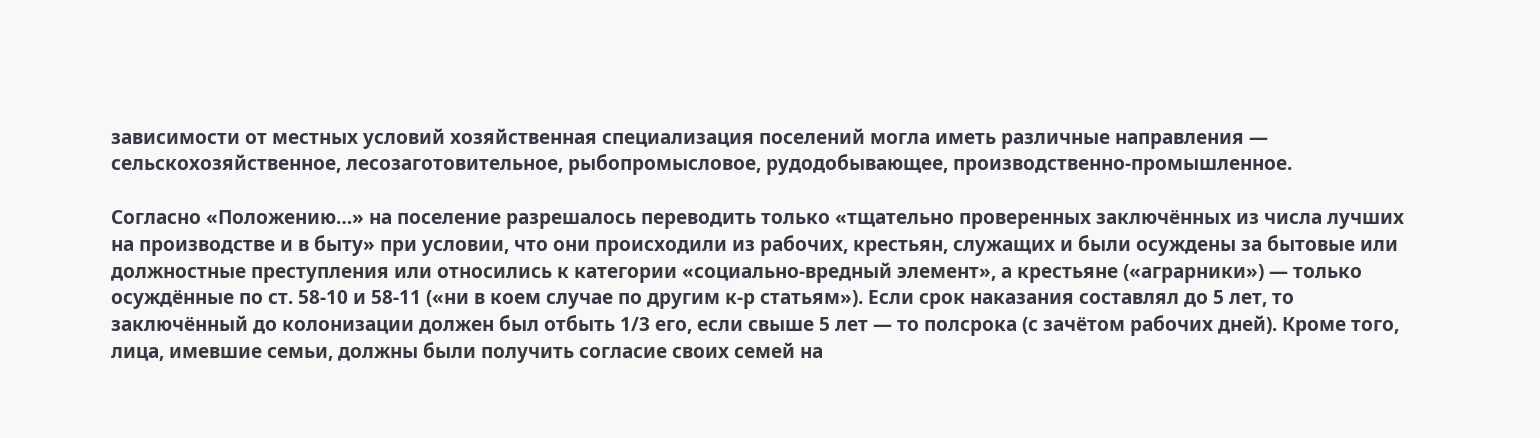зависимости от местных условий хозяйственная специализация поселений могла иметь различные направления — сельскохозяйственное, лесозаготовительное, рыбопромысловое, рудодобывающее, производственно-промышленное.

Согласно «Положению…» на поселение разрешалось переводить только «тщательно проверенных заключённых из числа лучших на производстве и в быту» при условии, что они происходили из рабочих, крестьян, служащих и были осуждены за бытовые или должностные преступления или относились к категории «социально-вредный элемент», а крестьяне («аграрники») — только осуждённые по ст. 58-10 и 58-11 («ни в коем случае по другим к-р статьям»). Если срок наказания составлял до 5 лет, то заключённый до колонизации должен был отбыть 1/3 его, если свыше 5 лет — то полсрока (с зачётом рабочих дней). Кроме того, лица, имевшие семьи, должны были получить согласие своих семей на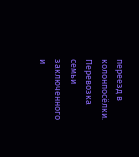переезд в колонпосёлки. Перевозка семьи заключенного и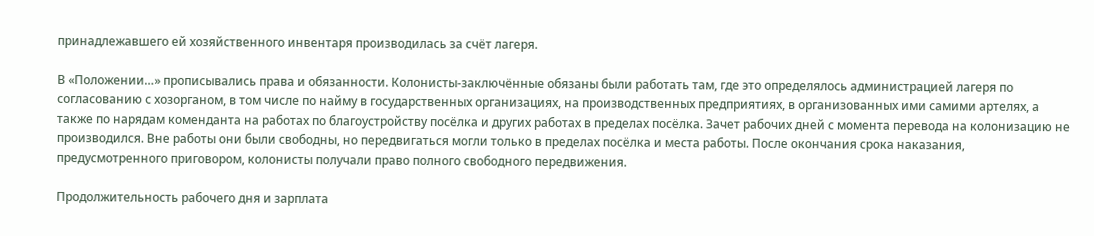принадлежавшего ей хозяйственного инвентаря производилась за счёт лагеря.

В «Положении…» прописывались права и обязанности. Колонисты-заключённые обязаны были работать там, где это определялось администрацией лагеря по согласованию с хозорганом, в том числе по найму в государственных организациях, на производственных предприятиях, в организованных ими самими артелях, а также по нарядам коменданта на работах по благоустройству посёлка и других работах в пределах посёлка. Зачет рабочих дней с момента перевода на колонизацию не производился. Вне работы они были свободны, но передвигаться могли только в пределах посёлка и места работы. После окончания срока наказания, предусмотренного приговором, колонисты получали право полного свободного передвижения.

Продолжительность рабочего дня и зарплата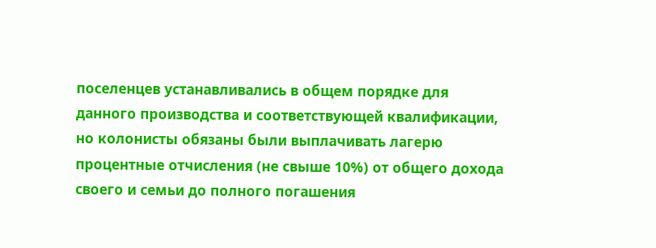поселенцев устанавливались в общем порядке для данного производства и соответствующей квалификации, но колонисты обязаны были выплачивать лагерю процентные отчисления (не свыше 10%) от общего дохода своего и семьи до полного погашения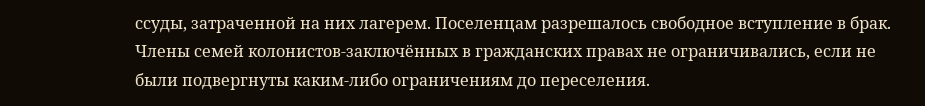ссуды, затраченной на них лагерем. Поселенцам разрешалось свободное вступление в брак. Члены семей колонистов-заключённых в гражданских правах не ограничивались, если не были подвергнуты каким-либо ограничениям до переселения.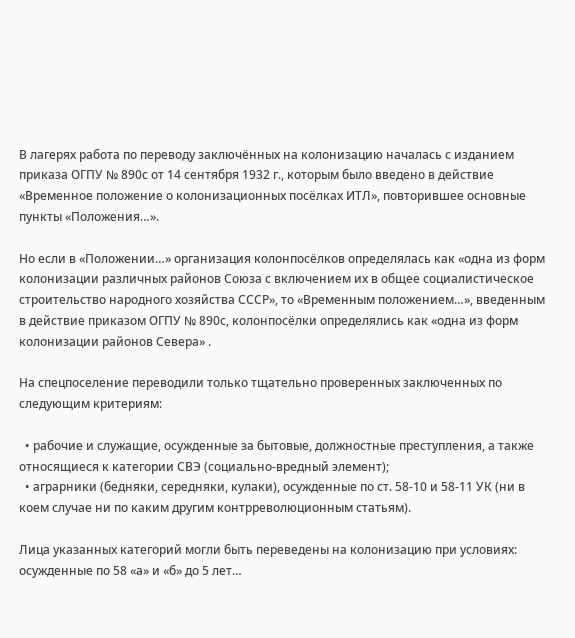В лагерях работа по переводу заключённых на колонизацию началась с изданием приказа ОГПУ № 890с от 14 сентября 1932 г., которым было введено в действие «Временное положение о колонизационных посёлках ИТЛ», повторившее основные пункты «Положения…».

Но если в «Положении…» организация колонпосёлков определялась как «одна из форм колонизации различных районов Союза с включением их в общее социалистическое строительство народного хозяйства СССР», то «Временным положением…», введенным в действие приказом ОГПУ № 890с, колонпосёлки определялись как «одна из форм колонизации районов Севера» .

На спецпоселение переводили только тщательно проверенных заключенных по следующим критериям:

  • рабочие и служащие, осужденные за бытовые, должностные преступления, а также относящиеся к категории СВЭ (социально-вредный элемент);
  • аграрники (бедняки, середняки, кулаки), осужденные по ст. 58-10 и 58-11 УК (ни в коем случае ни по каким другим контрреволюционным статьям).

Лица указанных категорий могли быть переведены на колонизацию при условиях: осужденные по 58 «а» и «б» до 5 лет…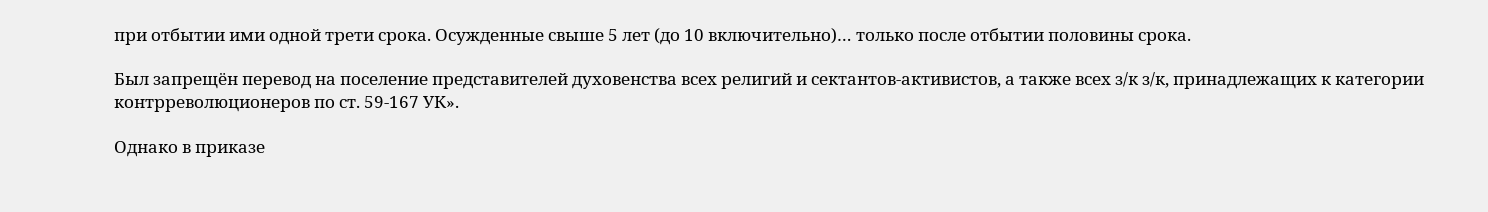при отбытии ими одной трети срока. Осужденные свыше 5 лет (до 10 включительно)… только после отбытии половины срока.

Был запрещён перевод на поселение представителей духовенства всех религий и сектантов-активистов, а также всех з/к з/к, принадлежащих к категории контрреволюционеров по ст. 59-167 УК».

Однако в приказе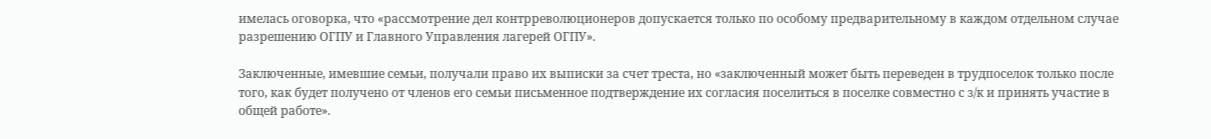имелась оговорка, что «рассмотрение дел контрреволюционеров допускается только по особому предварительному в каждом отдельном случае разрешению ОГПУ и Главного Управления лагерей ОГПУ».

Заключенные, имевшие семьи, получали право их выписки за счет треста, но «заключенный может быть переведен в трудпоселок только после того, как будет получено от членов его семьи письменное подтверждение их согласия поселиться в поселке совместно с з/к и принять участие в общей работе».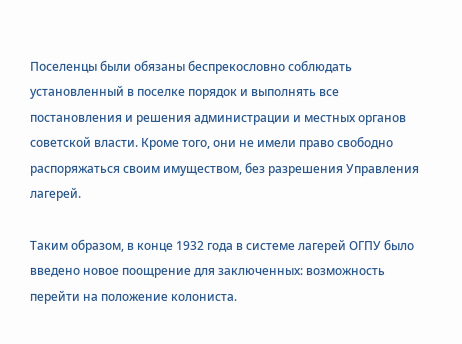Поселенцы были обязаны беспрекословно соблюдать установленный в поселке порядок и выполнять все постановления и решения администрации и местных органов советской власти. Кроме того, они не имели право свободно распоряжаться своим имуществом, без разрешения Управления лагерей.

Таким образом, в конце 1932 года в системе лагерей ОГПУ было введено новое поощрение для заключенных: возможность перейти на положение колониста.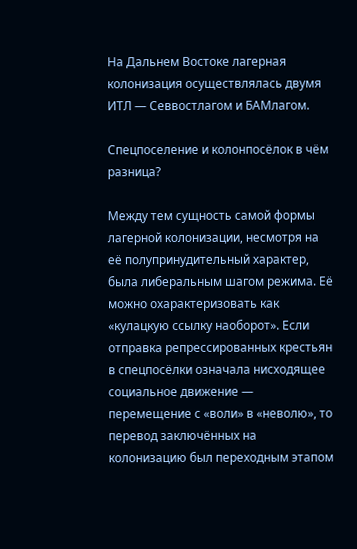На Дальнем Востоке лагерная колонизация осуществлялась двумя ИТЛ — Севвостлагом и БАМлагом.

Спецпоселение и колонпосёлок в чём разница?

Между тем сущность самой формы лагерной колонизации, несмотря на её полупринудительный характер, была либеральным шагом режима. Её можно охарактеризовать как «кулацкую ссылку наоборот». Если отправка репрессированных крестьян в спецпосёлки означала нисходящее социальное движение — перемещение с «воли» в «неволю», то перевод заключённых на колонизацию был переходным этапом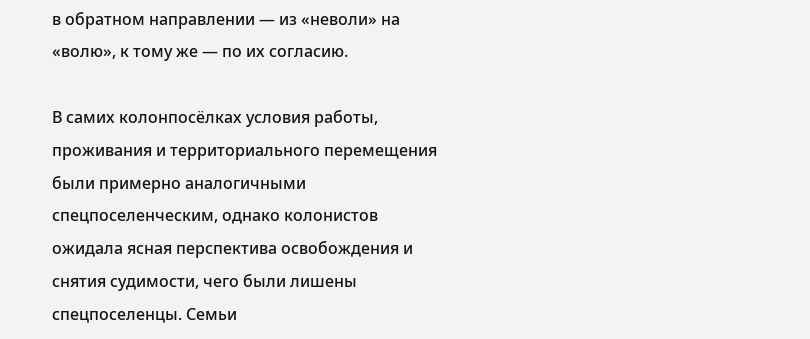в обратном направлении — из «неволи» на «волю», к тому же — по их согласию.

В самих колонпосёлках условия работы, проживания и территориального перемещения были примерно аналогичными спецпоселенческим, однако колонистов ожидала ясная перспектива освобождения и снятия судимости, чего были лишены спецпоселенцы. Семьи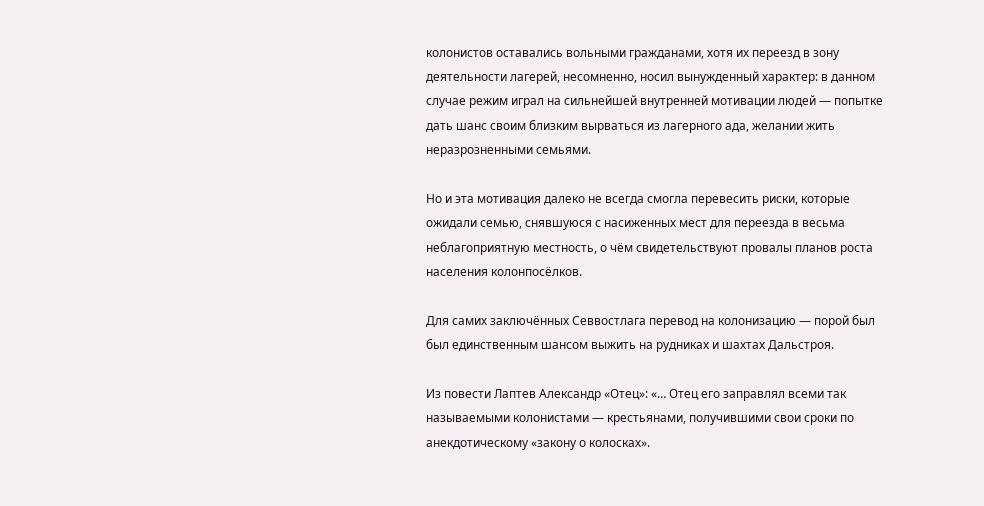колонистов оставались вольными гражданами, хотя их переезд в зону деятельности лагерей, несомненно, носил вынужденный характер: в данном случае режим играл на сильнейшей внутренней мотивации людей — попытке дать шанс своим близким вырваться из лагерного ада, желании жить неразрозненными семьями.

Но и эта мотивация далеко не всегда смогла перевесить риски, которые ожидали семью, снявшуюся с насиженных мест для переезда в весьма неблагоприятную местность, о чём свидетельствуют провалы планов роста населения колонпосёлков.

Для самих заключённых Севвостлага перевод на колонизацию — порой был был единственным шансом выжить на рудниках и шахтах Дальстроя.

Из повести Лаптев Александр «Отец»: «… Отец его заправлял всеми так называемыми колонистами — крестьянами, получившими свои сроки по анекдотическому «закону о колосках».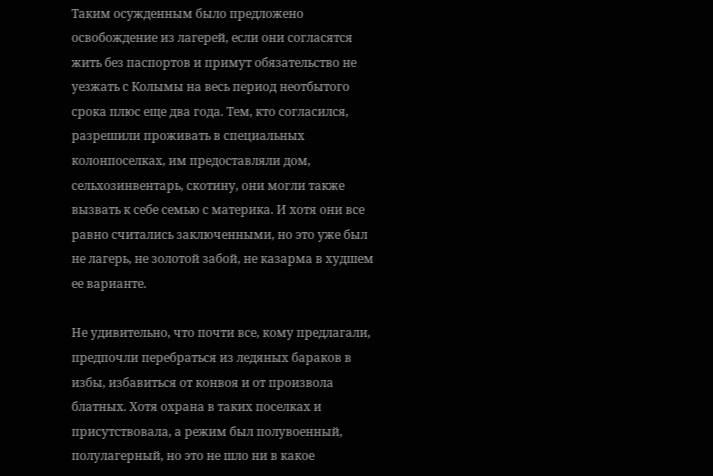Таким осужденным было предложено освобождение из лагерей, если они согласятся жить без паспортов и примут обязательство не уезжать с Колымы на весь период неотбытого срока плюс еще два года. Тем, кто согласился, разрешили проживать в специальных колонпоселках, им предоставляли дом, сельхозинвентарь, скотину, они могли также вызвать к себе семью с материка. И хотя они все равно считались заключенными, но это уже был не лагерь, не золотой забой, не казарма в худшем ее варианте.

Не удивительно, что почти все, кому предлагали, предпочли перебраться из ледяных бараков в избы, избавиться от конвоя и от произвола блатных. Хотя охрана в таких поселках и присутствовала, а режим был полувоенный, полулагерный, но это не шло ни в какое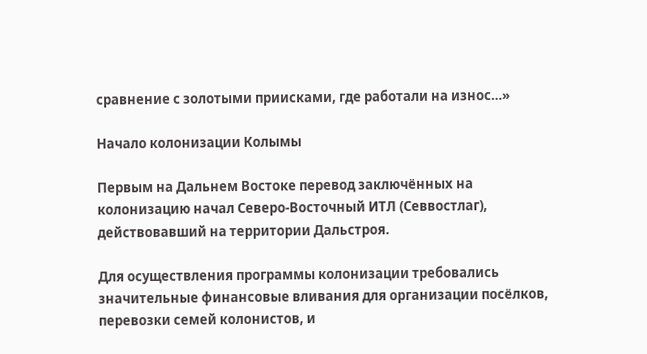сравнение с золотыми приисками, где работали на износ…»

Начало колонизации Колымы

Первым на Дальнем Востоке перевод заключённых на колонизацию начал Северо-Восточный ИТЛ (Севвостлаг), действовавший на территории Дальстроя.

Для осуществления программы колонизации требовались значительные финансовые вливания для организации посёлков, перевозки семей колонистов, и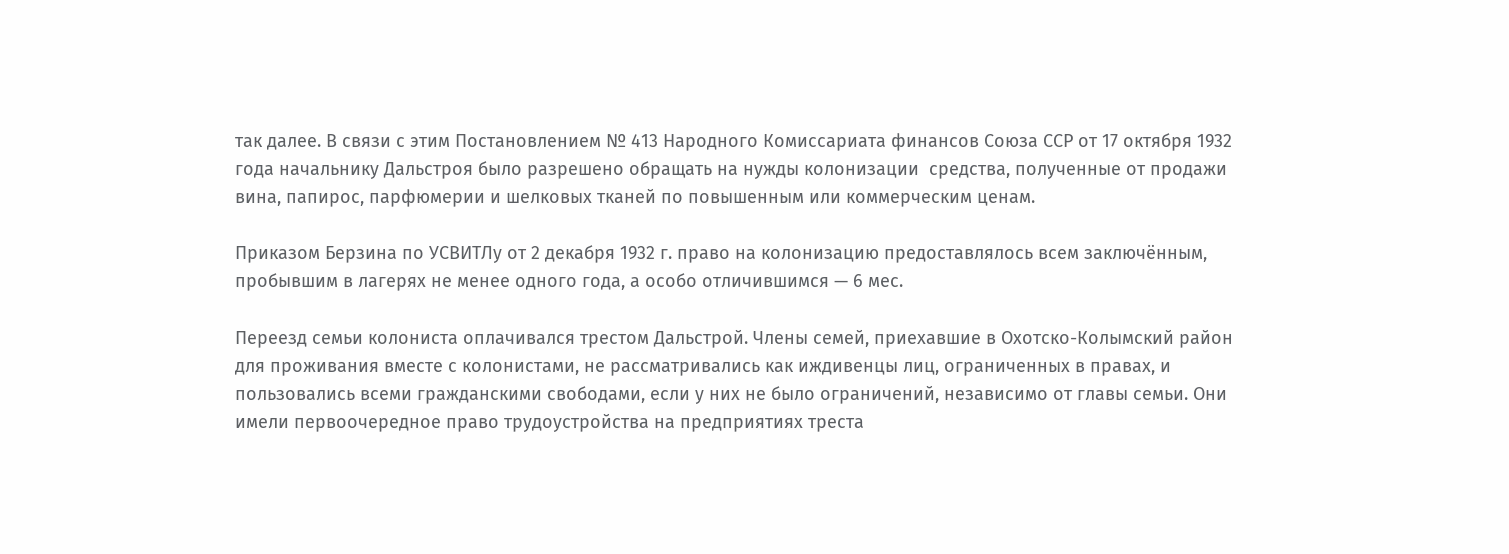так далее. В связи с этим Постановлением № 413 Народного Комиссариата финансов Союза ССР от 17 октября 1932 года начальнику Дальстроя было разрешено обращать на нужды колонизации  средства, полученные от продажи вина, папирос, парфюмерии и шелковых тканей по повышенным или коммерческим ценам.

Приказом Берзина по УСВИТЛу от 2 декабря 1932 г. право на колонизацию предоставлялось всем заключённым, пробывшим в лагерях не менее одного года, а особо отличившимся — 6 мес.

Переезд семьи колониста оплачивался трестом Дальстрой. Члены семей, приехавшие в Охотско-Колымский район для проживания вместе с колонистами, не рассматривались как иждивенцы лиц, ограниченных в правах, и пользовались всеми гражданскими свободами, если у них не было ограничений, независимо от главы семьи. Они имели первоочередное право трудоустройства на предприятиях треста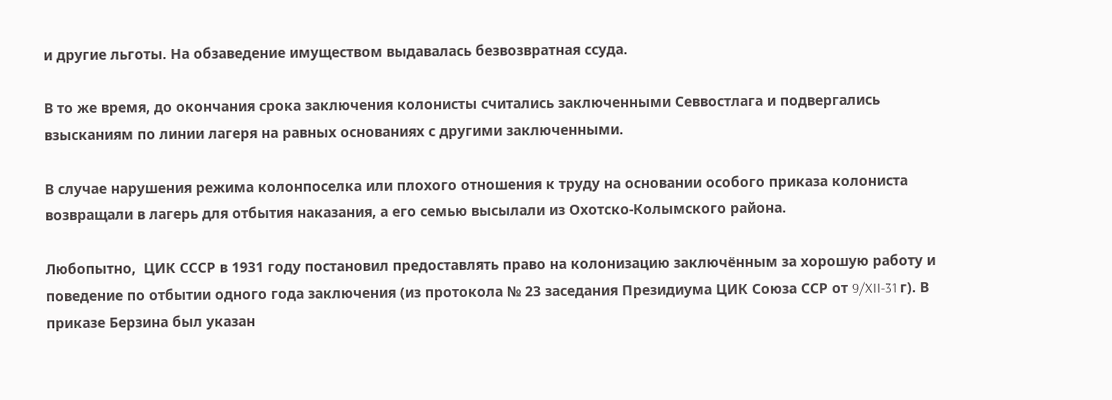и другие льготы. На обзаведение имуществом выдавалась безвозвратная ссуда.

В то же время, до окончания срока заключения колонисты считались заключенными Севвостлага и подвергались взысканиям по линии лагеря на равных основаниях с другими заключенными.

В случае нарушения режима колонпоселка или плохого отношения к труду на основании особого приказа колониста возвращали в лагерь для отбытия наказания, а его семью высылали из Охотско-Колымского района.

Любопытно,  ЦИК СССР в 1931 году постановил предоставлять право на колонизацию заключённым за хорошую работу и поведение по отбытии одного года заключения (из протокола № 23 заседания Президиума ЦИК Союза ССР от 9/XII-31 г). В приказе Берзина был указан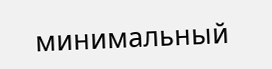минимальный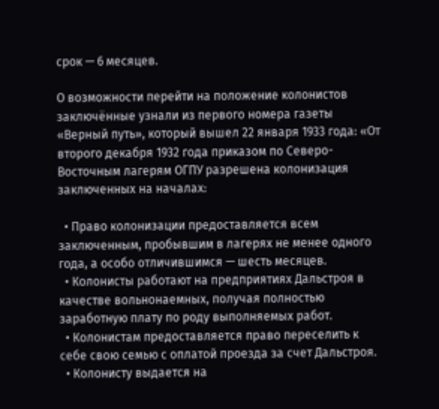срок — 6 месяцев.

О возможности перейти на положение колонистов заключённые узнали из первого номера газеты «Верный путь», который вышел 22 января 1933 года: «От второго декабря 1932 года приказом по Северо-Восточным лагерям ОГПУ разрешена колонизация заключенных на началах:

  • Право колонизации предоставляется всем заключенным, пробывшим в лагерях не менее одного года, а особо отличившимся — шесть месяцев.
  • Колонисты работают на предприятиях Дальстроя в качестве вольнонаемных, получая полностью заработную плату по роду выполняемых работ.
  • Колонистам предоставляется право переселить к себе свою семью с оплатой проезда за счет Дальстроя.
  • Колонисту выдается на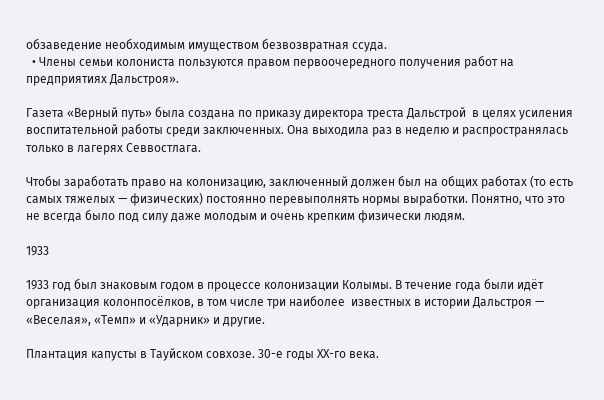обзаведение необходимым имуществом безвозвратная ссуда.
  • Члены семьи колониста пользуются правом первоочередного получения работ на предприятиях Дальстроя».

Газета «Верный путь» была создана по приказу директора треста Дальстрой  в целях усиления воспитательной работы среди заключенных. Она выходила раз в неделю и распространялась только в лагерях Севвостлага.

Чтобы заработать право на колонизацию, заключенный должен был на общих работах (то есть самых тяжелых — физических) постоянно перевыполнять нормы выработки. Понятно, что это не всегда было под силу даже молодым и очень крепким физически людям.

1933

1933 год был знаковым годом в процессе колонизации Колымы. В течение года были идёт организация колонпосёлков, в том числе три наиболее  известных в истории Дальстроя — «Веселая», «Темп» и «Ударник» и другие.

Плантация капусты в Тауйском совхозе. 30-е годы ХХ-го века.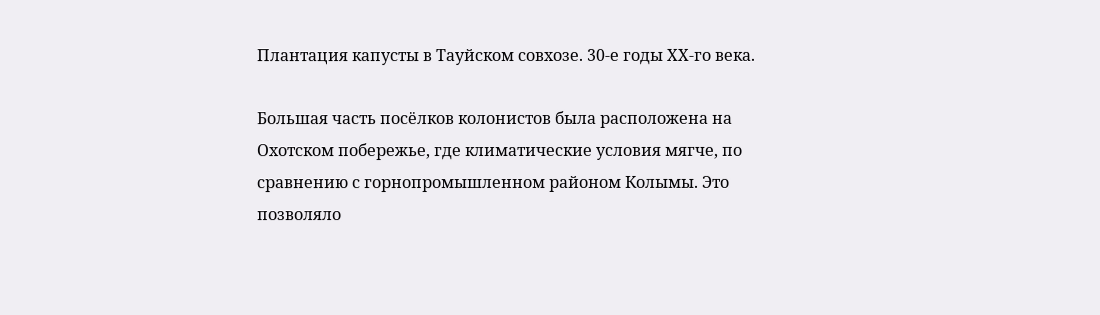Плантация капусты в Тауйском совхозе. 30-е годы ХХ-го века.

Большая часть посёлков колонистов была расположена на Охотском побережье, где климатические условия мягче, по сравнению с горнопромышленном районом Колымы. Это позволяло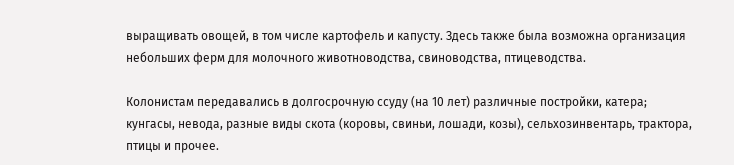выращивать овощей, в том числе картофель и капусту. Здесь также была возможна организация небольших ферм для молочного животноводства, свиноводства, птицеводства.

Колонистам передавались в долгосрочную ссуду (на 10 лет) различные постройки, катера; кунгасы, невода, разные виды скота (коровы, свиньи, лошади, козы), сельхозинвентарь, трактора, птицы и прочее.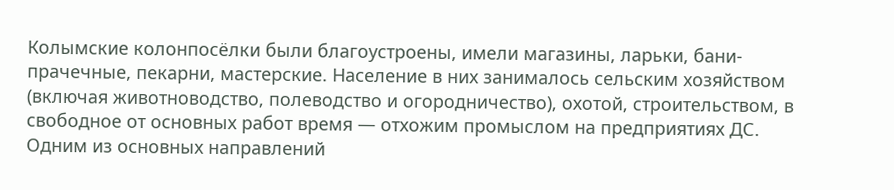Колымские колонпосёлки были благоустроены, имели магазины, ларьки, бани-прачечные, пекарни, мастерские. Население в них занималось сельским хозяйством (включая животноводство, полеводство и огородничество), охотой, строительством, в свободное от основных работ время — отхожим промыслом на предприятиях ДС. Одним из основных направлений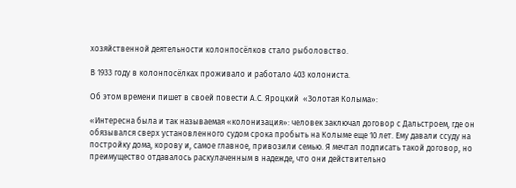хозяйственной деятельности колонпосёлков стало рыболовство.

В 1933 году в колонпосёлках проживало и работало 403 колониста.

Об этом времени пишет в своей повести А.С. Яроцкий  «Золотая Колыма»:

«Интересна была и так называемая «колонизация»: человек заключал договор с Дальстроем, где он обязывался сверх установленного судом срока пробыть на Колыме еще 10 лет. Ему давали ссуду на постройку дома, корову и, самое главное, привозили семью. Я мечтал подписать такой договор, но преимущество отдавалось раскулаченным в надежде, что они действительно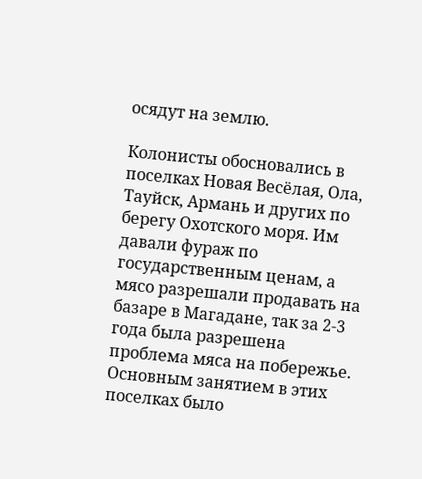осядут на землю.

Колонисты обосновались в поселках Новая Весёлая, Ола, Тауйск, Армань и других по берегу Охотского моря. Им давали фураж по государственным ценам, а мясо разрешали продавать на базаре в Магадане, так за 2-3 года была разрешена проблема мяса на побережье. Основным занятием в этих поселках было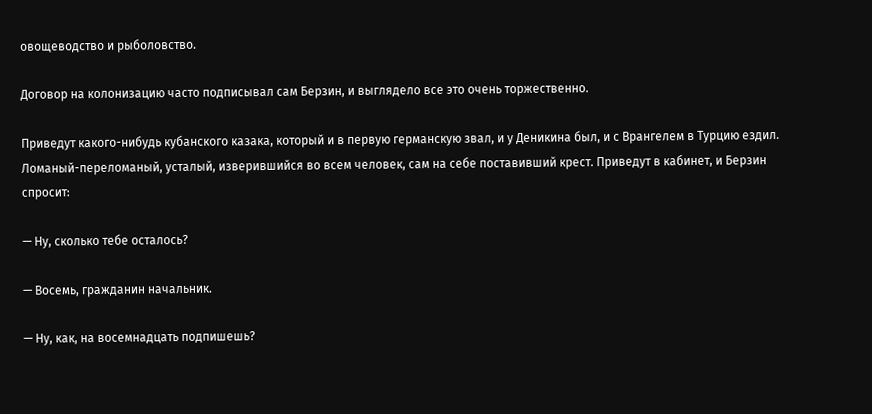овощеводство и рыболовство.

Договор на колонизацию часто подписывал сам Берзин, и выглядело все это очень торжественно.

Приведут какого-нибудь кубанского казака, который и в первую германскую звал, и у Деникина был, и с Врангелем в Турцию ездил. Ломаный-переломаный, усталый, изверившийся во всем человек, сам на себе поставивший крест. Приведут в кабинет, и Берзин спросит:

— Ну, сколько тебе осталось?

— Восемь, гражданин начальник.

— Ну, как, на восемнадцать подпишешь?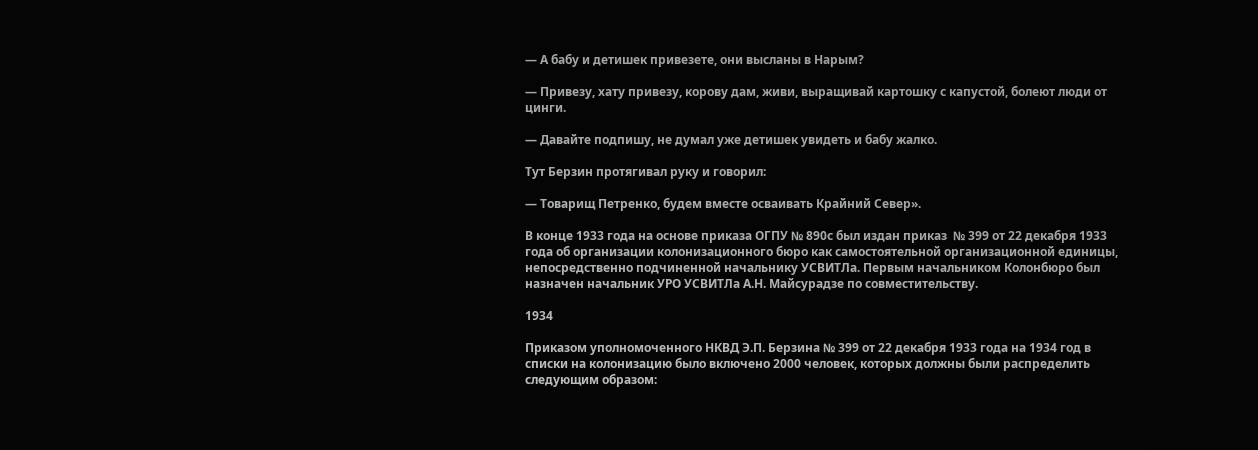— А бабу и детишек привезете, они высланы в Нарым?

— Привезу, хату привезу, корову дам, живи, выращивай картошку с капустой, болеют люди от цинги.

— Давайте подпишу, не думал уже детишек увидеть и бабу жалко.

Тут Берзин протягивал руку и говорил:

— Товарищ Петренко, будем вместе осваивать Крайний Север».

В конце 1933 года на основе приказа ОГПУ № 890с был издан приказ  № 399 от 22 декабря 1933 года об организации колонизационного бюро как самостоятельной организационной единицы, непосредственно подчиненной начальнику УСВИТЛа. Первым начальником Колонбюро был назначен начальник УРО УСВИТЛа А.Н. Майсурадзе по совместительству.

1934

Приказом уполномоченного НКВД Э.П. Берзина № 399 от 22 декабря 1933 года на 1934 год в списки на колонизацию было включено 2000 человек, которых должны были распределить следующим образом: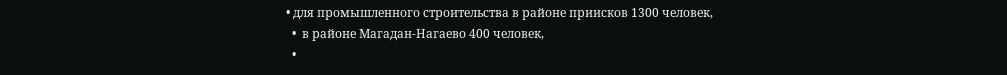• для промышленного строительства в районе приисков 1300 человек,
  •  в районе Магадан-Нагаево 400 человек,
  •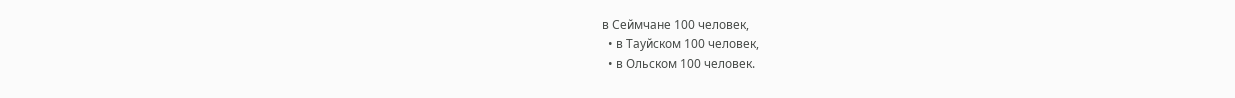в Сеймчане 100 человек,
  • в Тауйском 100 человек,
  • в Ольском 100 человек.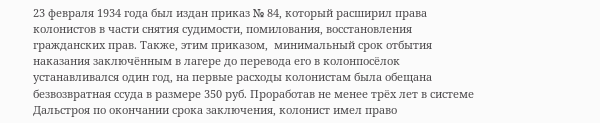23 февраля 1934 года был издан приказ № 84, который расширил права колонистов в части снятия судимости, помилования, восстановления гражданских прав. Также, этим приказом,  минимальный срок отбытия наказания заключённым в лагере до перевода его в колонпосёлок устанавливался один год, на первые расходы колонистам была обещана безвозвратная ссуда в размере 350 руб. Проработав не менее трёх лет в системе Дальстроя по окончании срока заключения, колонист имел право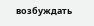возбуждать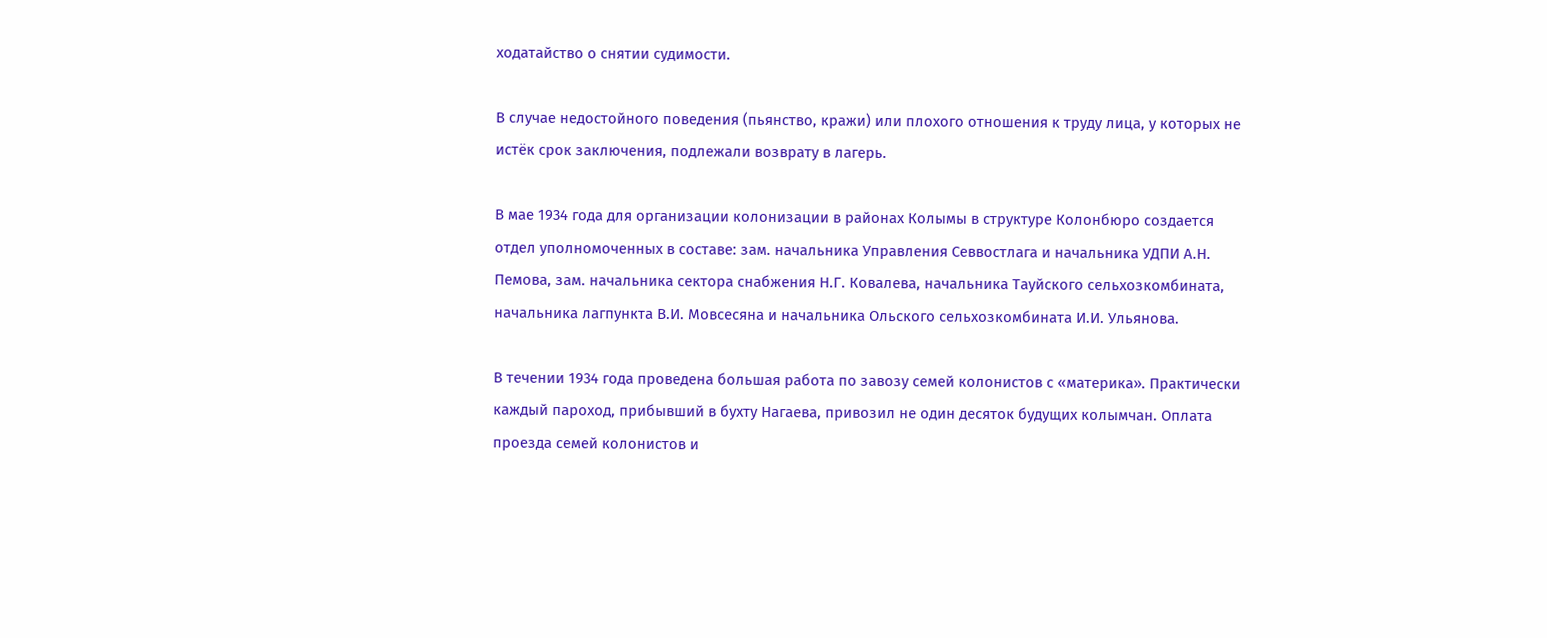ходатайство о снятии судимости.

В случае недостойного поведения (пьянство, кражи) или плохого отношения к труду лица, у которых не истёк срок заключения, подлежали возврату в лагерь.

В мае 1934 года для организации колонизации в районах Колымы в структуре Колонбюро создается отдел уполномоченных в составе: зам. начальника Управления Севвостлага и начальника УДПИ А.Н. Пемова, зам. начальника сектора снабжения Н.Г. Ковалева, начальника Тауйского сельхозкомбината, начальника лагпункта В.И. Мовсесяна и начальника Ольского сельхозкомбината И.И. Ульянова.

В течении 1934 года проведена большая работа по завозу семей колонистов с «материка». Практически каждый пароход, прибывший в бухту Нагаева, привозил не один десяток будущих колымчан. Оплата проезда семей колонистов и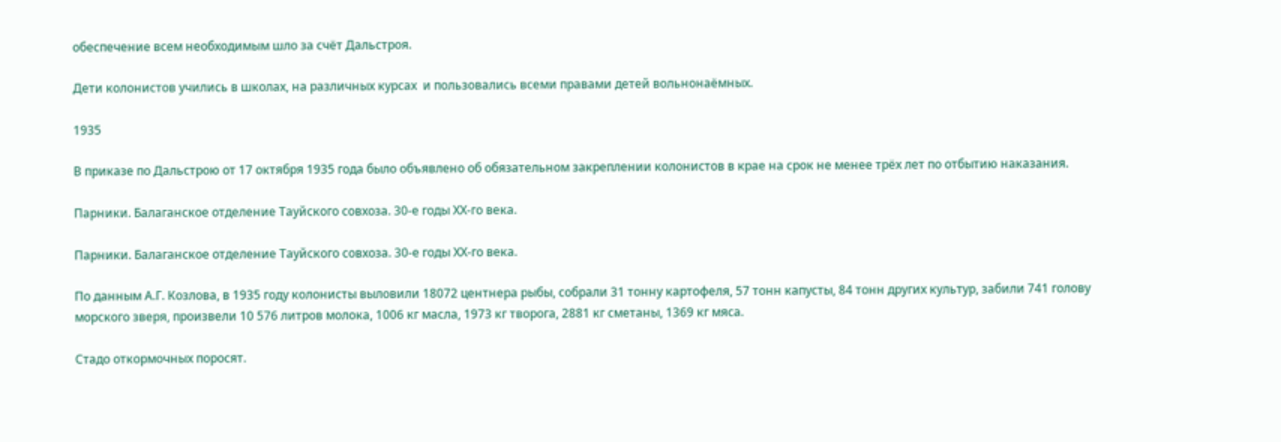обеспечение всем необходимым шло за счёт Дальстроя.

Дети колонистов учились в школах, на различных курсах  и пользовались всеми правами детей вольнонаёмных.

1935

В приказе по Дальстрою от 17 октября 1935 года было объявлено об обязательном закреплении колонистов в крае на срок не менее трёх лет по отбытию наказания.

Парники. Балаганское отделение Тауйского совхоза. 30-е годы ХХ-го века.

Парники. Балаганское отделение Тауйского совхоза. 30-е годы ХХ-го века.

По данным А.Г. Козлова, в 1935 году колонисты выловили 18072 центнера рыбы, собрали 31 тонну картофеля, 57 тонн капусты, 84 тонн других культур, забили 741 голову морского зверя, произвели 10 576 литров молока, 1006 кг масла, 1973 кг творога, 2881 кг сметаны, 1369 кг мяса.

Стадо откормочных поросят.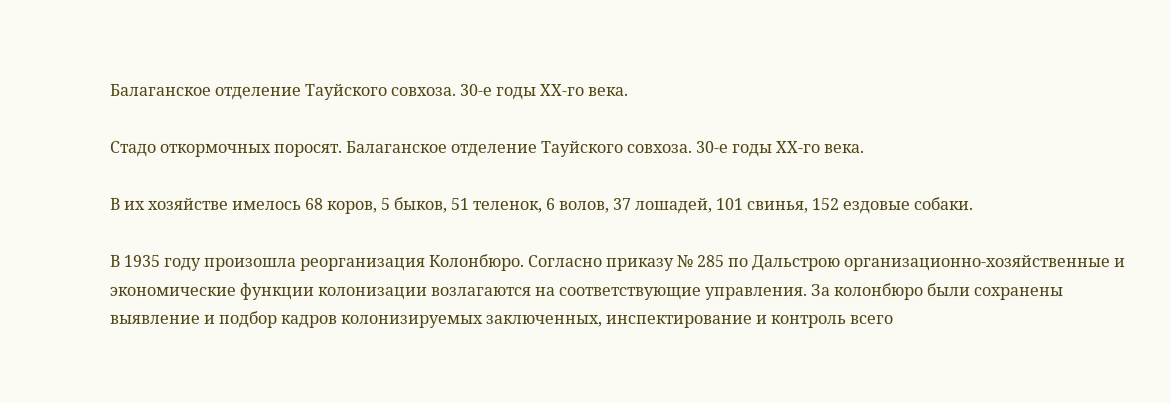Балаганское отделение Тауйского совхоза. 30-е годы ХХ-го века.

Стадо откормочных поросят. Балаганское отделение Тауйского совхоза. 30-е годы ХХ-го века.

В их хозяйстве имелось 68 коров, 5 быков, 51 теленок, 6 волов, 37 лошадей, 101 свинья, 152 ездовые собаки.

В 1935 году произошла реорганизация Колонбюро. Согласно приказу № 285 по Дальстрою организационно-хозяйственные и экономические функции колонизации возлагаются на соответствующие управления. За колонбюро были сохранены выявление и подбор кадров колонизируемых заключенных, инспектирование и контроль всего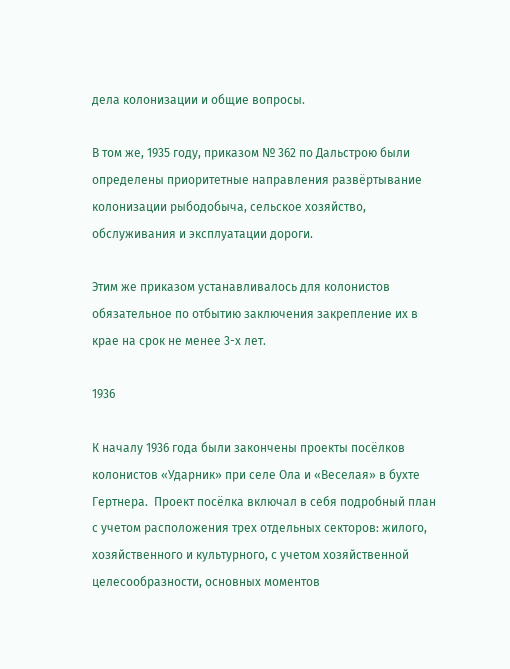дела колонизации и общие вопросы.

В том же, 1935 году, приказом № 362 по Дальстрою были определены приоритетные направления развёртывание колонизации рыбодобыча, сельское хозяйство, обслуживания и эксплуатации дороги.

Этим же приказом устанавливалось для колонистов обязательное по отбытию заключения закрепление их в крае на срок не менее 3-х лет.

1936

К началу 1936 года были закончены проекты посёлков колонистов «Ударник» при селе Ола и «Веселая» в бухте Гертнера.  Проект посёлка включал в себя подробный план с учетом расположения трех отдельных секторов: жилого, хозяйственного и культурного, с учетом хозяйственной целесообразности, основных моментов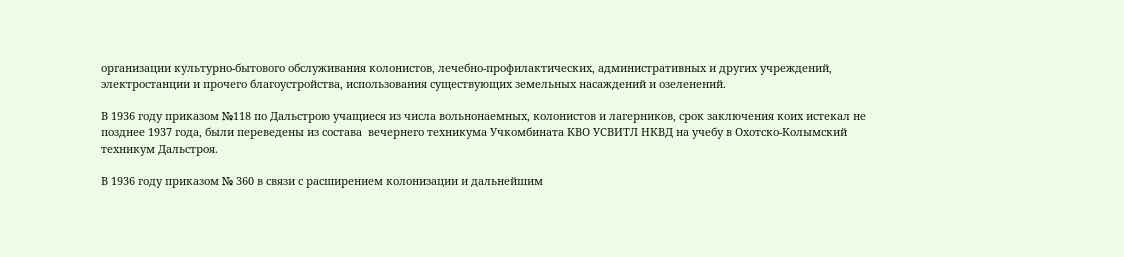организации культурно-бытового обслуживания колонистов, лечебно-профилактических, административных и других учреждений, электростанции и прочего благоустройства, использования существующих земельных насаждений и озеленений.

В 1936 году приказом №118 по Дальстрою учащиеся из числа вольнонаемных, колонистов и лагерников, срок заключения коих истекал не позднее 1937 года, были переведены из состава  вечернего техникума Учкомбината КВО УСВИТЛ НКВД на учебу в Охотско-Колымский техникум Дальстроя.

В 1936 году приказом № 360 в связи с расширением колонизации и дальнейшим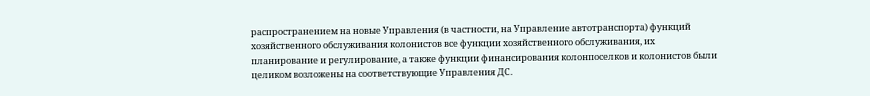распространением на новые Управления (в частности, на Управление автотранспорта) функций хозяйственного обслуживания колонистов все функции хозяйственного обслуживания, их планирование и регулирование, а также функции финансирования колонпоселков и колонистов были целиком возложены на соответствующие Управления ДС.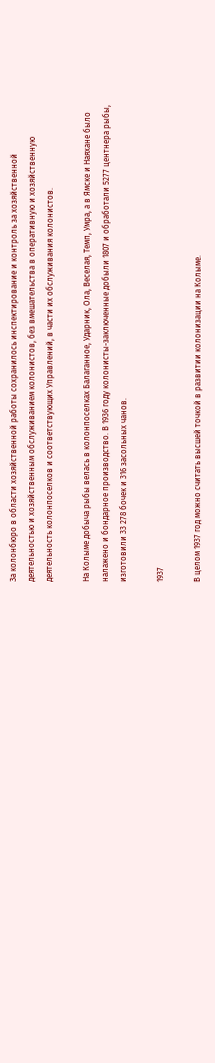За колонбюро в области хозяйственной работы сохранилось инспектирование и контроль за хозяйственной деятельностью и хозяйственным обслуживанием колонистов, без вмешательства в оперативную и хозяйственную деятельность колонпоселков и соответствующих Управлений, в части их обслуживания колонистов.

На Колыме добыча рыбы велась в колонпоселках Балаганное, Ударник, Ола, Веселая, Темп, Умра, а в Ямске и Наяхане было налажено и бондарное производство. В 1936 году колонисты-заключенные добыли 1807 и обработали 5277 центнера рыбы, изготовили 33 278 бочек и 316 засольных чанов.

1937

В целом 1937 год можно считать высшей точкой в развитии колонизации на Колыме.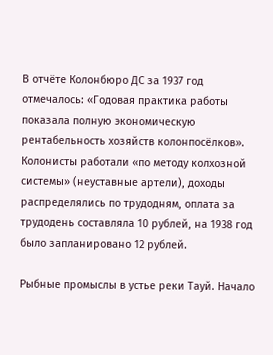В отчёте Колонбюро ДС за 1937 год отмечалось: «Годовая практика работы показала полную экономическую рентабельность хозяйств колонпосёлков». Колонисты работали «по методу колхозной системы» (неуставные артели), доходы распределялись по трудодням, оплата за трудодень составляла 10 рублей, на 1938 год было запланировано 12 рублей.

Рыбные промыслы в устье реки Тауй. Начало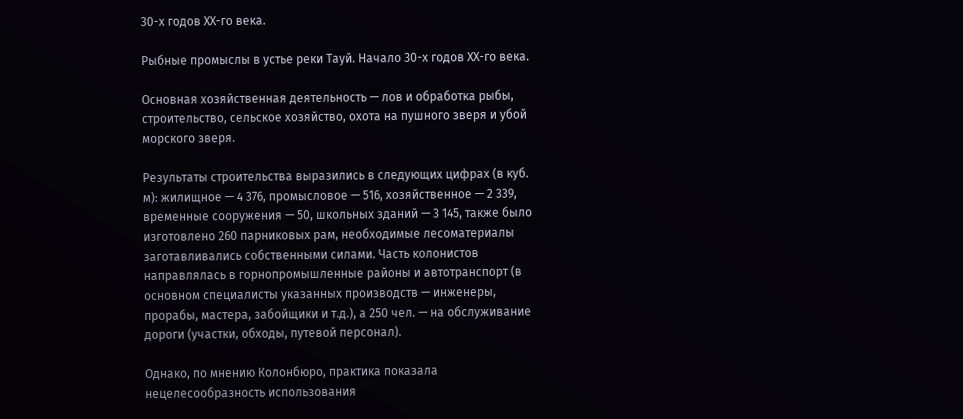30-х годов ХХ-го века.

Рыбные промыслы в устье реки Тауй. Начало 30-х годов ХХ-го века.

Основная хозяйственная деятельность — лов и обработка рыбы, строительство, сельское хозяйство, охота на пушного зверя и убой морского зверя.

Результаты строительства выразились в следующих цифрах (в куб. м): жилищное — 4 376, промысловое — 516, хозяйственное — 2 339, временные сооружения — 50, школьных зданий — 3 145, также было изготовлено 260 парниковых рам, необходимые лесоматериалы заготавливались собственными силами. Часть колонистов направлялась в горнопромышленные районы и автотранспорт (в основном специалисты указанных производств — инженеры, прорабы, мастера, забойщики и т.д.), а 250 чел. — на обслуживание дороги (участки, обходы, путевой персонал).

Однако, по мнению Колонбюро, практика показала нецелесообразность использования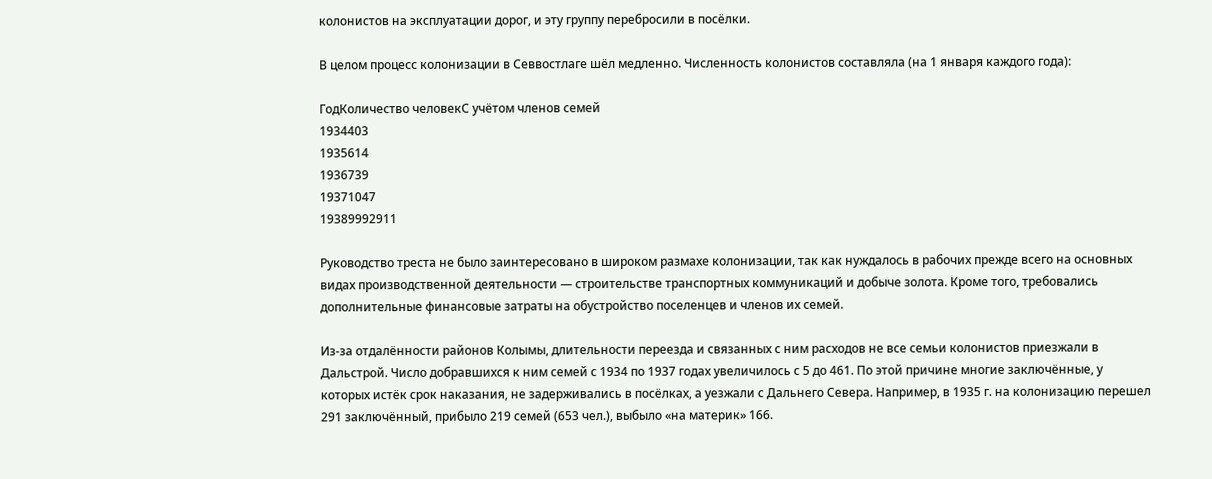колонистов на эксплуатации дорог, и эту группу перебросили в посёлки.

В целом процесс колонизации в Севвостлаге шёл медленно. Численность колонистов составляла (на 1 января каждого года):

ГодКоличество человекС учётом членов семей
1934403
1935614
1936739
19371047
19389992911

Руководство треста не было заинтересовано в широком размахе колонизации, так как нуждалось в рабочих прежде всего на основных видах производственной деятельности — строительстве транспортных коммуникаций и добыче золота. Кроме того, требовались дополнительные финансовые затраты на обустройство поселенцев и членов их семей.

Из-за отдалённости районов Колымы, длительности переезда и связанных с ним расходов не все семьи колонистов приезжали в Дальстрой. Число добравшихся к ним семей с 1934 по 1937 годах увеличилось с 5 до 461. По этой причине многие заключённые, у которых истёк срок наказания, не задерживались в посёлках, а уезжали с Дальнего Севера. Например, в 1935 г. на колонизацию перешел 291 заключённый, прибыло 219 семей (653 чел.), выбыло «на материк» 166.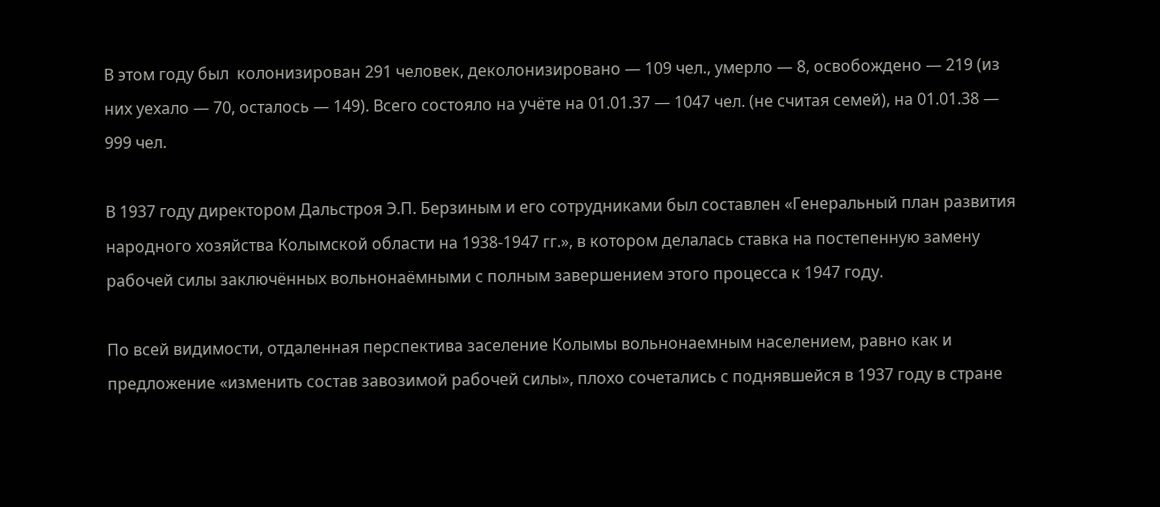В этом году был  колонизирован 291 человек, деколонизировано — 109 чел., умерло — 8, освобождено — 219 (из них уехало — 70, осталось — 149). Всего состояло на учёте на 01.01.37 — 1047 чел. (не считая семей), на 01.01.38 — 999 чел.

В 1937 году директором Дальстроя Э.П. Берзиным и его сотрудниками был составлен «Генеральный план развития народного хозяйства Колымской области на 1938-1947 гг.», в котором делалась ставка на постепенную замену рабочей силы заключённых вольнонаёмными с полным завершением этого процесса к 1947 году.

По всей видимости, отдаленная перспектива заселение Колымы вольнонаемным населением, равно как и предложение «изменить состав завозимой рабочей силы», плохо сочетались с поднявшейся в 1937 году в стране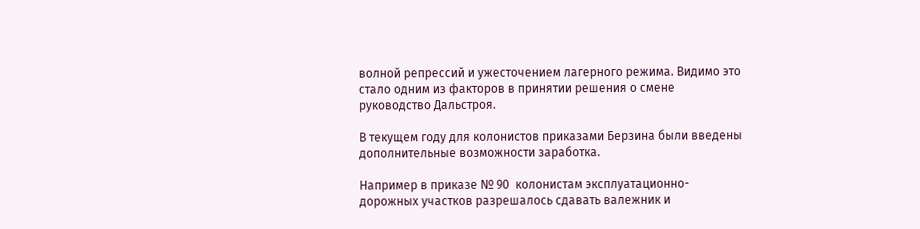волной репрессий и ужесточением лагерного режима. Видимо это стало одним из факторов в принятии решения о смене руководство Дальстроя.

В текущем году для колонистов приказами Берзина были введены дополнительные возможности заработка.

Например в приказе № 90  колонистам эксплуатационно-дорожных участков разрешалось сдавать валежник и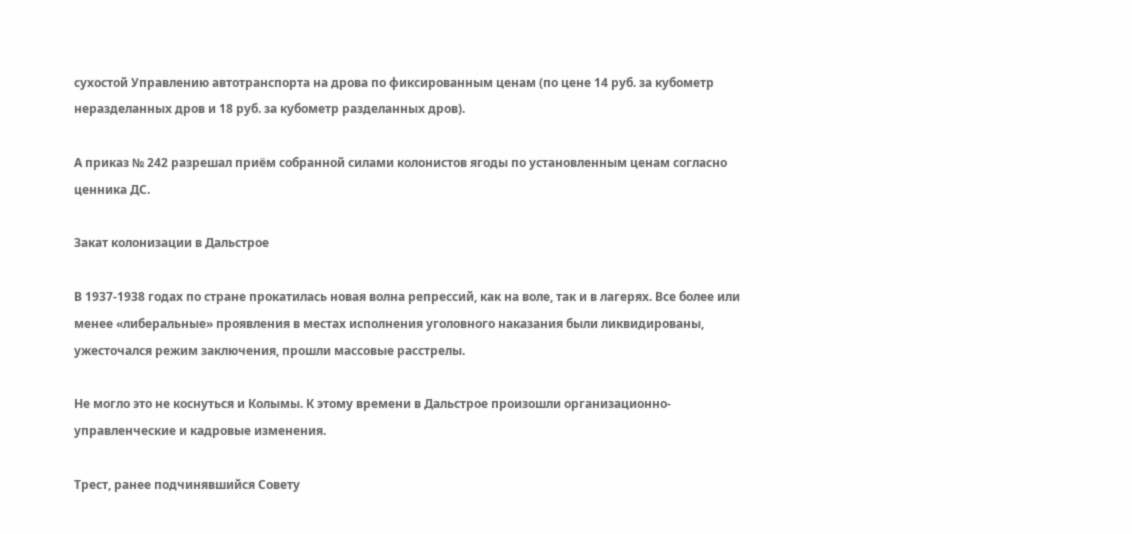сухостой Управлению автотранспорта на дрова по фиксированным ценам (по цене 14 руб. за кубометр неразделанных дров и 18 руб. за кубометр разделанных дров).

А приказ № 242 разрешал приём собранной силами колонистов ягоды по установленным ценам согласно ценника ДС.

Закат колонизации в Дальстрое

В 1937-1938 годах по стране прокатилась новая волна репрессий, как на воле, так и в лагерях. Все более или менее «либеральные» проявления в местах исполнения уголовного наказания были ликвидированы, ужесточался режим заключения, прошли массовые расстрелы.

Не могло это не коснуться и Колымы. К этому времени в Дальстрое произошли организационно-управленческие и кадровые изменения.

Трест, ранее подчинявшийся Совету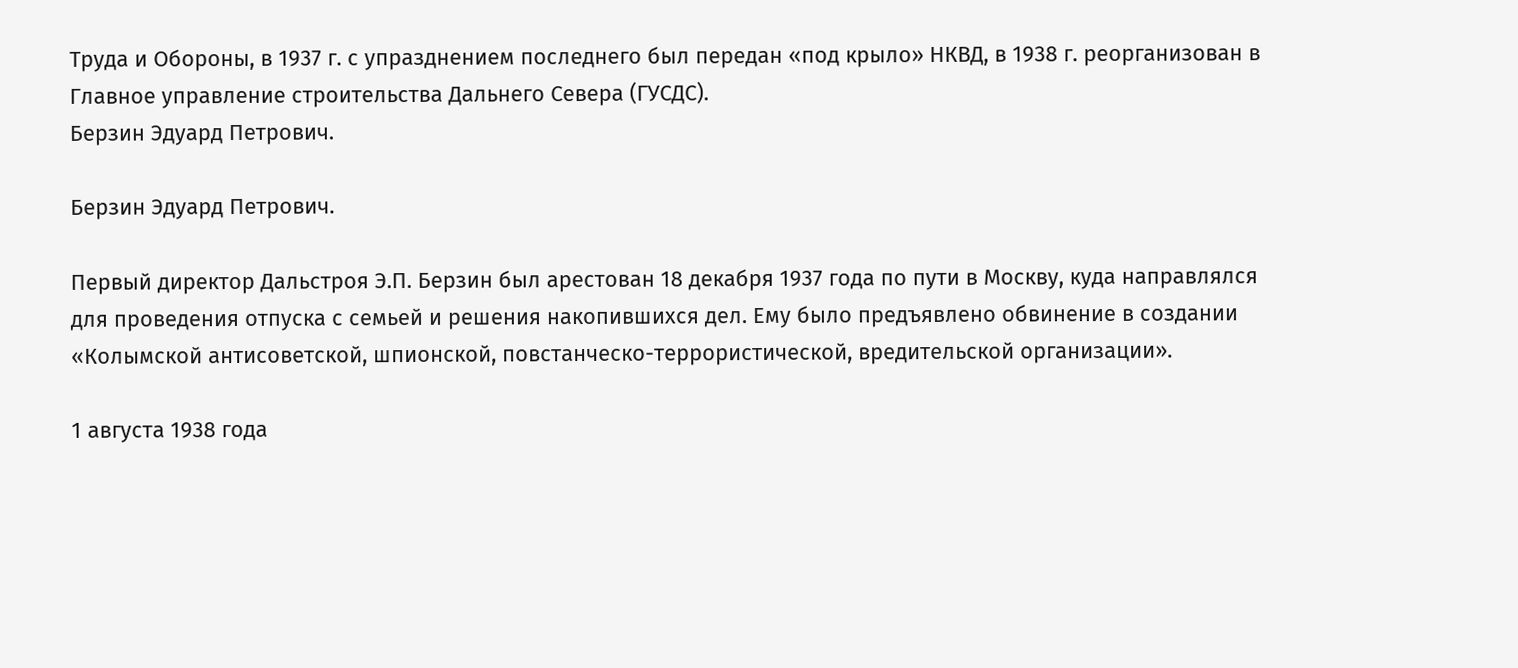Труда и Обороны, в 1937 г. с упразднением последнего был передан «под крыло» НКВД, в 1938 г. реорганизован в Главное управление строительства Дальнего Севера (ГУСДС).
Берзин Эдуард Петрович.

Берзин Эдуард Петрович.

Первый директор Дальстроя Э.П. Берзин был арестован 18 декабря 1937 года по пути в Москву, куда направлялся для проведения отпуска с семьей и решения накопившихся дел. Ему было предъявлено обвинение в создании «Колымской антисоветской, шпионской, повстанческо-террористической, вредительской организации».

1 августа 1938 года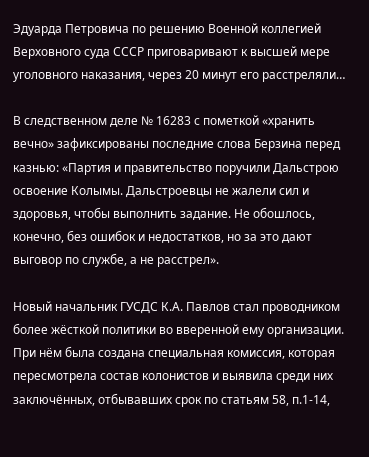Эдуарда Петровича по решению Военной коллегией Верховного суда СССР приговаривают к высшей мере уголовного наказания, через 20 минут его расстреляли…

В следственном деле № 16283 с пометкой «хранить вечно» зафиксированы последние слова Берзина перед казнью: «Партия и правительство поручили Дальстрою освоение Колымы. Дальстроевцы не жалели сил и здоровья, чтобы выполнить задание. Не обошлось, конечно, без ошибок и недостатков, но за это дают выговор по службе, а не расстрел».

Новый начальник ГУСДС К.А. Павлов стал проводником более жёсткой политики во вверенной ему организации. При нём была создана специальная комиссия, которая пересмотрела состав колонистов и выявила среди них заключённых, отбывавших срок по статьям 58, п.1-14,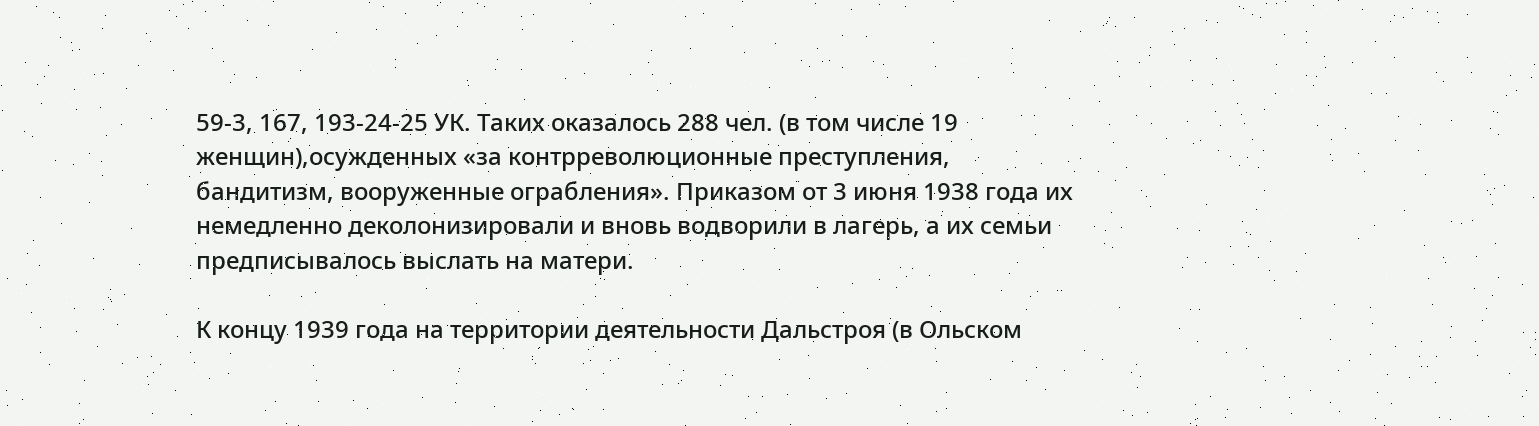59-3, 167, 193-24-25 УК. Таких оказалось 288 чел. (в том числе 19 женщин),осужденных «за контрреволюционные преступления, бандитизм, вооруженные ограбления». Приказом от 3 июня 1938 года их немедленно деколонизировали и вновь водворили в лагерь, а их семьи предписывалось выслать на матери.

К концу 1939 года на территории деятельности Дальстроя (в Ольском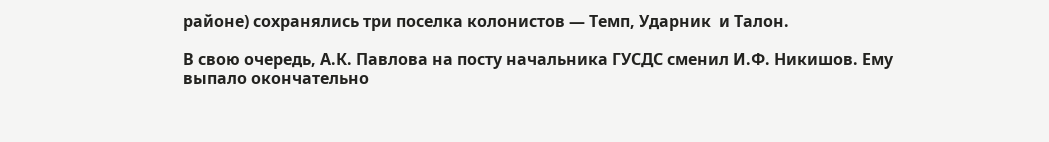районе) сохранялись три поселка колонистов — Темп, Ударник  и Талон.

В свою очередь, А.К. Павлова на посту начальника ГУСДС сменил И.Ф. Никишов. Ему выпало окончательно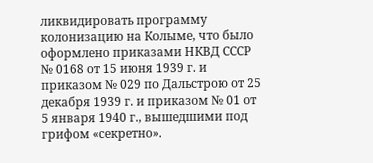ликвидировать программу колонизацию на Колыме, что было оформлено приказами НКВД СССР № 0168 от 15 июня 1939 г. и приказом № 029 по Дальстрою от 25 декабря 1939 г. и приказом № 01 от 5 января 1940 г., вышедшими под грифом «секретно».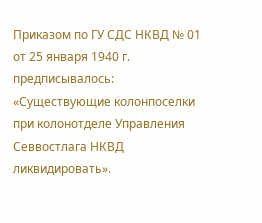Приказом по ГУ СДС НКВД № 01 от 25 января 1940 г. предписывалось: «Существующие колонпоселки при колонотделе Управления Севвостлага НКВД ликвидировать».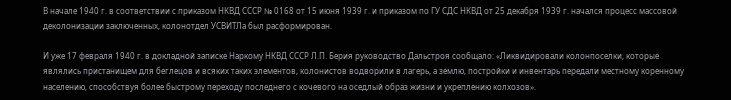В начале 1940 г. в соответствии с приказом НКВД СССР № 0168 от 15 июня 1939 г. и приказом по ГУ СДС НКВД от 25 декабря 1939 г. начался процесс массовой деколонизации заключенных, колонотдел УСВИТЛа был расформирован.

И уже 17 февраля 1940 г. в докладной записке Наркому НКВД СССР Л.П. Берия руководство Дальстроя сообщало: «Ликвидировали колонпоселки, которые являлись пристанищем для беглецов и всяких таких элементов, колонистов водворили в лагерь, а землю, постройки и инвентарь передали местному коренному населению, способствуя более быстрому переходу последнего с кочевого на оседлый образ жизни и укреплению колхозов».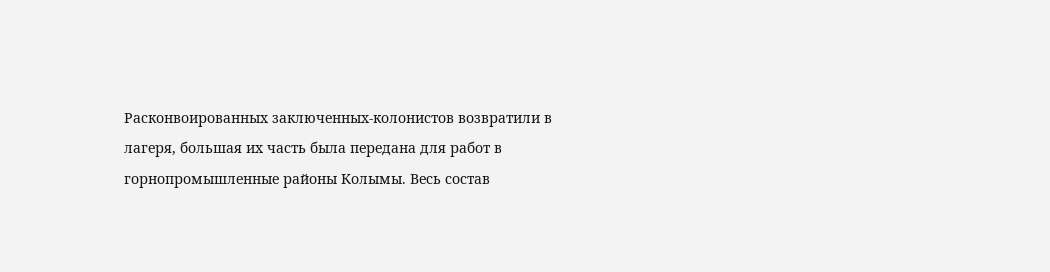Расконвоированных заключенных-колонистов возвратили в лагеря, большая их часть была передана для работ в горнопромышленные районы Колымы. Весь состав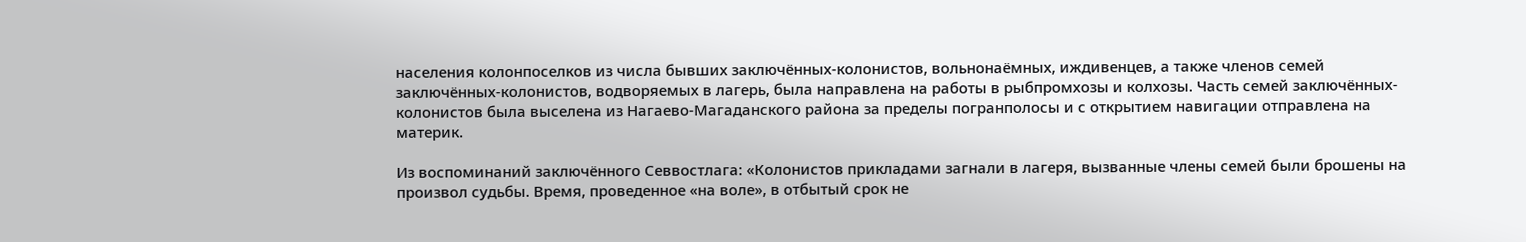населения колонпоселков из числа бывших заключённых-колонистов, вольнонаёмных, иждивенцев, а также членов семей заключённых-колонистов, водворяемых в лагерь, была направлена на работы в рыбпромхозы и колхозы. Часть семей заключённых-колонистов была выселена из Нагаево-Магаданского района за пределы погранполосы и с открытием навигации отправлена на материк.

Из воспоминаний заключённого Севвостлага: «Колонистов прикладами загнали в лагеря, вызванные члены семей были брошены на произвол судьбы. Время, проведенное «на воле», в отбытый срок не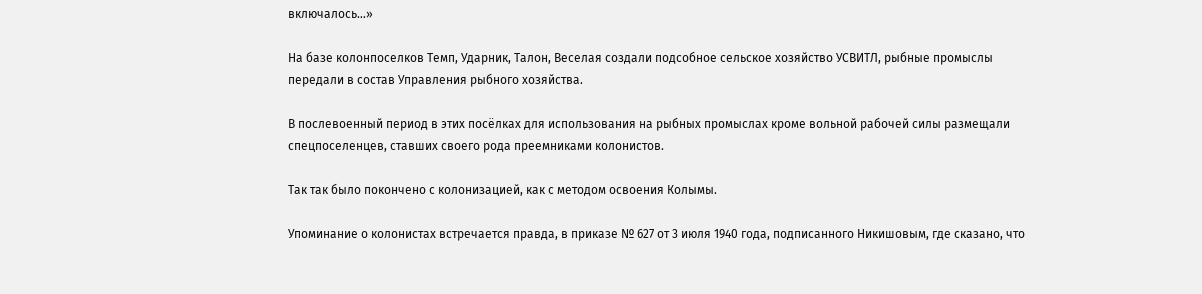включалось…»

На базе колонпоселков Темп, Ударник, Талон, Веселая создали подсобное сельское хозяйство УСВИТЛ, рыбные промыслы передали в состав Управления рыбного хозяйства.

В послевоенный период в этих посёлках для использования на рыбных промыслах кроме вольной рабочей силы размещали спецпоселенцев, ставших своего рода преемниками колонистов.

Так так было покончено с колонизацией, как с методом освоения Колымы.

Упоминание о колонистах встречается правда, в приказе № 627 от 3 июля 1940 года, подписанного Никишовым, где сказано, что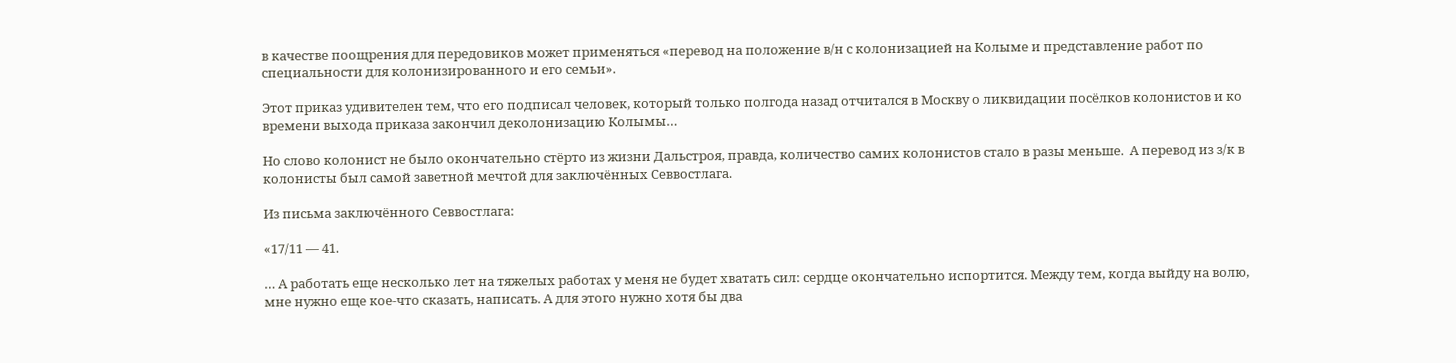в качестве поощрения для передовиков может применяться «перевод на положение в/н с колонизацией на Колыме и представление работ по специальности для колонизированного и его семьи».

Этот приказ удивителен тем, что его подписал человек, который только полгода назад отчитался в Москву о ликвидации посёлков колонистов и ко времени выхода приказа закончил деколонизацию Колымы…

Но слово колонист не было окончательно стёрто из жизни Дальстроя, правда, количество самих колонистов стало в разы меньше.  А перевод из з/к в колонисты был самой заветной мечтой для заключённых Севвостлага.

Из письма заключённого Севвостлага:

«17/11 — 41.

… А работать еще несколько лет на тяжелых работах у меня не будет хватать сил: сердце окончательно испортится. Между тем, когда выйду на волю, мне нужно еще кое-что сказать, написать. А для этого нужно хотя бы два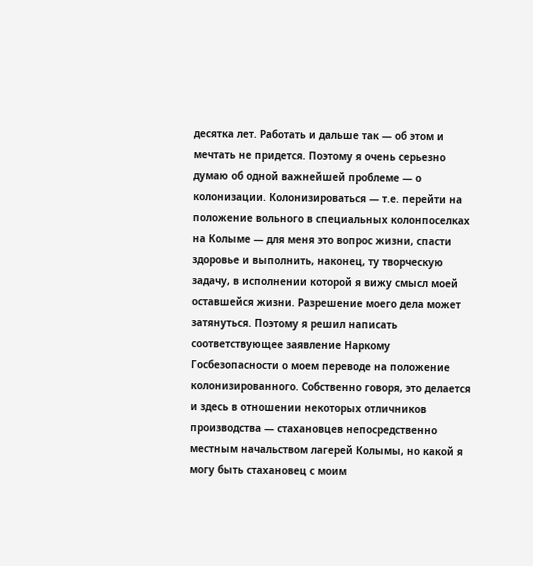десятка лет. Работать и дальше так — об этом и мечтать не придется. Поэтому я очень серьезно думаю об одной важнейшей проблеме — о колонизации. Колонизироваться — т.е. перейти на положение вольного в специальных колонпоселках на Колыме — для меня это вопрос жизни, спасти здоровье и выполнить, наконец, ту творческую задачу, в исполнении которой я вижу смысл моей оставшейся жизни. Разрешение моего дела может затянуться. Поэтому я решил написать соответствующее заявление Наркому Госбезопасности о моем переводе на положение колонизированного. Собственно говоря, это делается и здесь в отношении некоторых отличников производства — стахановцев непосредственно местным начальством лагерей Колымы, но какой я могу быть стахановец с моим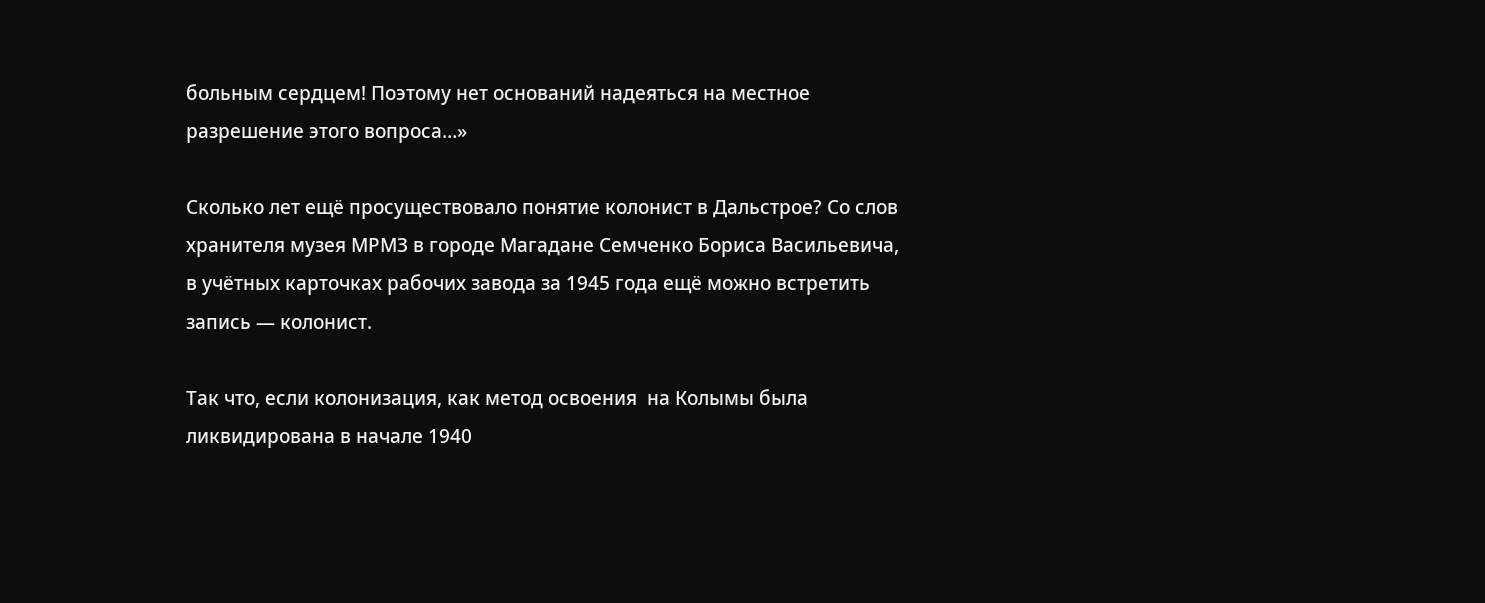больным сердцем! Поэтому нет оснований надеяться на местное разрешение этого вопроса…»

Сколько лет ещё просуществовало понятие колонист в Дальстрое? Со слов хранителя музея МРМЗ в городе Магадане Семченко Бориса Васильевича, в учётных карточках рабочих завода за 1945 года ещё можно встретить запись — колонист.

Так что, если колонизация, как метод освоения  на Колымы была ликвидирована в начале 1940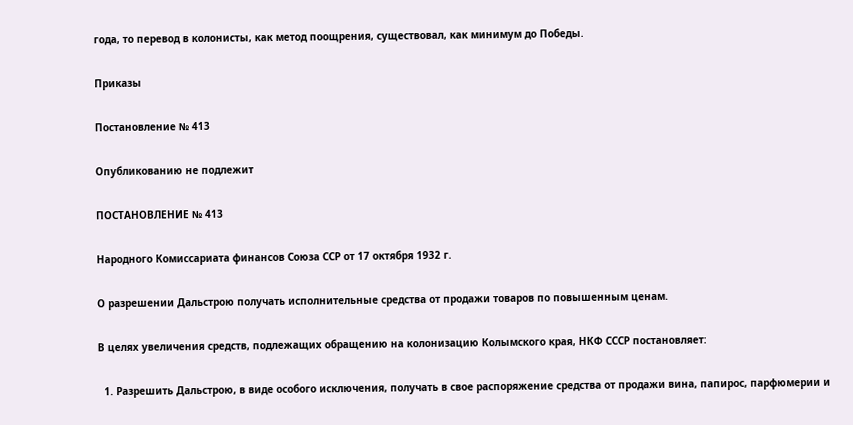года, то перевод в колонисты, как метод поощрения, существовал, как минимум до Победы.

Приказы

Постановление № 413

Опубликованию не подлежит

ПОСТАНОВЛЕНИЕ № 413

Народного Комиссариата финансов Союза ССР от 17 октября 1932 г.

О разрешении Дальстрою получать исполнительные средства от продажи товаров по повышенным ценам.

В целях увеличения средств, подлежащих обращению на колонизацию Колымского края, НКФ СССР постановляет:

  1. Разрешить Дальстрою, в виде особого исключения, получать в свое распоряжение средства от продажи вина, папирос, парфюмерии и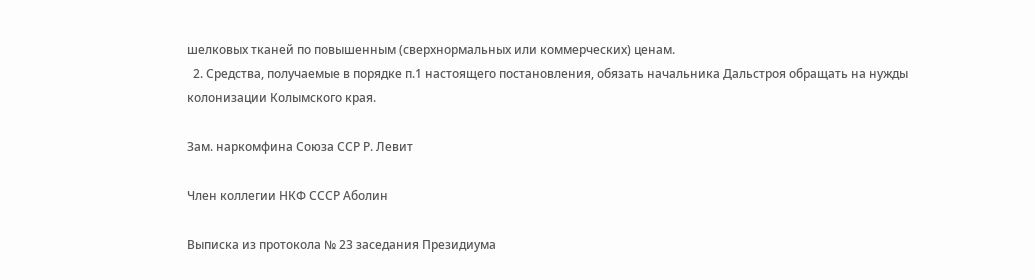шелковых тканей по повышенным (сверхнормальных или коммерческих) ценам.
  2. Средства, получаемые в порядке п.1 настоящего постановления, обязать начальника Дальстроя обращать на нужды колонизации Колымского края.

Зам. наркомфина Союза ССР Р. Левит

Член коллегии НКФ СССР Аболин

Выписка из протокола № 23 заседания Президиума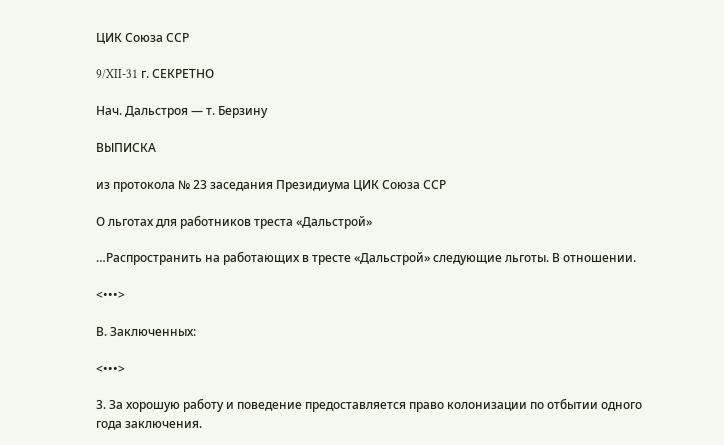ЦИК Союза ССР

9/XII-31 г. СЕКРЕТНО

Нач. Дальстроя — т. Берзину

ВЫПИСКА

из протокола № 23 заседания Президиума ЦИК Союза ССР

О льготах для работников треста «Дальстрой»

…Распространить на работающих в тресте «Дальстрой» следующие льготы. В отношении.

<•••>

В. Заключенных:

<•••>

3. За хорошую работу и поведение предоставляется право колонизации по отбытии одного года заключения.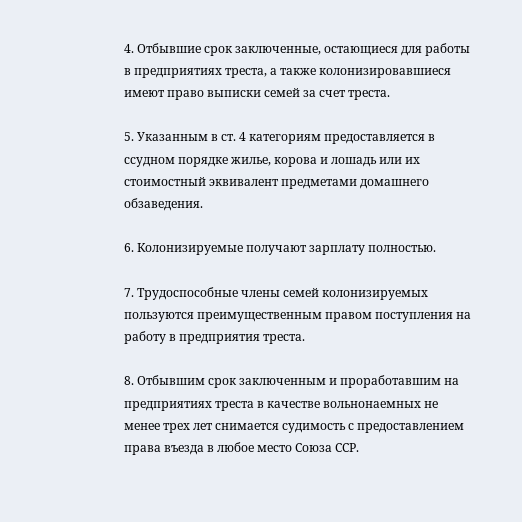4. Отбывшие срок заключенные, остающиеся для работы в предприятиях треста, а также колонизировавшиеся имеют право выписки семей за счет треста.

5. Указанным в ст. 4 категориям предоставляется в ссудном порядке жилье, корова и лошадь или их стоимостный эквивалент предметами домашнего обзаведения.

6. Колонизируемые получают зарплату полностью.

7. Трудоспособные члены семей колонизируемых пользуются преимущественным правом поступления на работу в предприятия треста.

8. Отбывшим срок заключенным и проработавшим на предприятиях треста в качестве вольнонаемных не менее трех лет снимается судимость с предоставлением права въезда в любое место Союза ССР.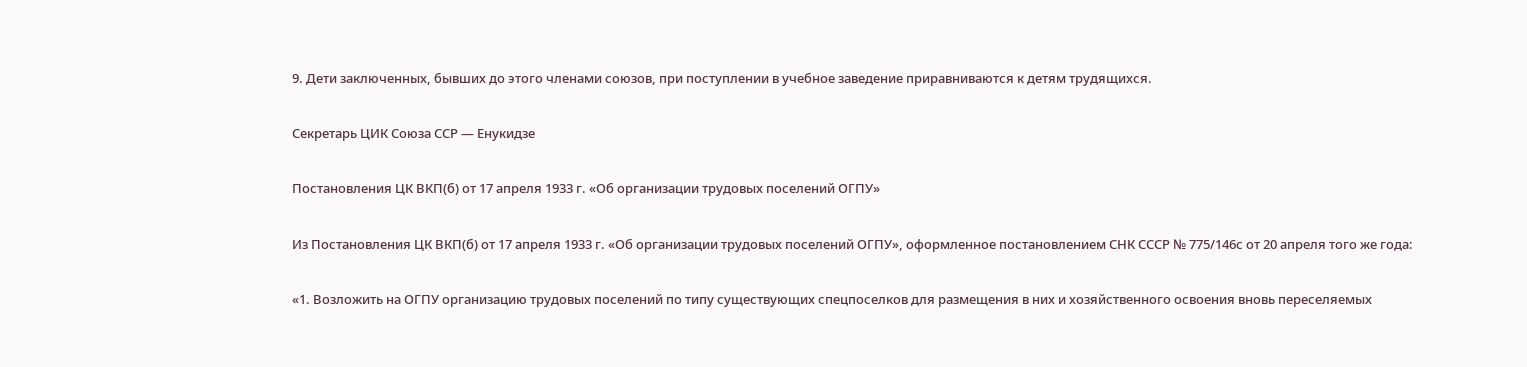9. Дети заключенных, бывших до этого членами союзов, при поступлении в учебное заведение приравниваются к детям трудящихся.

Секретарь ЦИК Союза ССР — Енукидзе

Постановления ЦК ВКП(б) от 17 апреля 1933 г. «Об организации трудовых поселений ОГПУ»

Из Постановления ЦК ВКП(б) от 17 апреля 1933 г. «Об организации трудовых поселений ОГПУ», оформленное постановлением СНК СССР № 775/146с от 20 апреля того же года:

«1. Возложить на ОГПУ организацию трудовых поселений по типу существующих спецпоселков для размещения в них и хозяйственного освоения вновь переселяемых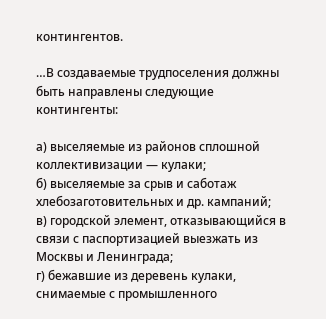контингентов.

…В создаваемые трудпоселения должны быть направлены следующие контингенты:

а) выселяемые из районов сплошной коллективизации — кулаки;
б) выселяемые за срыв и саботаж хлебозаготовительных и др. кампаний;
в) городской элемент, отказывающийся в связи с паспортизацией выезжать из Москвы и Ленинграда;
г) бежавшие из деревень кулаки, снимаемые с промышленного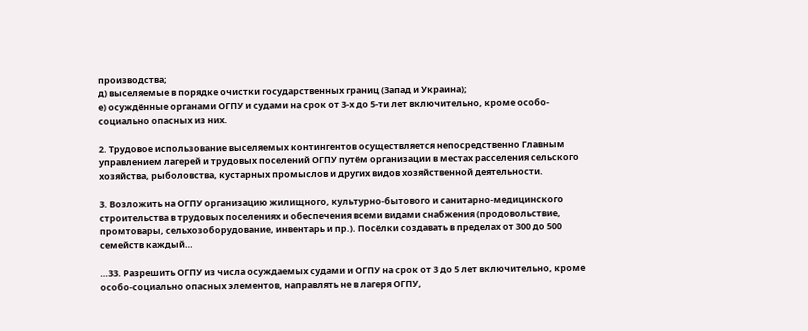производства;
д) выселяемые в порядке очистки государственных границ (Запад и Украина);
е) осуждённые органами ОГПУ и судами на срок от 3-х до 5-ти лет включительно, кроме особо-социально опасных из них.

2. Трудовое использование выселяемых контингентов осуществляется непосредственно Главным управлением лагерей и трудовых поселений ОГПУ путём организации в местах расселения сельского хозяйства, рыболовства, кустарных промыслов и других видов хозяйственной деятельности.

3. Возложить на ОГПУ организацию жилищного, культурно-бытового и санитарно-медицинского строительства в трудовых поселениях и обеспечения всеми видами снабжения (продовольствие, промтовары, сельхозоборудование, инвентарь и пр.). Посёлки создавать в пределах от 300 до 500 семейств каждый…

…33. Разрешить ОГПУ из числа осуждаемых судами и ОГПУ на срок от 3 до 5 лет включительно, кроме особо-социально опасных элементов, направлять не в лагеря ОГПУ,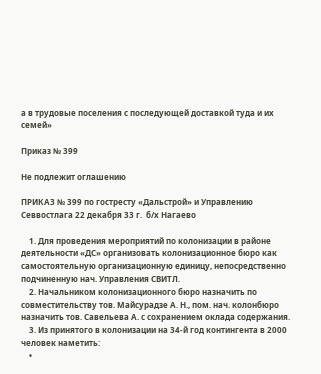а в трудовые поселения с последующей доставкой туда и их семей»

Приказ № 399

Не подлежит оглашению

ПРИКАЗ № 399 по гостресту «Дальстрой» и Управлению Севвостлага 22 декабря 33 г.  б/х Нагаево

    1. Для проведения мероприятий по колонизации в районе деятельности «ДС» организовать колонизационное бюро как самостоятельную организационную единицу, непосредственно подчиненную нач. Управления СВИТЛ.
    2. Начальником колонизационного бюро назначить по совместительству тов. Майсурадзе А. Н., пом. нач. колонбюро назначить тов. Савельева А. с сохранением оклада содержания.
    3. Из принятого в колонизации на 34-й год контингента в 2000 человек наметить:
    •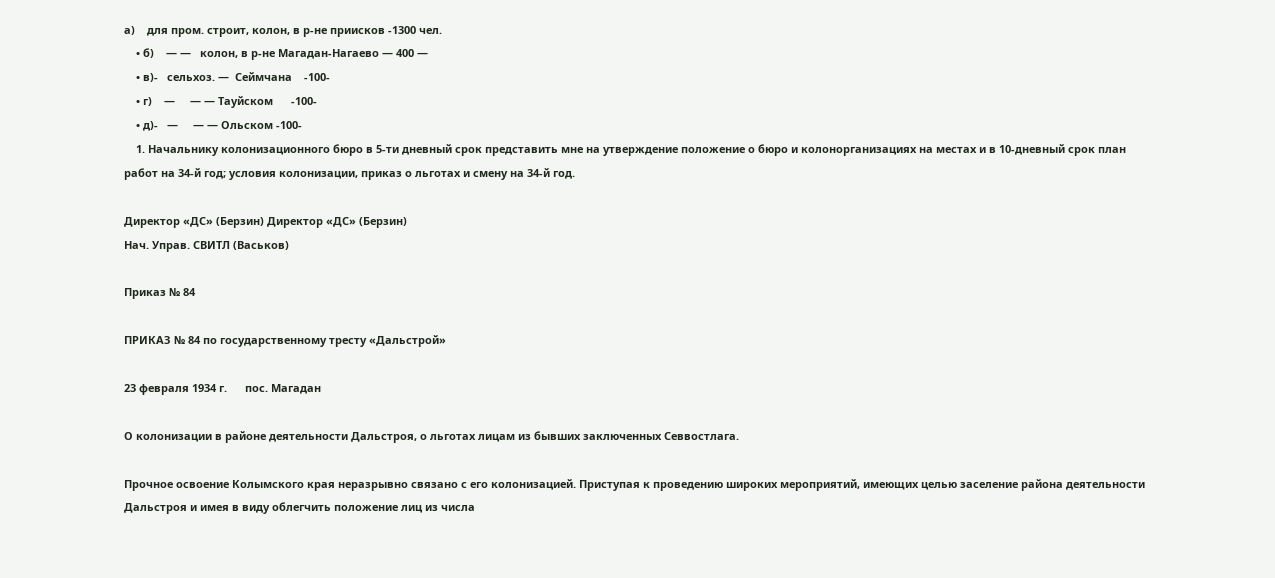а)    для пром. строит, колон, в р-не приисков -1300 чел.
    • б)    — —   колон, в р-не Магадан-Нагаево — 400 —
    • в)-   сельхоз. —  Сеймчана    -100-
    • г)    —     — — Тауйском      -100-
    • д)-   —     — — Ольском -100-
    1. Начальнику колонизационного бюро в 5-ти дневный срок представить мне на утверждение положение о бюро и колонорганизациях на местах и в 10-дневный срок план работ на 34-й год; условия колонизации, приказ о льготах и смену на 34-й год.

Директор «ДС» (Берзин) Директор «ДС» (Берзин)
Нач. Управ. СВИТЛ (Васьков)

Приказ № 84

ПРИКАЗ № 84 по государственному тресту «Дальстрой»

23 февраля 1934 г.      пос. Магадан

О колонизации в районе деятельности Дальстроя, о льготах лицам из бывших заключенных Севвостлага.

Прочное освоение Колымского края неразрывно связано с его колонизацией. Приступая к проведению широких мероприятий, имеющих целью заселение района деятельности Дальстроя и имея в виду облегчить положение лиц из числа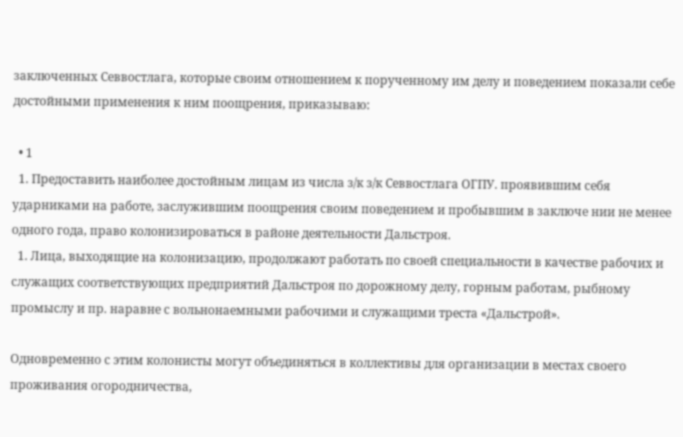заключенных Севвостлага, которые своим отношением к порученному им делу и поведением показали себе достойными применения к ним поощрения, приказываю:

  • 1
  1. Предоставить наиболее достойным лицам из числа з/к з/к Севвостлага ОГПУ. проявившим себя ударниками на работе, заслужившим поощрения своим поведением и пробывшим в заключе нии не менее одного года, право колонизироваться в районе деятельности Дальстроя.
  1. Лица, выходящие на колонизацию, продолжают работать по своей специальности в качестве рабочих и служащих соответствующих предприятий Дальстроя по дорожному делу, горным работам, рыбному промыслу и пр. наравне с вольнонаемными рабочими и служащими треста «Дальстрой».

Одновременно с этим колонисты могут объединяться в коллективы для организации в местах своего проживания огородничества,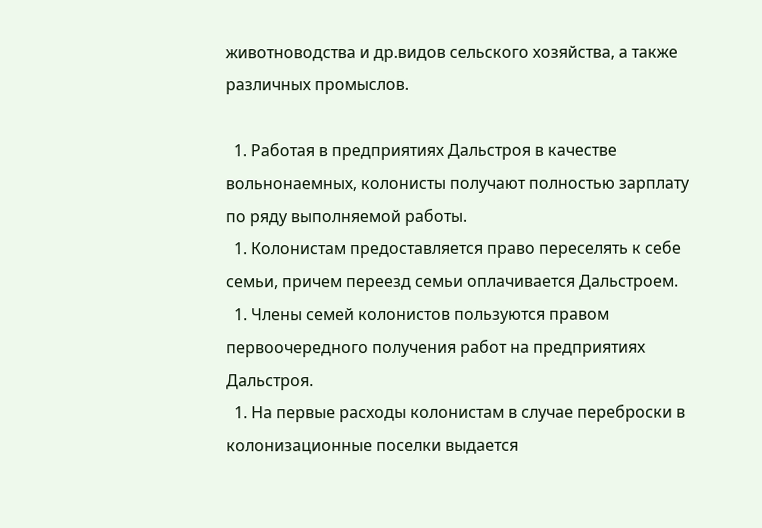животноводства и др.видов сельского хозяйства, а также различных промыслов.

  1. Работая в предприятиях Дальстроя в качестве вольнонаемных, колонисты получают полностью зарплату по ряду выполняемой работы.
  1. Колонистам предоставляется право переселять к себе семьи, причем переезд семьи оплачивается Дальстроем.
  1. Члены семей колонистов пользуются правом первоочередного получения работ на предприятиях Дальстроя.
  1. На первые расходы колонистам в случае переброски в колонизационные поселки выдается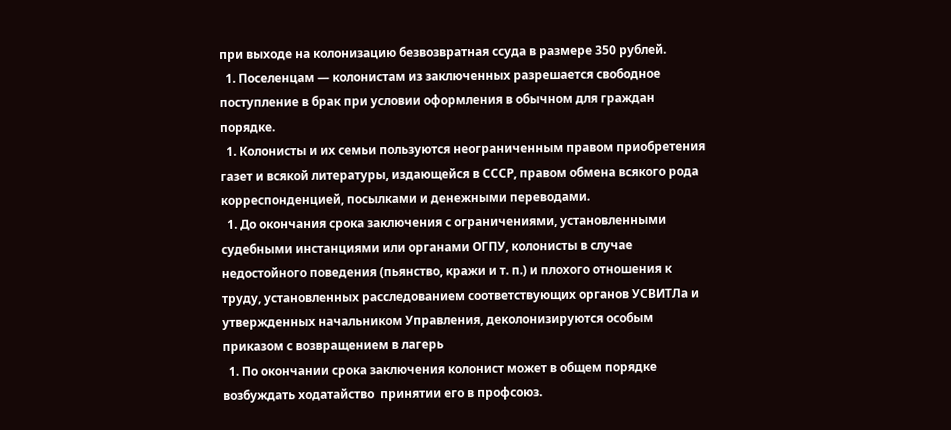при выходе на колонизацию безвозвратная ссуда в размере 350 рублей.
  1. Поселенцам — колонистам из заключенных разрешается свободное поступление в брак при условии оформления в обычном для граждан порядке.
  1. Колонисты и их семьи пользуются неограниченным правом приобретения газет и всякой литературы, издающейся в СССР, правом обмена всякого рода корреспонденцией, посылками и денежными переводами.
  1. До окончания срока заключения с ограничениями, установленными судебными инстанциями или органами ОГПУ, колонисты в случае недостойного поведения (пьянство, кражи и т. п.) и плохого отношения к труду, установленных расследованием соответствующих органов УСВИТЛа и утвержденных начальником Управления, деколонизируются особым приказом с возвращением в лагерь
  1. По окончании срока заключения колонист может в общем порядке возбуждать ходатайство  принятии его в профсоюз.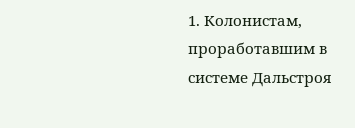1. Колонистам, проработавшим в системе Дальстроя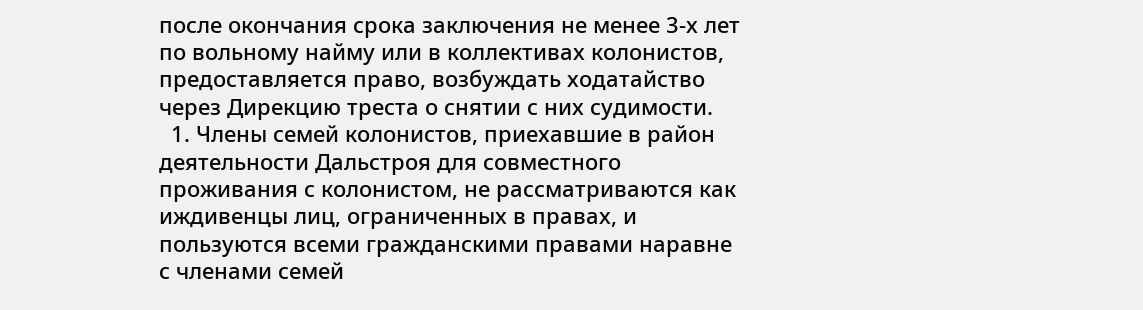после окончания срока заключения не менее 3-х лет по вольному найму или в коллективах колонистов, предоставляется право, возбуждать ходатайство через Дирекцию треста о снятии с них судимости.
  1. Члены семей колонистов, приехавшие в район деятельности Дальстроя для совместного проживания с колонистом, не рассматриваются как иждивенцы лиц, ограниченных в правах, и пользуются всеми гражданскими правами наравне с членами семей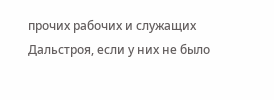прочих рабочих и служащих Дальстроя, если у них не было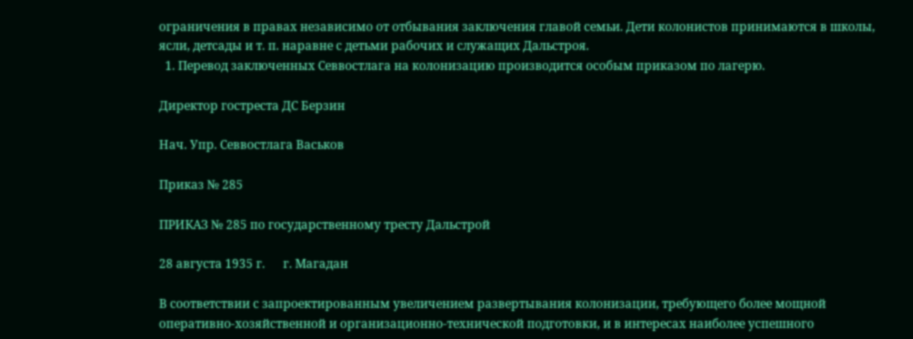ограничения в правах независимо от отбывания заключения главой семьи. Дети колонистов принимаются в школы, ясли, детсады и т. п. наравне с детьми рабочих и служащих Дальстроя.
  1. Перевод заключенных Севвостлага на колонизацию производится особым приказом по лагерю.

Директор гостреста ДС Берзин

Нач. Упр. Севвостлага Васьков

Приказ № 285

ПРИКАЗ № 285 по государственному тресту Дальстрой

28 августа 1935 г.      г. Магадан

В соответствии с запроектированным увеличением развертывания колонизации, требующего более мощной оперативно-хозяйственной и организационно-технической подготовки, и в интересах наиболее успешного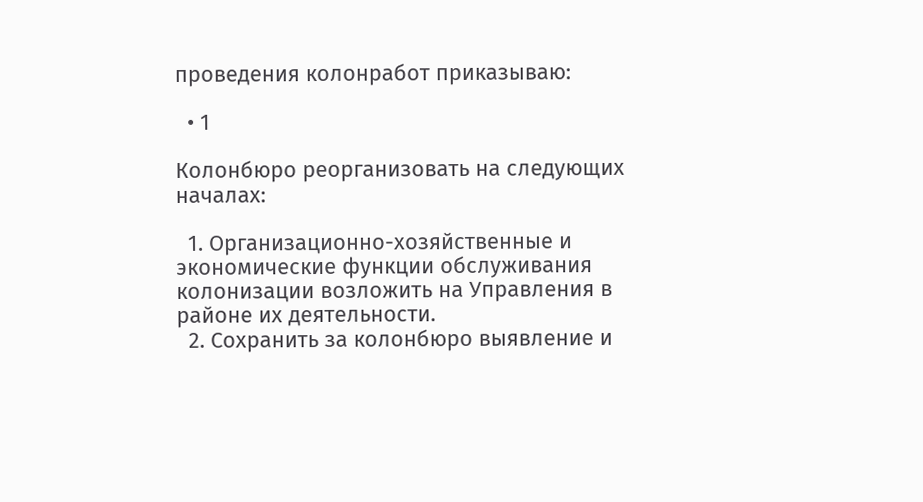проведения колонработ приказываю:

  • 1

Колонбюро реорганизовать на следующих началах:

  1. Организационно-хозяйственные и экономические функции обслуживания колонизации возложить на Управления в районе их деятельности.
  2. Сохранить за колонбюро выявление и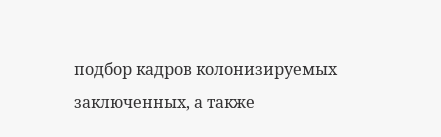подбор кадров колонизируемых заключенных, а также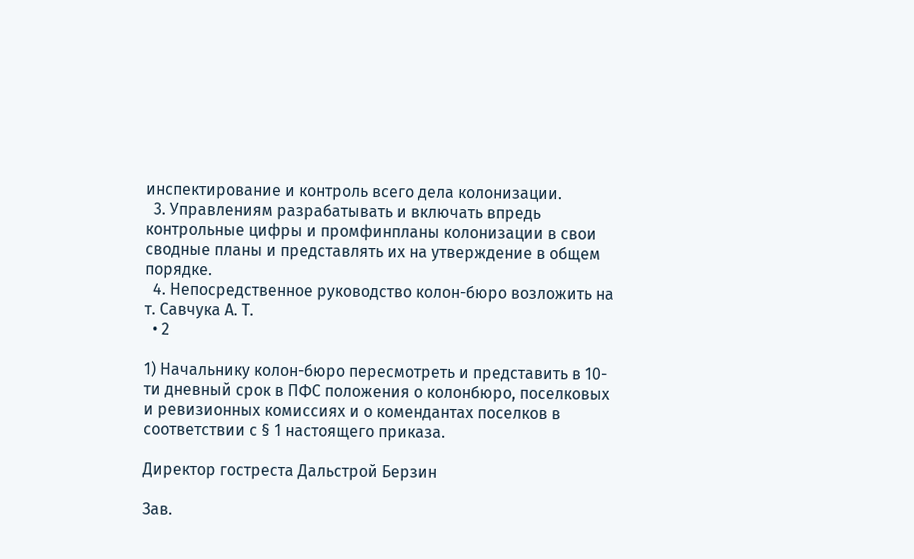инспектирование и контроль всего дела колонизации.
  3. Управлениям разрабатывать и включать впредь контрольные цифры и промфинпланы колонизации в свои сводные планы и представлять их на утверждение в общем порядке.
  4. Непосредственное руководство колон-бюро возложить на т. Савчука А. Т.
  • 2

1) Начальнику колон-бюро пересмотреть и представить в 10-ти дневный срок в ПФС положения о колонбюро, поселковых и ревизионных комиссиях и о комендантах поселков в соответствии с § 1 настоящего приказа.

Директор гостреста Дальстрой Берзин

Зав.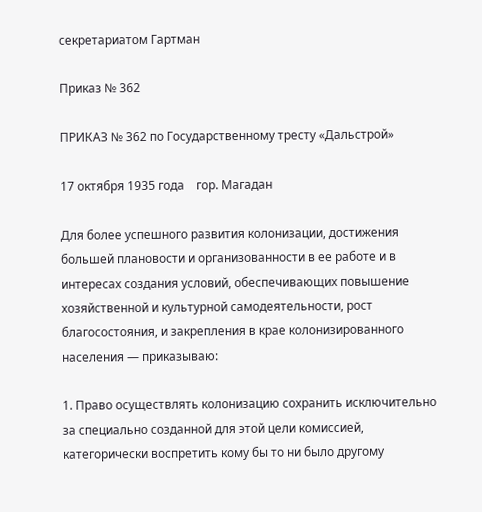секретариатом Гартман

Приказ № 362

ПРИКАЗ № 362 по Государственному тресту «Дальстрой»

17 октября 1935 года    гор. Магадан

Для более успешного развития колонизации, достижения большей плановости и организованности в ее работе и в интересах создания условий, обеспечивающих повышение хозяйственной и культурной самодеятельности, рост благосостояния, и закрепления в крае колонизированного населения — приказываю:

1. Право осуществлять колонизацию сохранить исключительно за специально созданной для этой цели комиссией, категорически воспретить кому бы то ни было другому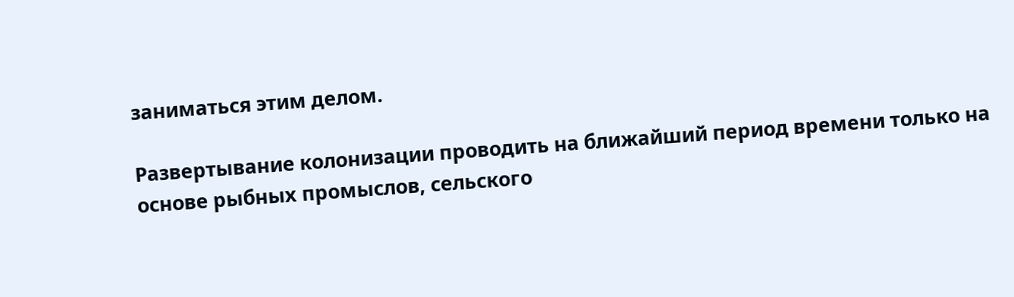заниматься этим делом.

Развертывание колонизации проводить на ближайший период времени только на основе рыбных промыслов, сельского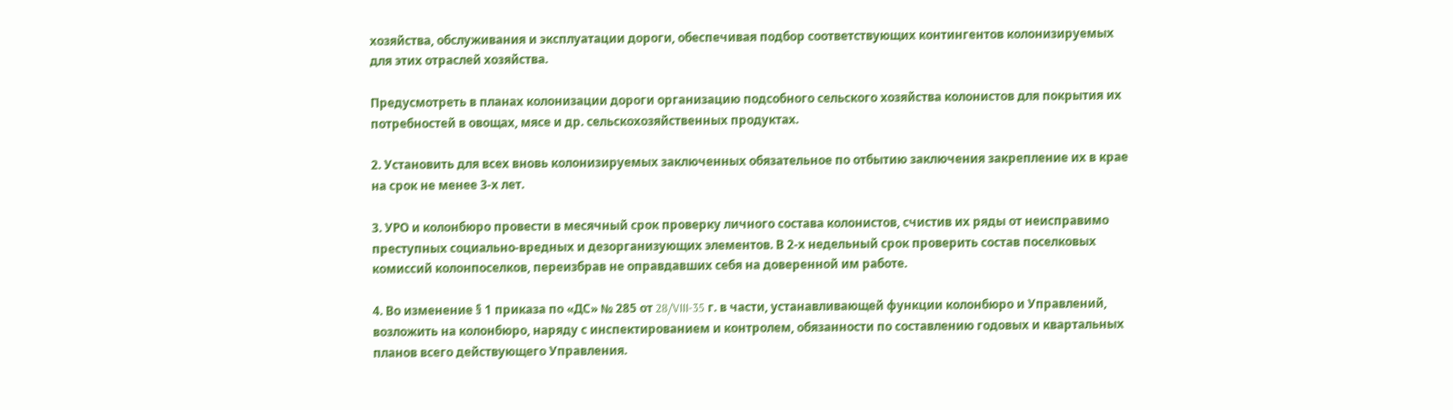хозяйства, обслуживания и эксплуатации дороги, обеспечивая подбор соответствующих контингентов колонизируемых для этих отраслей хозяйства.

Предусмотреть в планах колонизации дороги организацию подсобного сельского хозяйства колонистов для покрытия их потребностей в овощах, мясе и др. сельскохозяйственных продуктах.

2. Установить для всех вновь колонизируемых заключенных обязательное по отбытию заключения закрепление их в крае на срок не менее 3-х лет.

3. УРО и колонбюро провести в месячный срок проверку личного состава колонистов, счистив их ряды от неисправимо преступных социально-вредных и дезорганизующих элементов. В 2-х недельный срок проверить состав поселковых комиссий колонпоселков, переизбрав не оправдавших себя на доверенной им работе.

4. Во изменение § 1 приказа по «ДС» № 285 от 28/VIII-35 г. в части, устанавливающей функции колонбюро и Управлений, возложить на колонбюро, наряду с инспектированием и контролем, обязанности по составлению годовых и квартальных планов всего действующего Управления.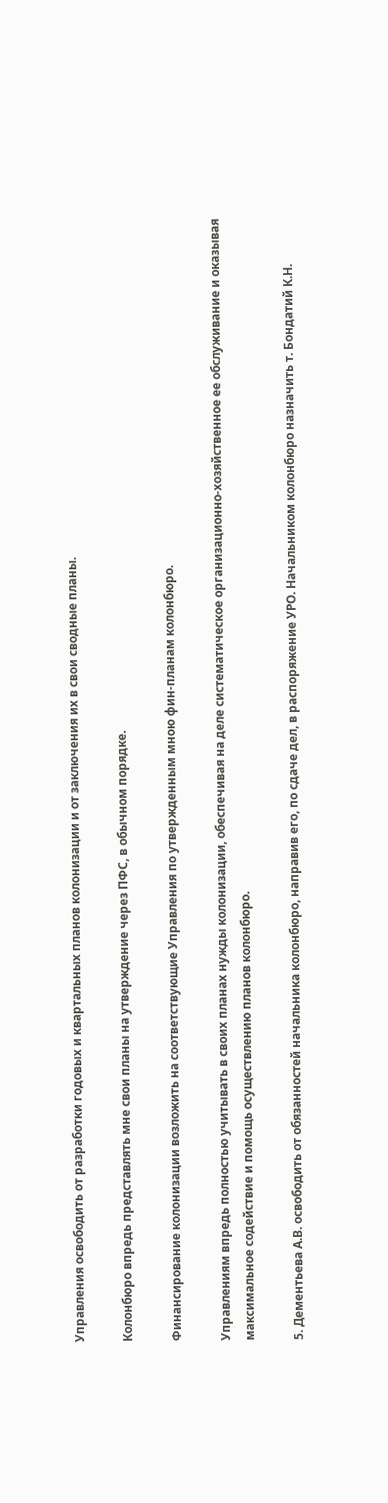Управления освободить от разработки годовых и квартальных планов колонизации и от заключения их в свои сводные планы.

Колонбюро впредь представлять мне свои планы на утверждение через ПФС, в обычном порядке.

Финансирование колонизации возложить на соответствующие Управления по утвержденным мною фин-планам колонбюро.

Управлениям впредь полностью учитывать в своих планах нужды колонизации, обеспечивая на деле систематическое организационно-хозяйственное ее обслуживание и оказывая максимальное содействие и помощь осуществлению планов колонбюро.

5. Дементьева А.В. освободить от обязанностей начальника колонбюро, направив его, по сдаче дел, в распоряжение УРО. Начальником колонбюро назначить т. Бондатий К.Н.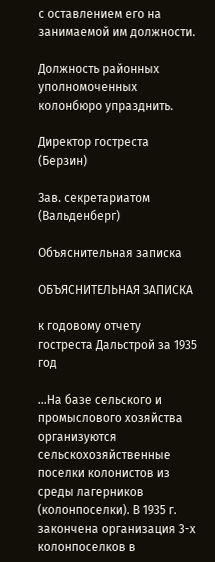с оставлением его на занимаемой им должности.

Должность районных уполномоченных колонбюро упразднить.

Директор гостреста (Берзин)

Зав. секретариатом (Вальденберг)

Объяснительная записка

ОБЪЯСНИТЕЛЬНАЯ ЗАПИСКА

к годовому отчету гостреста Дальстрой за 1935 год

…На базе сельского и промыслового хозяйства организуются сельскохозяйственные поселки колонистов из среды лагерников (колонпоселки). В 1935 г. закончена организация 3-х колонпоселков в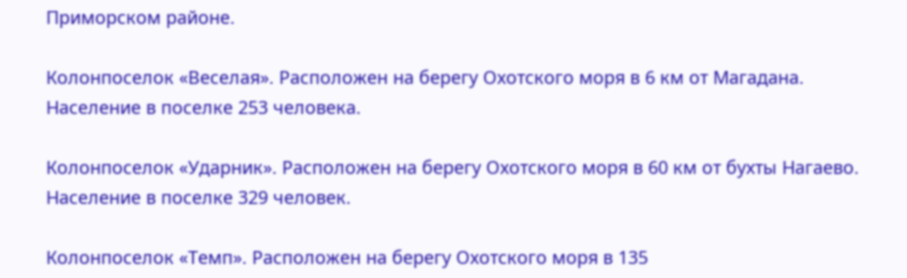Приморском районе.

Колонпоселок «Веселая». Расположен на берегу Охотского моря в 6 км от Магадана. Население в поселке 253 человека.

Колонпоселок «Ударник». Расположен на берегу Охотского моря в 60 км от бухты Нагаево. Население в поселке 329 человек.

Колонпоселок «Темп». Расположен на берегу Охотского моря в 135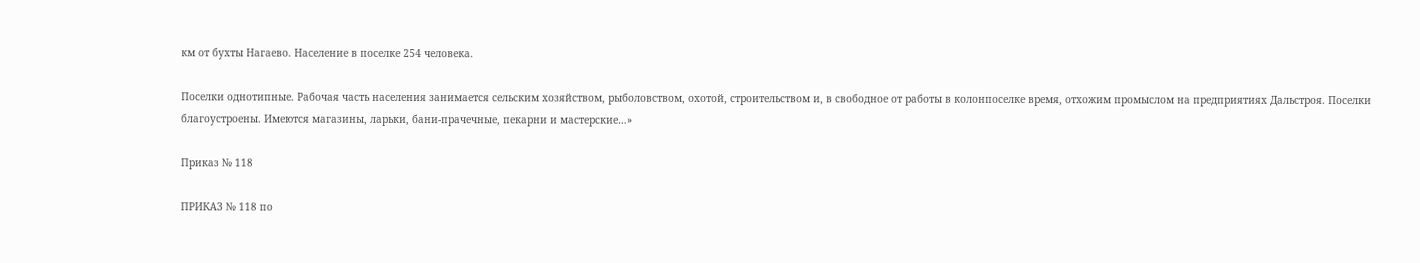км от бухты Нагаево. Население в поселке 254 человека.

Поселки однотипные. Рабочая часть населения занимается сельским хозяйством, рыболовством, охотой, строительством и, в свободное от работы в колонпоселке время, отхожим промыслом на предприятиях Дальстроя. Поселки благоустроены. Имеются магазины, ларьки, бани-прачечные, пекарни и мастерские…»

Приказ № 118

ПРИКАЗ № 118 по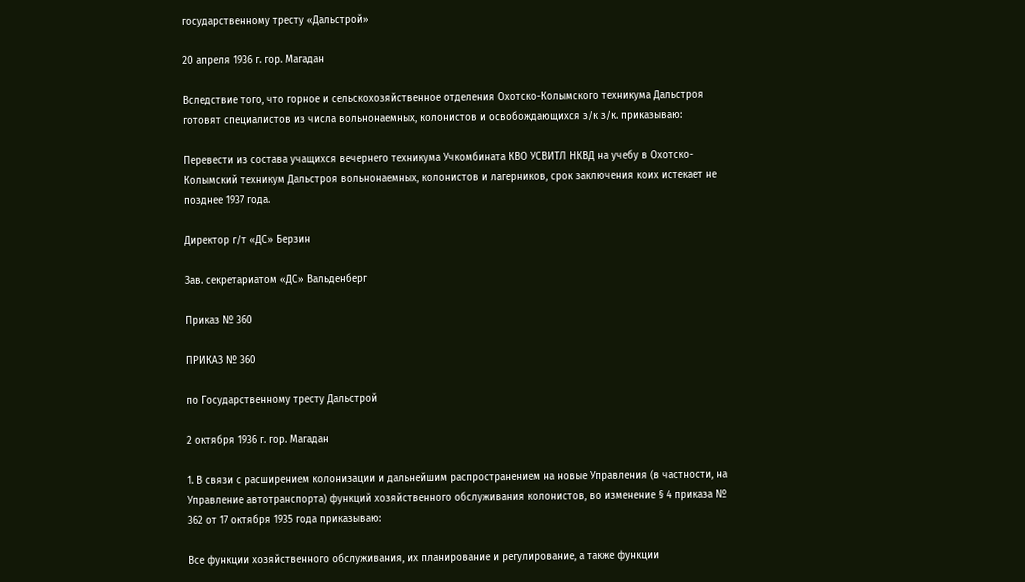государственному тресту «Дальстрой»

20 апреля 1936 г. гор. Магадан

Вследствие того, что горное и сельскохозяйственное отделения Охотско-Колымского техникума Дальстроя готовят специалистов из числа вольнонаемных, колонистов и освобождающихся з/к з/к. приказываю:

Перевести из состава учащихся вечернего техникума Учкомбината КВО УСВИТЛ НКВД на учебу в Охотско-Колымский техникум Дальстроя вольнонаемных, колонистов и лагерников, срок заключения коих истекает не позднее 1937 года.

Директор г/т «ДС» Берзин

Зав. секретариатом «ДС» Вальденберг

Приказ № 360

ПРИКАЗ № 360

по Государственному тресту Дальстрой

2 октября 1936 г. гор. Магадан

1. В связи с расширением колонизации и дальнейшим распространением на новые Управления (в частности, на Управление автотранспорта) функций хозяйственного обслуживания колонистов, во изменение § 4 приказа № 362 от 17 октября 1935 года приказываю:

Все функции хозяйственного обслуживания, их планирование и регулирование, а также функции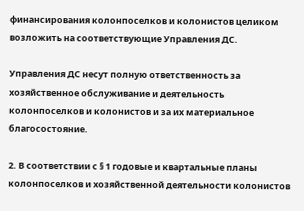финансирования колонпоселков и колонистов целиком возложить на соответствующие Управления ДС.

Управления ДС несут полную ответственность за хозяйственное обслуживание и деятельность колонпоселков и колонистов и за их материальное благосостояние.

2. В соответствии с § 1 годовые и квартальные планы колонпоселков и хозяйственной деятельности колонистов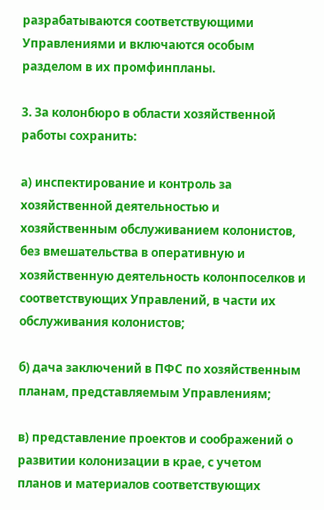разрабатываются соответствующими Управлениями и включаются особым разделом в их промфинпланы.

3. За колонбюро в области хозяйственной работы сохранить:

а) инспектирование и контроль за хозяйственной деятельностью и хозяйственным обслуживанием колонистов, без вмешательства в оперативную и хозяйственную деятельность колонпоселков и соответствующих Управлений, в части их обслуживания колонистов;

б) дача заключений в ПФС по хозяйственным планам, представляемым Управлениям;

в) представление проектов и соображений о развитии колонизации в крае, с учетом планов и материалов соответствующих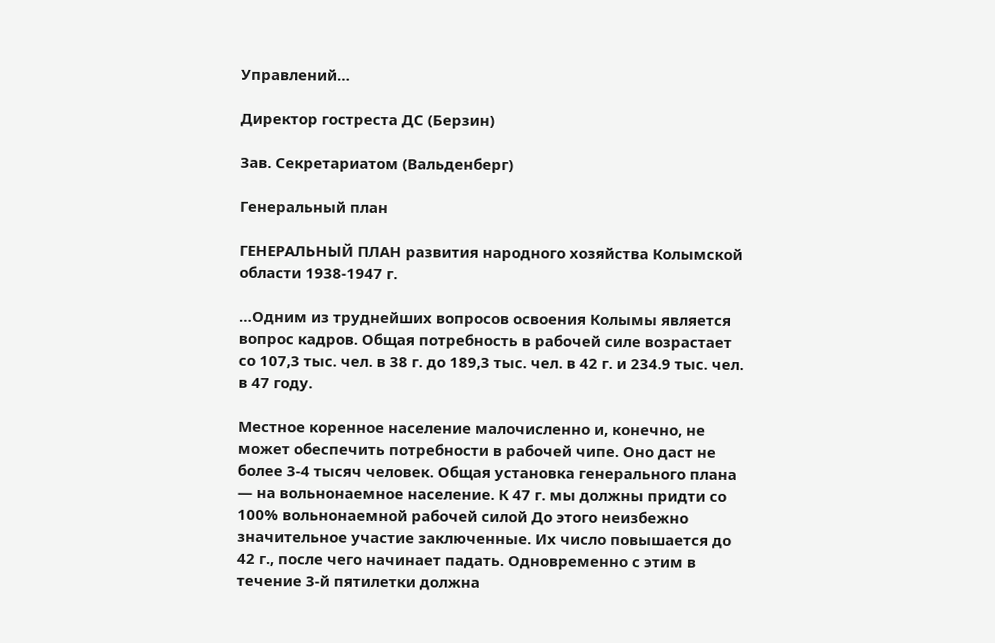Управлений…

Директор гостреста ДС (Берзин)

Зав. Секретариатом (Вальденберг)

Генеральный план

ГЕНЕРАЛЬНЫЙ ПЛАН развития народного хозяйства Колымской области 1938-1947 г.

…Одним из труднейших вопросов освоения Колымы является вопрос кадров. Общая потребность в рабочей силе возрастает со 107,3 тыс. чел. в 38 г. до 189,3 тыс. чел. в 42 г. и 234.9 тыс. чел. в 47 году.

Местное коренное население малочисленно и, конечно, не может обеспечить потребности в рабочей чипе. Оно даст не более 3-4 тысяч человек. Общая установка генерального плана — на вольнонаемное население. К 47 г. мы должны придти со 100% вольнонаемной рабочей силой До этого неизбежно значительное участие заключенные. Их число повышается до 42 г., после чего начинает падать. Одновременно с этим в течение 3-й пятилетки должна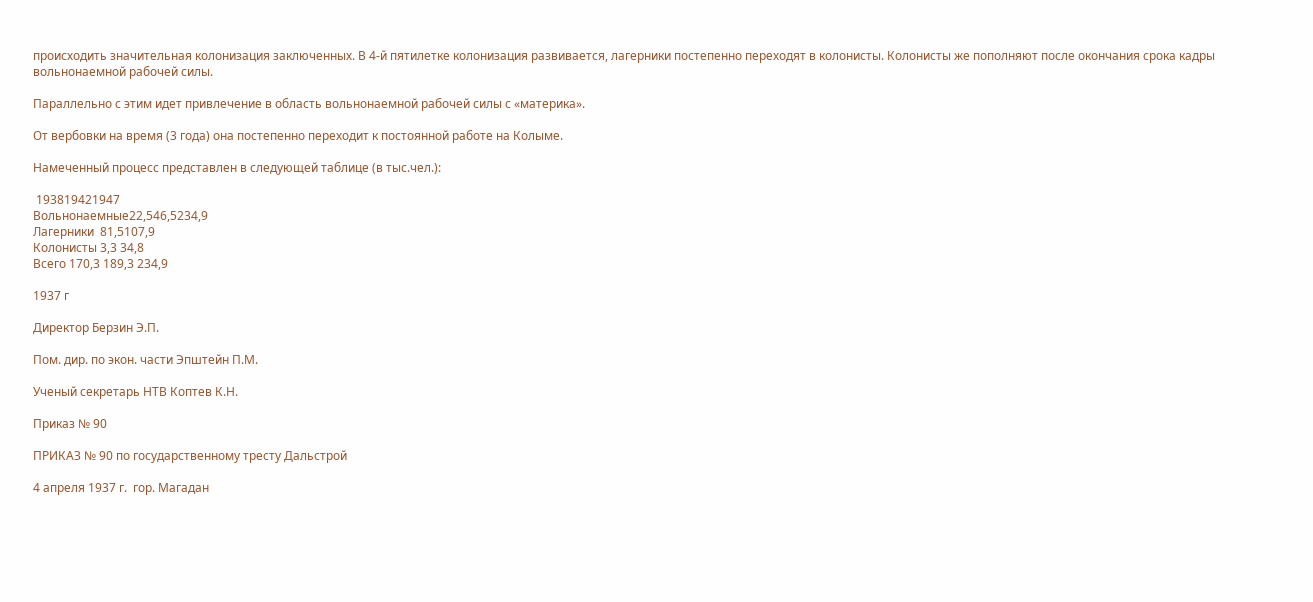происходить значительная колонизация заключенных. В 4-й пятилетке колонизация развивается, лагерники постепенно переходят в колонисты. Колонисты же пополняют после окончания срока кадры вольнонаемной рабочей силы.

Параллельно с этим идет привлечение в область вольнонаемной рабочей силы с «материка».

От вербовки на время (3 года) она постепенно переходит к постоянной работе на Колыме.

Намеченный процесс представлен в следующей таблице (в тыс.чел.):

 193819421947
Вольнонаемные22,546,5234,9
Лагерники  81,5107,9
Колонисты 3,3 34,8
Всего 170,3 189,3 234,9

1937 г

Директор Берзин Э.П.

Пом. дир. по экон. части Эпштейн П.М.

Ученый секретарь НТВ Коптев К.Н.

Приказ № 90

ПРИКАЗ № 90 по государственному тресту Дальстрой

4 апреля 1937 г.  гор. Магадан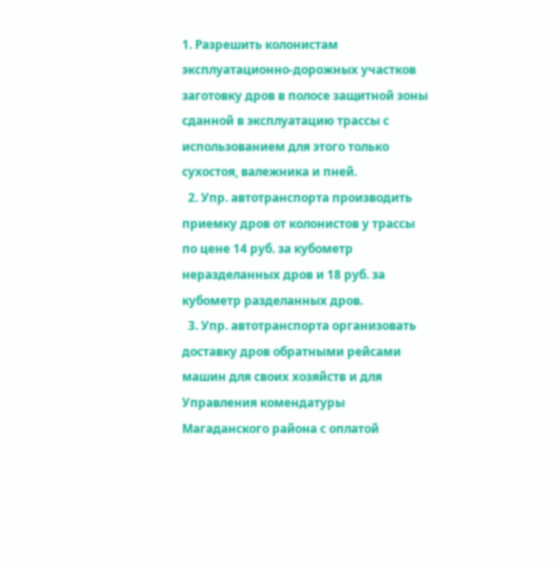1. Разрешить колонистам эксплуатационно-дорожных участков заготовку дров в полосе защитной зоны сданной в эксплуатацию трассы с использованием для этого только сухостоя, валежника и пней.
  2. Упр. автотранспорта производить приемку дров от колонистов у трассы по цене 14 руб. за кубометр неразделанных дров и 18 руб. за кубометр разделанных дров.
  3. Упр. автотранспорта организовать доставку дров обратными рейсами машин для своих хозяйств и для Управления комендатуры Магаданского района с оплатой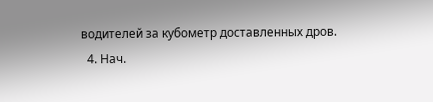водителей за кубометр доставленных дров.
  4. Нач.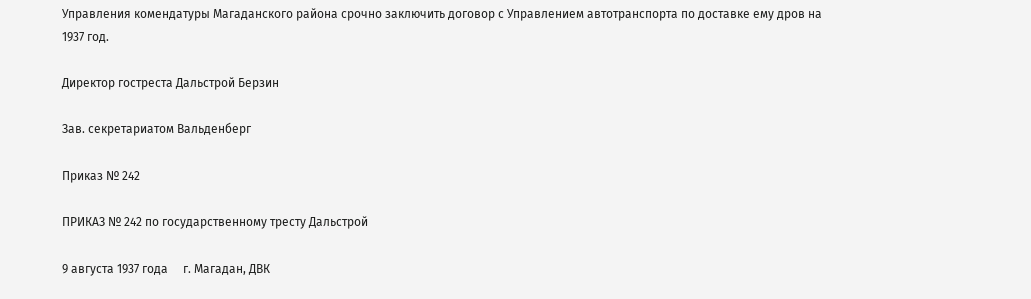Управления комендатуры Магаданского района срочно заключить договор с Управлением автотранспорта по доставке ему дров на 1937 год.

Директор гостреста Дальстрой Берзин

Зав. секретариатом Вальденберг

Приказ № 242

ПРИКАЗ № 242 по государственному тресту Дальстрой

9 августа 1937 года     г. Магадан, ДВК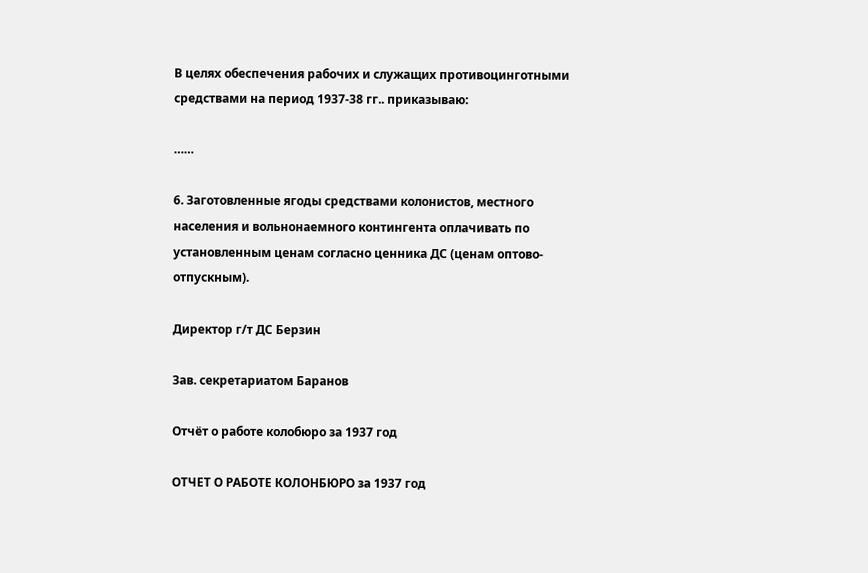В целях обеспечения рабочих и служащих противоцинготными средствами на период 1937-38 гг.. приказываю:

……

6. Заготовленные ягоды средствами колонистов, местного населения и вольнонаемного контингента оплачивать по установленным ценам согласно ценника ДС (ценам оптово-отпускным).

Директор г/т ДС Берзин

Зав. секретариатом Баранов

Отчёт о работе колобюро за 1937 год

ОТЧЕТ О РАБОТЕ КОЛОНБЮРО за 1937 год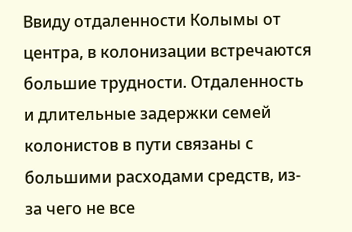Ввиду отдаленности Колымы от центра, в колонизации встречаются большие трудности. Отдаленность и длительные задержки семей колонистов в пути связаны с большими расходами средств, из-за чего не все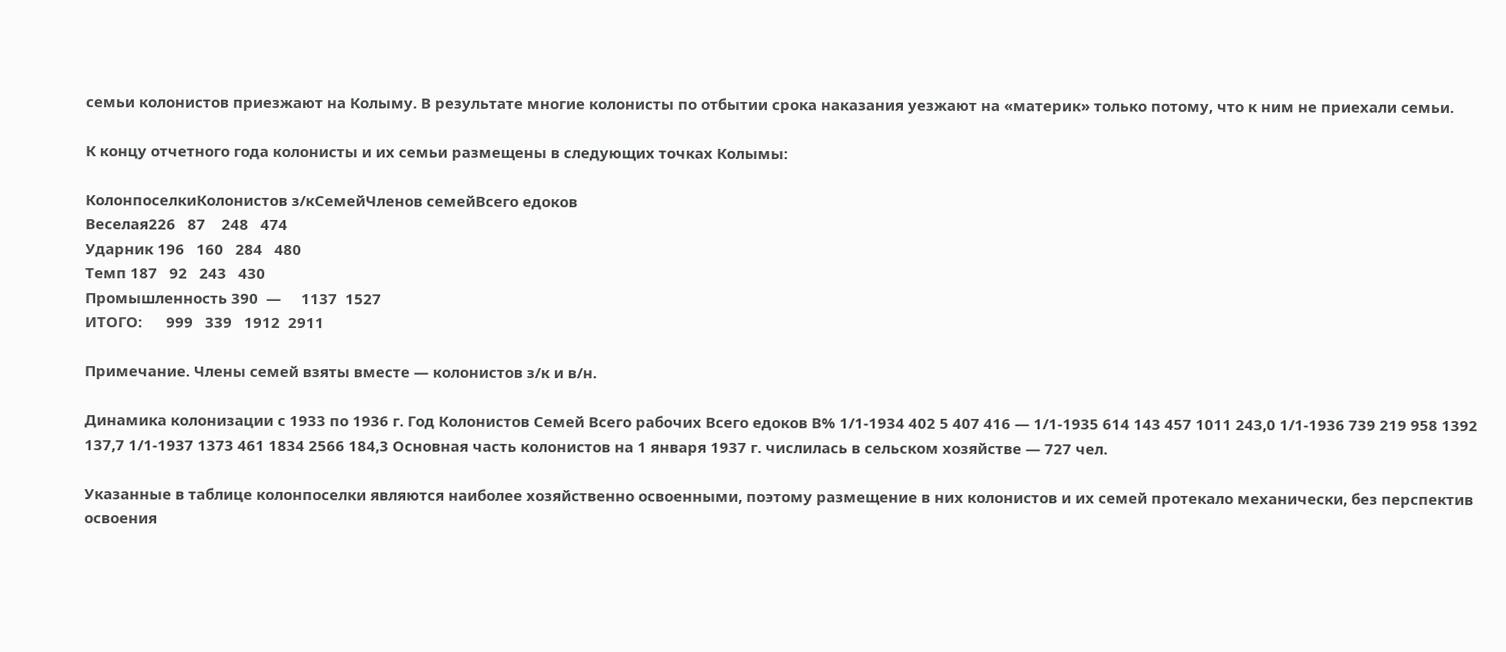семьи колонистов приезжают на Колыму. В результате многие колонисты по отбытии срока наказания уезжают на «материк» только потому, что к ним не приехали семьи.

К концу отчетного года колонисты и их семьи размещены в следующих точках Колымы:

КолонпоселкиКолонистов з/кСемейЧленов семейВсего едоков
Веселая226   87    248   474
Ударник 196   160   284   480
Темп 187   92   243   430
Промышленность 390  —     1137  1527
ИТОГО:      999   339   1912  2911

Примечание. Члены семей взяты вместе — колонистов з/к и в/н.

Динамика колонизации с 1933 по 1936 г. Год Колонистов Семей Всего рабочих Всего едоков В% 1/1-1934 402 5 407 416 — 1/1-1935 614 143 457 1011 243,0 1/1-1936 739 219 958 1392 137,7 1/1-1937 1373 461 1834 2566 184,3 Основная часть колонистов на 1 января 1937 г. числилась в сельском хозяйстве — 727 чел.

Указанные в таблице колонпоселки являются наиболее хозяйственно освоенными, поэтому размещение в них колонистов и их семей протекало механически, без перспектив освоения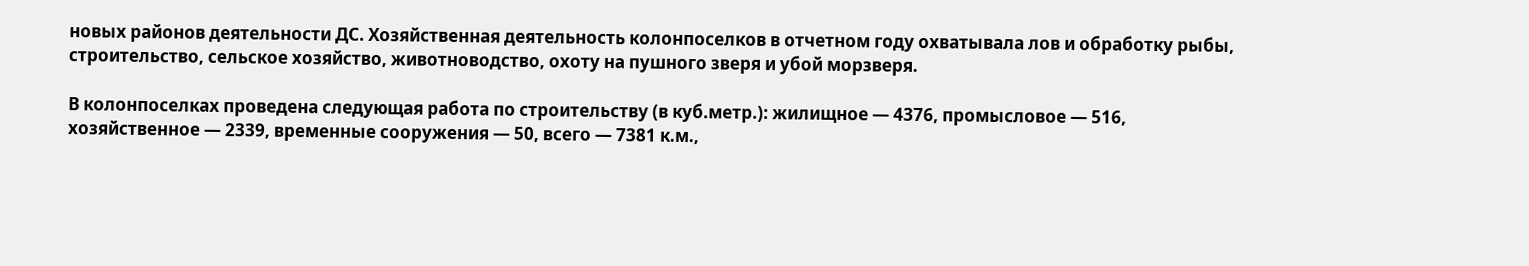новых районов деятельности ДС. Хозяйственная деятельность колонпоселков в отчетном году охватывала лов и обработку рыбы, строительство, сельское хозяйство, животноводство, охоту на пушного зверя и убой морзверя.

В колонпоселках проведена следующая работа по строительству (в куб.метр.): жилищное — 4376, промысловое — 516, хозяйственное — 2339, временные сооружения — 50, всего — 7381 к.м.,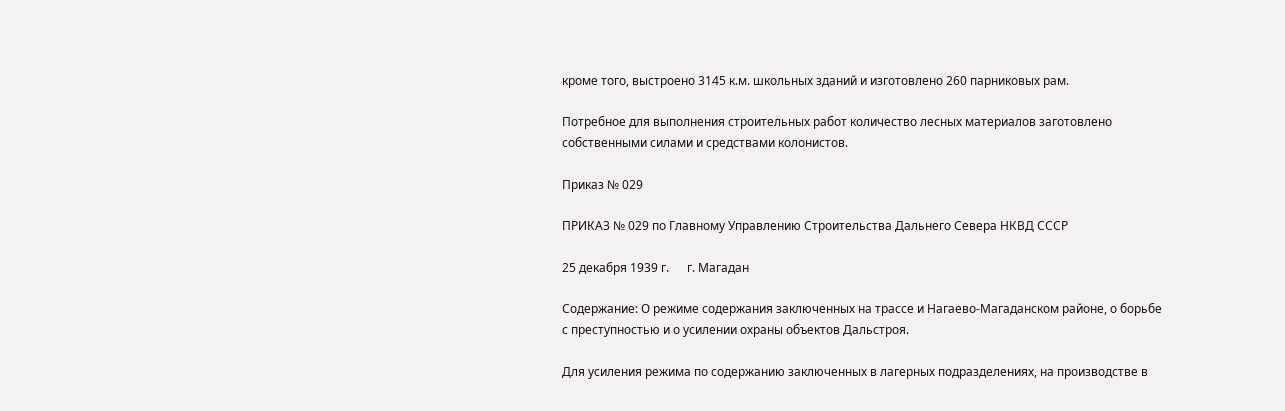кроме того, выстроено 3145 к.м. школьных зданий и изготовлено 260 парниковых рам.

Потребное для выполнения строительных работ количество лесных материалов заготовлено собственными силами и средствами колонистов.

Приказ № 029

ПРИКАЗ № 029 по Главному Управлению Строительства Дальнего Севера НКВД СССР

25 декабря 1939 г.      г. Магадан

Содержание: О режиме содержания заключенных на трассе и Нагаево-Магаданском районе, о борьбе с преступностью и о усилении охраны объектов Дальстроя.

Для усиления режима по содержанию заключенных в лагерных подразделениях, на производстве в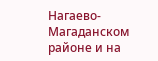Нагаево-Магаданском районе и на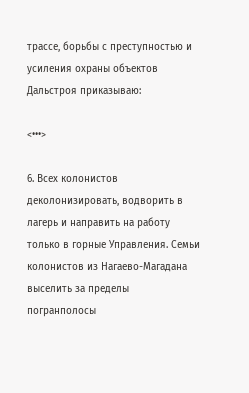трассе, борьбы с преступностью и усиления охраны объектов Дальстроя приказываю:

<•••>

6. Всех колонистов деколонизировать, водворить в лагерь и направить на работу только в горные Управления. Семьи колонистов из Нагаево-Магадана выселить за пределы погранполосы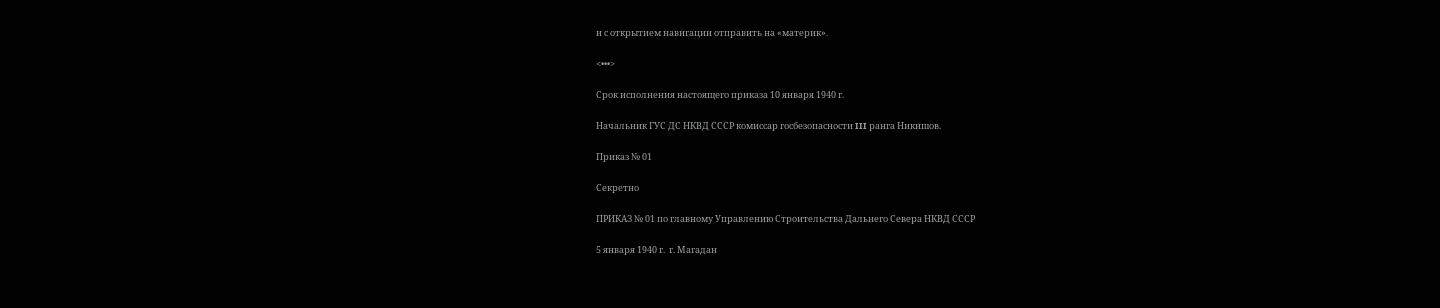и с открытием навигации отправить на «материк».

<•••>

Срок исполнения настоящего приказа 10 января 1940 г.

Начальник ГУС ДС НКВД СССР комиссар госбезопасности III ранга Никишов.

Приказ № 01

Секретно

ПРИКАЗ № 01 по главному Управлению Строительства Дальнего Севера НКВД СССР

5 января 1940 г.  г. Магадан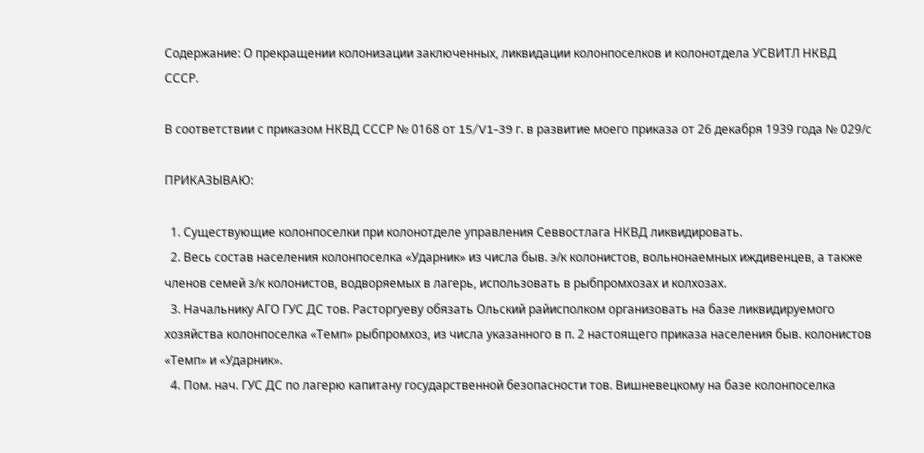Содержание: О прекращении колонизации заключенных, ликвидации колонпоселков и колонотдела УСВИТЛ НКВД СССР.

В соответствии с приказом НКВД СССР № 0168 от 15/V1-39 г. в развитие моего приказа от 26 декабря 1939 года № 029/с

ПРИКАЗЫВАЮ:

  1. Существующие колонпоселки при колонотделе управления Севвостлага НКВД ликвидировать.
  2. Весь состав населения колонпоселка «Ударник» из числа быв. э/к колонистов, вольнонаемных иждивенцев, а также членов семей з/к колонистов, водворяемых в лагерь, использовать в рыбпромхозах и колхозах.
  3. Начальнику АГО ГУС ДС тов. Расторгуеву обязать Ольский райисполком организовать на базе ликвидируемого хозяйства колонпоселка «Темп» рыбпромхоз, из числа указанного в п. 2 настоящего приказа населения быв. колонистов «Темп» и «Ударник».
  4. Пом. нач. ГУС ДС по лагерю капитану государственной безопасности тов. Вишневецкому на базе колонпоселка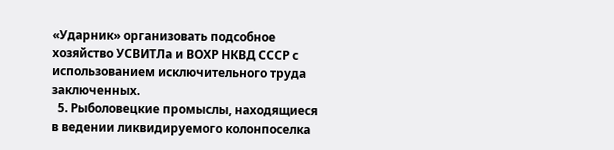«Ударник» организовать подсобное хозяйство УСВИТЛа и ВОХР НКВД СССР с использованием исключительного труда заключенных.
  5. Рыболовецкие промыслы, находящиеся в ведении ликвидируемого колонпоселка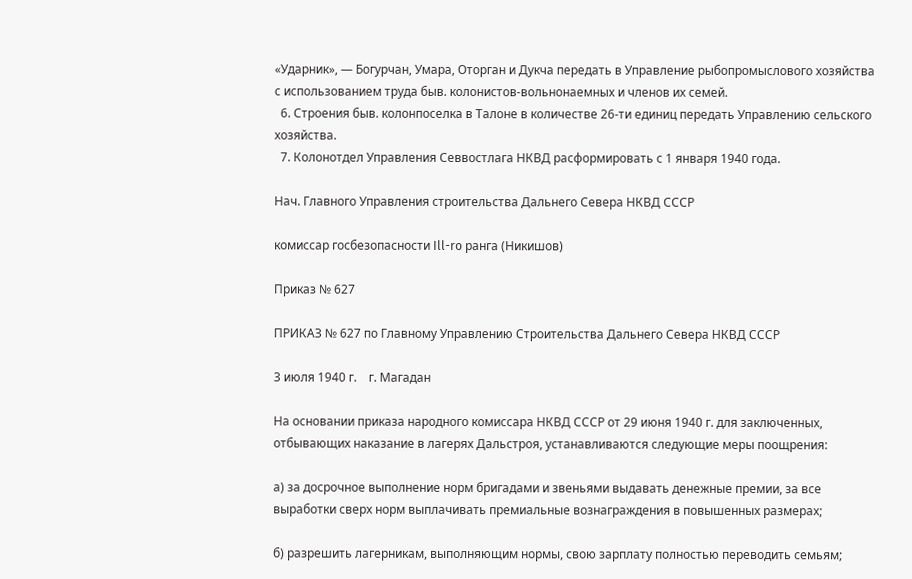«Ударник», — Богурчан, Умара, Оторган и Дукча передать в Управление рыбопромыслового хозяйства с использованием труда быв. колонистов-вольнонаемных и членов их семей.
  6. Строения быв. колонпоселка в Талоне в количестве 26-ти единиц передать Управлению сельского хозяйства.
  7. Колонотдел Управления Севвостлага НКВД расформировать с 1 января 1940 года.

Нач. Главного Управления строительства Дальнего Севера НКВД СССР

комиссар госбезопасности Ill-ro ранга (Никишов)

Приказ № 627

ПРИКАЗ № 627 по Главному Управлению Строительства Дальнего Севера НКВД СССР

3 июля 1940 г.    г. Магадан

На основании приказа народного комиссара НКВД СССР от 29 июня 1940 г. для заключенных, отбывающих наказание в лагерях Дальстроя, устанавливаются следующие меры поощрения:

а) за досрочное выполнение норм бригадами и звеньями выдавать денежные премии, за все выработки сверх норм выплачивать премиальные вознаграждения в повышенных размерах;

б) разрешить лагерникам, выполняющим нормы, свою зарплату полностью переводить семьям;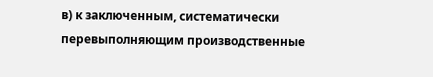в) к заключенным, систематически перевыполняющим производственные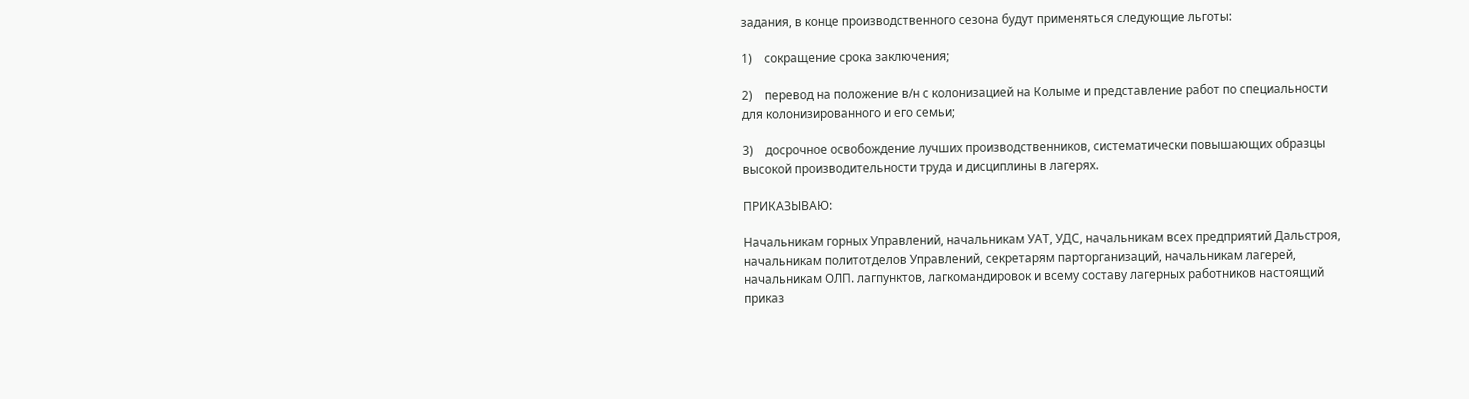задания, в конце производственного сезона будут применяться следующие льготы:

1)    сокращение срока заключения;

2)    перевод на положение в/н с колонизацией на Колыме и представление работ по специальности для колонизированного и его семьи;

3)    досрочное освобождение лучших производственников, систематически повышающих образцы высокой производительности труда и дисциплины в лагерях.

ПРИКАЗЫВАЮ:

Начальникам горных Управлений, начальникам УАТ, УДС, начальникам всех предприятий Дальстроя, начальникам политотделов Управлений, секретарям парторганизаций, начальникам лагерей, начальникам ОЛП. лагпунктов, лагкомандировок и всему составу лагерных работников настоящий приказ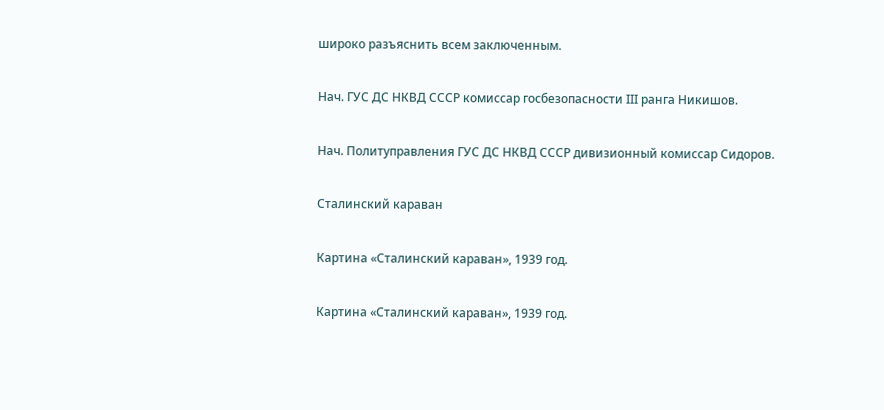широко разъяснить всем заключенным.

Нач. ГУС ДС НКВД СССР комиссар госбезопасности III ранга Никишов.

Нач. Политуправления ГУС ДС НКВД СССР дивизионный комиссар Сидоров.

Сталинский караван

Картина «Сталинский караван», 1939 год.

Картина «Сталинский караван», 1939 год.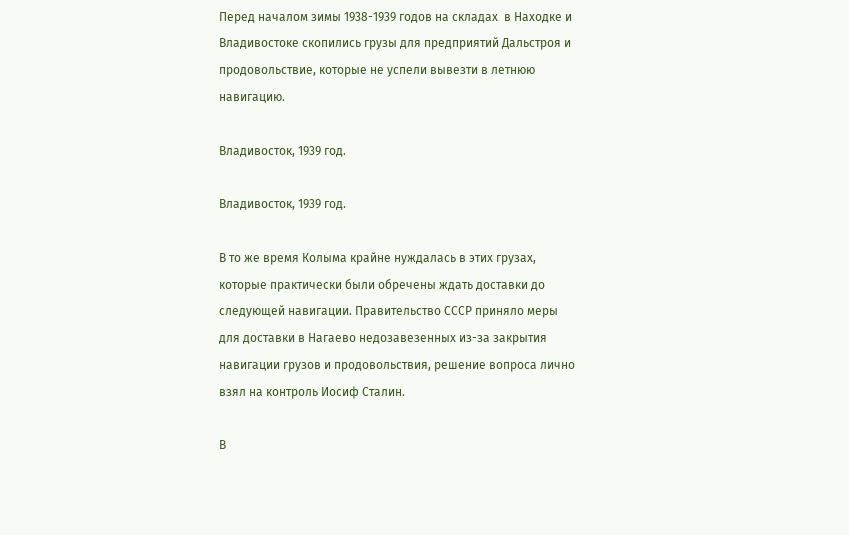Перед началом зимы 1938-1939 годов на складах  в Находке и Владивостоке скопились грузы для предприятий Дальстроя и продовольствие, которые не успели вывезти в летнюю навигацию.

Владивосток, 1939 год.

Владивосток, 1939 год.

В то же время Колыма крайне нуждалась в этих грузах, которые практически были обречены ждать доставки до следующей навигации. Правительство СССР приняло меры для доставки в Нагаево недозавезенных из-за закрытия навигации грузов и продовольствия, решение вопроса лично взял на контроль Иосиф Сталин.

В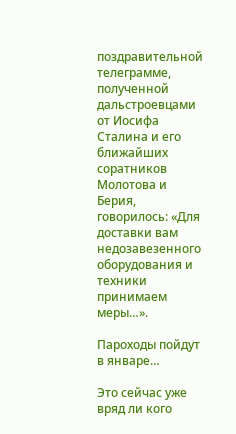поздравительной телеграмме, полученной дальстроевцами от Иосифа Сталина и его ближайших соратников Молотова и Берия, говорилось: «Для доставки вам недозавезенного оборудования и техники принимаем меры…».

Пароходы пойдут в январе…

Это сейчас уже вряд ли кого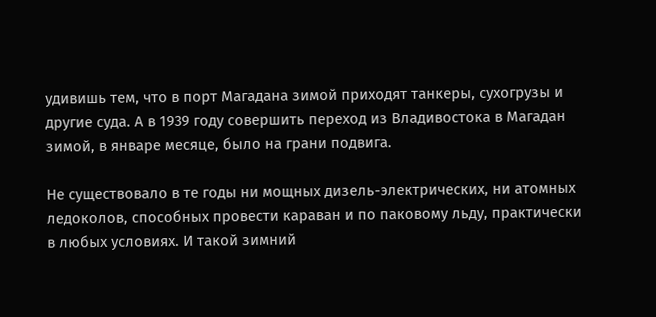удивишь тем, что в порт Магадана зимой приходят танкеры, сухогрузы и другие суда. А в 1939 году совершить переход из Владивостока в Магадан зимой, в январе месяце, было на грани подвига.

Не существовало в те годы ни мощных дизель-электрических, ни атомных ледоколов, способных провести караван и по паковому льду, практически в любых условиях. И такой зимний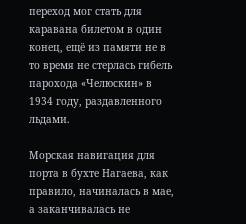переход мог стать для каравана билетом в один конец, ещё из памяти не в то время не стерлась гибель парохода «Челюскин» в 1934 году, раздавленного льдами.

Морская навигация для порта в бухте Нагаева, как правило, начиналась в мае, а заканчивалась не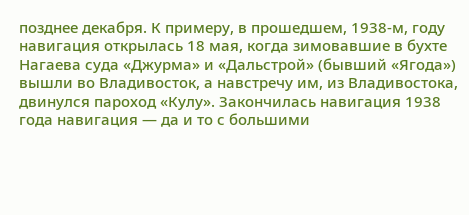позднее декабря. К примеру, в прошедшем, 1938-м, году навигация открылась 18 мая, когда зимовавшие в бухте Нагаева суда «Джурма» и «Дальстрой» (бывший «Ягода») вышли во Владивосток, а навстречу им, из Владивостока, двинулся пароход «Кулу». Закончилась навигация 1938 года навигация — да и то с большими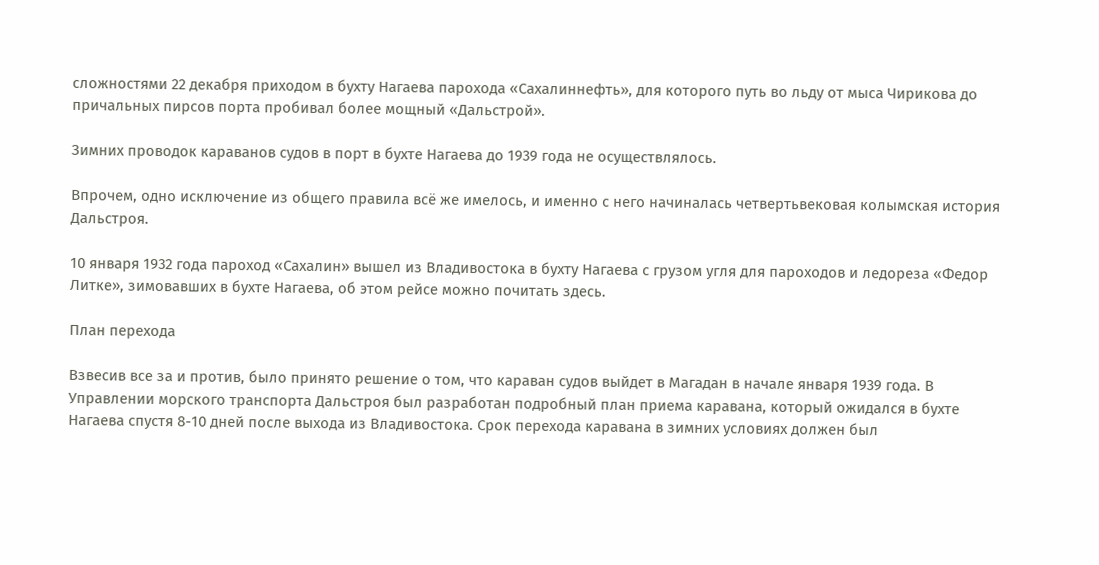сложностями 22 декабря приходом в бухту Нагаева парохода «Сахалиннефть», для которого путь во льду от мыса Чирикова до причальных пирсов порта пробивал более мощный «Дальстрой».

Зимних проводок караванов судов в порт в бухте Нагаева до 1939 года не осуществлялось.

Впрочем, одно исключение из общего правила всё же имелось, и именно с него начиналась четвертьвековая колымская история Дальстроя.

10 января 1932 года пароход «Сахалин» вышел из Владивостока в бухту Нагаева с грузом угля для пароходов и ледореза «Федор Литке», зимовавших в бухте Нагаева, об этом рейсе можно почитать здесь.

План перехода

Взвесив все за и против, было принято решение о том, что караван судов выйдет в Магадан в начале января 1939 года. В Управлении морского транспорта Дальстроя был разработан подробный план приема каравана, который ожидался в бухте Нагаева спустя 8-10 дней после выхода из Владивостока. Срок перехода каравана в зимних условиях должен был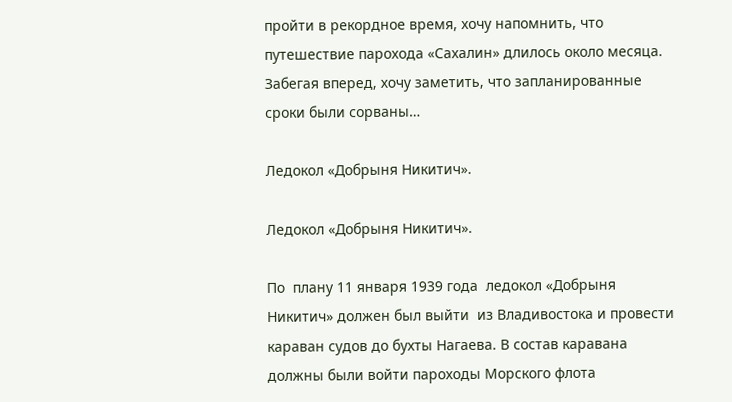пройти в рекордное время, хочу напомнить, что путешествие парохода «Сахалин» длилось около месяца. Забегая вперед, хочу заметить, что запланированные сроки были сорваны…

Ледокол «Добрыня Никитич».

Ледокол «Добрыня Никитич».

По  плану 11 января 1939 года  ледокол «Добрыня Никитич» должен был выйти  из Владивостока и провести караван судов до бухты Нагаева. В состав каравана должны были войти пароходы Морского флота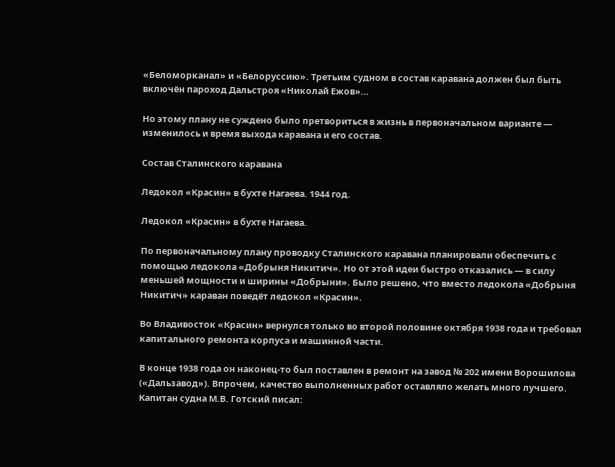«Беломорканал» и «Белоруссию». Третьим судном в состав каравана должен был быть включён пароход Дальстроя «Николай Ежов»…

Но этому плану не суждено было претвориться в жизнь в первоначальном варианте — изменилось и время выхода каравана и его состав.

Состав Сталинского каравана

Ледокол «Красин» в бухте Нагаева. 1944 год.

Ледокол «Красин» в бухте Нагаева.

По первоначальному плану проводку Сталинского каравана планировали обеспечить с помощью ледокола «Добрыня Никитич». Но от этой идеи быстро отказались — в силу меньшей мощности и ширины «Добрыни». Было решено, что вместо ледокола «Добрыня Никитич» караван поведёт ледокол «Красин».

Во Владивосток «Красин» вернулся только во второй половине октября 1938 года и требовал капитального ремонта корпуса и машинной части.

В конце 1938 года он наконец-то был поставлен в ремонт на завод № 202 имени Ворошилова («Дальзавод»). Впрочем, качество выполненных работ оставляло желать много лучшего. Капитан судна М.В. Готский писал: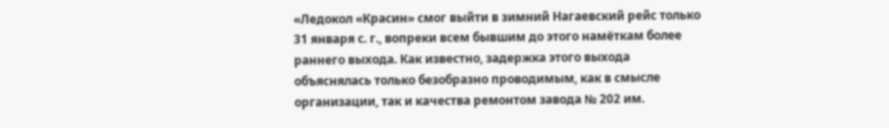«Ледокол «Красин» смог выйти в зимний Нагаевский рейс только 31 января с. г., вопреки всем бывшим до этого намёткам более раннего выхода. Как известно, задержка этого выхода объяснялась только безобразно проводимым, как в смысле организации, так и качества ремонтом завода № 202 им.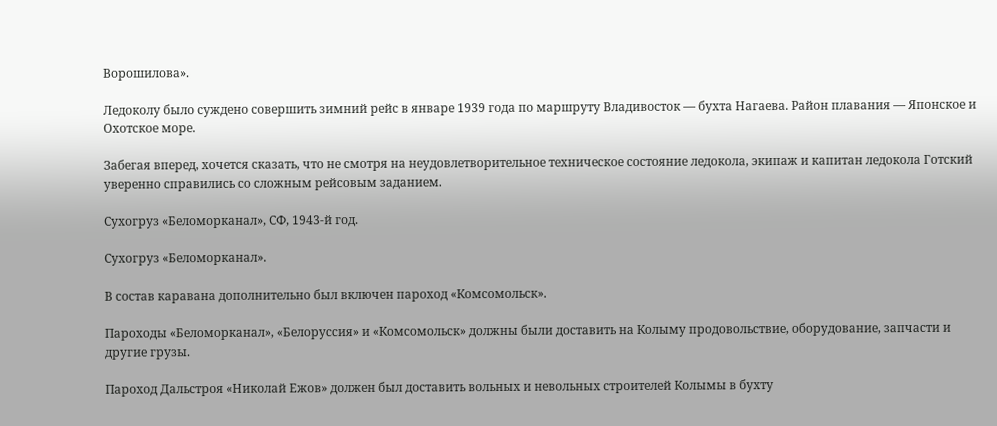Ворошилова».

Ледоколу было суждено совершить зимний рейс в январе 1939 года по маршруту Владивосток — бухта Нагаева. Район плавания — Японское и Охотское море.

Забегая вперед, хочется сказать, что не смотря на неудовлетворительное техническое состояние ледокола, экипаж и капитан ледокола Готский уверенно справились со сложным рейсовым заданием.

Сухогруз «Беломорканал», СФ, 1943-й год.

Сухогруз «Беломорканал».

В состав каравана дополнительно был включен пароход «Комсомольск».

Пароходы «Беломорканал», «Белоруссия» и «Комсомольск» должны были доставить на Колыму продовольствие, оборудование, запчасти и другие грузы.

Пароход Дальстроя «Николай Ежов» должен был доставить вольных и невольных строителей Колымы в бухту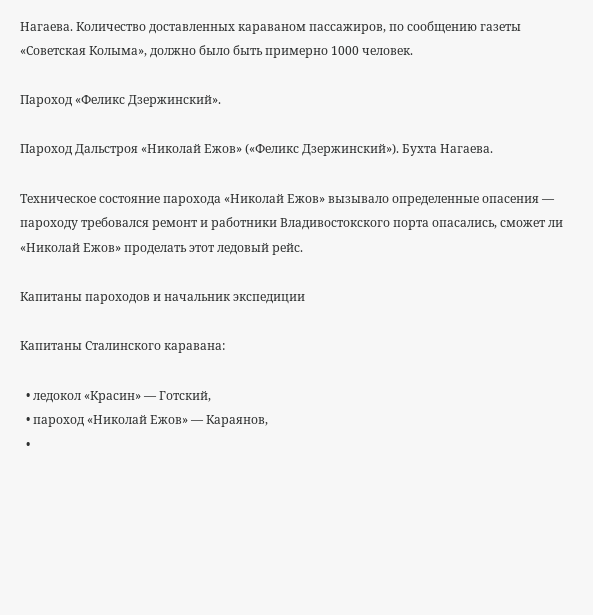Нагаева. Количество доставленных караваном пассажиров, по сообщению газеты «Советская Колыма», должно было быть примерно 1000 человек.

Пароход «Феликс Дзержинский».

Пароход Дальстроя «Николай Ежов» («Феликс Дзержинский»). Бухта Нагаева.

Техническое состояние парохода «Николай Ежов» вызывало определенные опасения — пароходу требовался ремонт и работники Владивостокского порта опасались, сможет ли «Николай Ежов» проделать этот ледовый рейс.

Капитаны пароходов и начальник экспедиции

Капитаны Сталинского каравана:

  • ледокол «Красин» — Готский,
  • пароход «Николай Ежов» — Караянов,
  •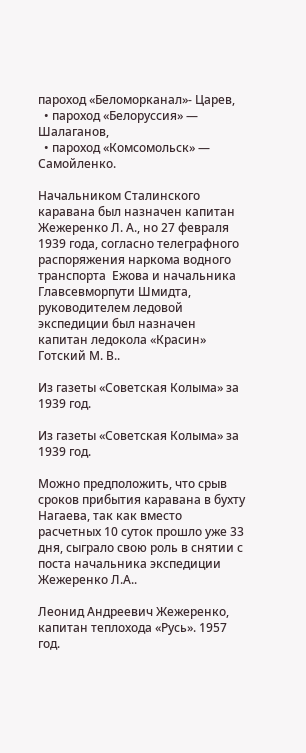пароход «Беломорканал»- Царев,
  • пароход «Белоруссия» — Шалаганов,
  • пароход «Комсомольск» — Самойленко.

Начальником Сталинского каравана был назначен капитан Жежеренко Л. А., но 27 февраля 1939 года, согласно телеграфного распоряжения наркома водного транспорта  Ежова и начальника Главсевморпути Шмидта, руководителем ледовой экспедиции был назначен капитан ледокола «Красин» Готский М. В..

Из газеты «Советская Колыма» за 1939 год.

Из газеты «Советская Колыма» за 1939 год.

Можно предположить, что срыв сроков прибытия каравана в бухту Нагаева, так как вместо расчетных 10 суток прошло уже 33 дня, сыграло свою роль в снятии с поста начальника экспедиции Жежеренко Л.А..

Леонид Андреевич Жежеренко, капитан теплохода «Русь». 1957 год.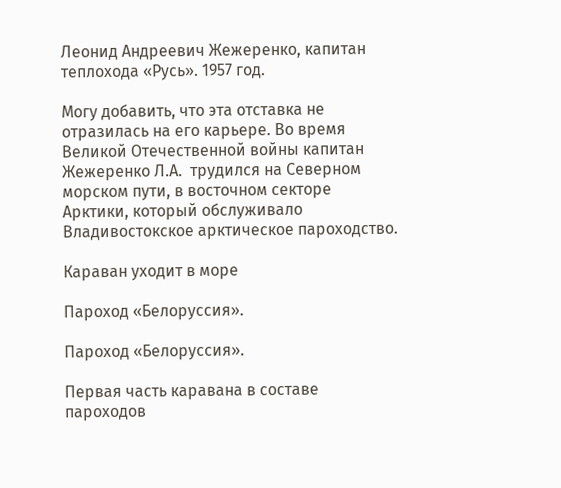Леонид Андреевич Жежеренко, капитан теплохода «Русь». 1957 год.

Могу добавить, что эта отставка не отразилась на его карьере. Во время Великой Отечественной войны капитан Жежеренко Л.А.  трудился на Северном морском пути, в восточном секторе Арктики, который обслуживало Владивостокское арктическое пароходство.

Караван уходит в море

Пароход «Белоруссия».

Пароход «Белоруссия».

Первая часть каравана в составе пароходов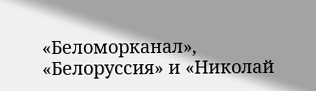«Беломорканал», «Белоруссия» и «Николай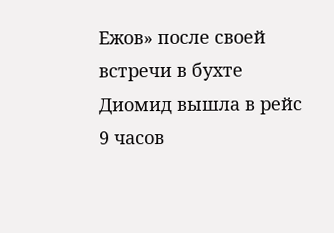Ежов» после своей встречи в бухте Диомид вышла в рейс 9 часов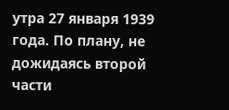утра 27 января 1939 года. По плану, не дожидаясь второй части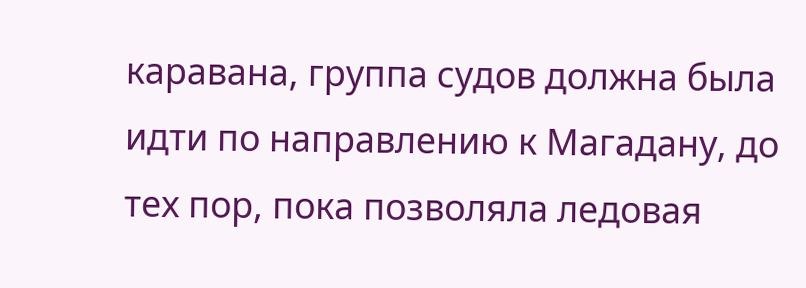каравана, группа судов должна была идти по направлению к Магадану, до тех пор, пока позволяла ледовая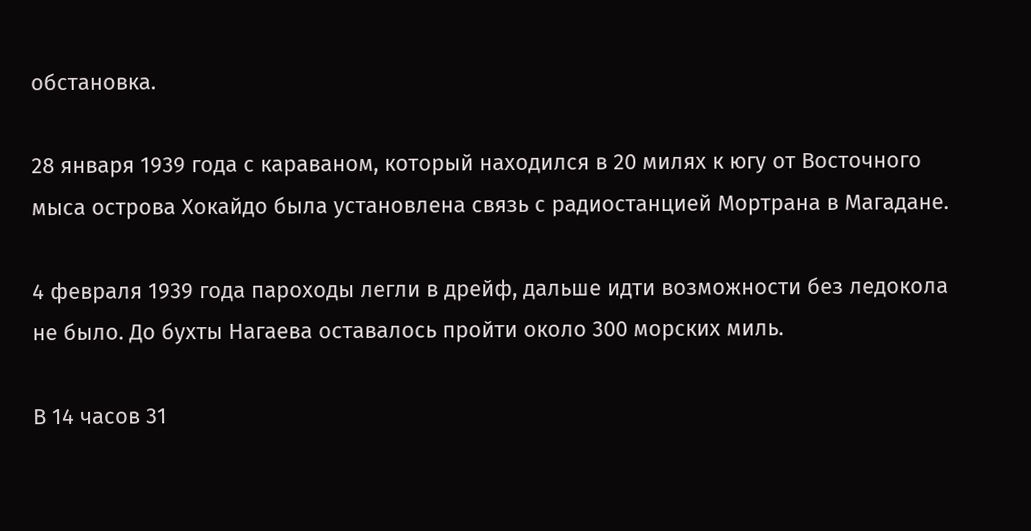обстановка.

28 января 1939 года с караваном, который находился в 20 милях к югу от Восточного мыса острова Хокайдо была установлена связь с радиостанцией Мортрана в Магадане.

4 февраля 1939 года пароходы легли в дрейф, дальше идти возможности без ледокола не было. До бухты Нагаева оставалось пройти около 300 морских миль.

В 14 часов 31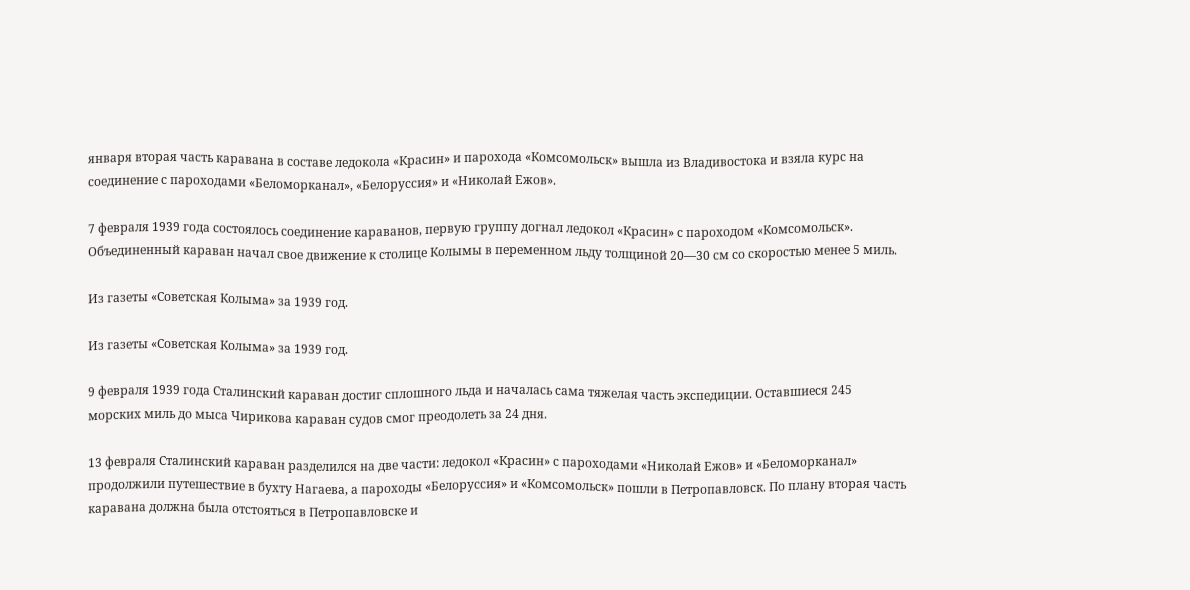января вторая часть каравана в составе ледокола «Красин» и парохода «Комсомольск» вышла из Владивостока и взяла курс на соединение с пароходами «Беломорканал», «Белоруссия» и «Николай Ежов».

7 февраля 1939 года состоялось соединение караванов, первую группу догнал ледокол «Красин» с пароходом «Комсомольск». Объединенный караван начал свое движение к столице Колымы в переменном льду толщиной 20—30 см со скоростью менее 5 миль.

Из газеты «Советская Колыма» за 1939 год.

Из газеты «Советская Колыма» за 1939 год.

9 февраля 1939 года Сталинский караван достиг сплошного льда и началась сама тяжелая часть экспедиции. Оставшиеся 245 морских миль до мыса Чирикова караван судов смог преодолеть за 24 дня.

13 февраля Сталинский караван разделился на две части: ледокол «Красин» с пароходами «Николай Ежов» и «Беломорканал» продолжили путешествие в бухту Нагаева, а пароходы «Белоруссия» и «Комсомольск» пошли в Петропавловск. По плану вторая часть каравана должна была отстояться в Петропавловске и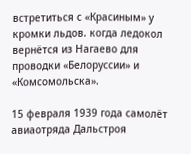встретиться с «Красиным» у кромки льдов. когда ледокол вернётся из Нагаево для проводки «Белоруссии» и «Комсомольска».

15 февраля 1939 года самолёт авиаотряда Дальстроя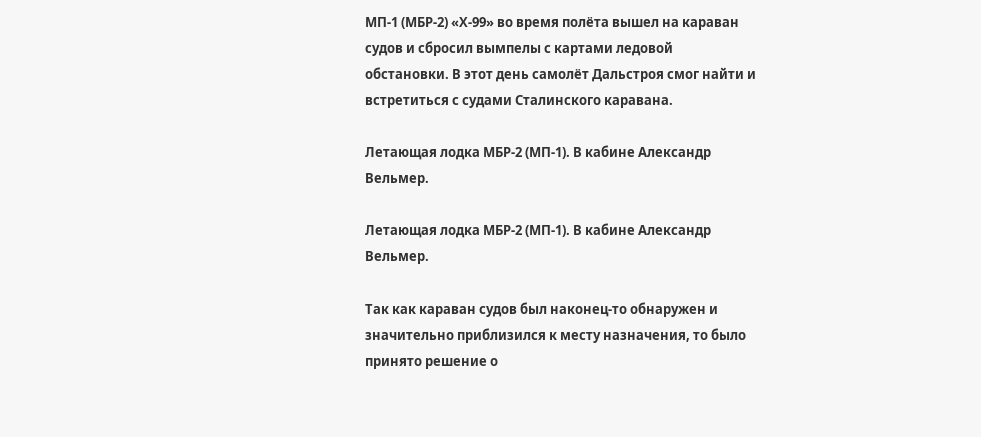МП-1 (МБР-2) «Х-99» во время полёта вышел на караван судов и сбросил вымпелы с картами ледовой обстановки. В этот день самолёт Дальстроя смог найти и встретиться с судами Сталинского каравана.

Летающая лодка МБР-2 (МП-1). В кабине Александр Вельмер.

Летающая лодка МБР-2 (МП-1). В кабине Александр Вельмер.

Так как караван судов был наконец-то обнаружен и  значительно приблизился к месту назначения, то было принято решение о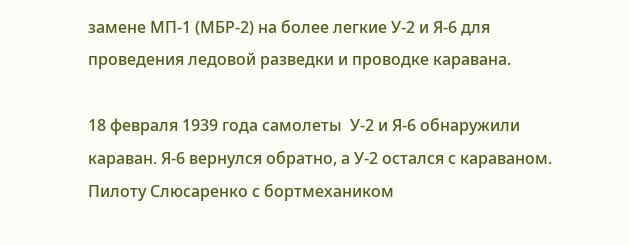замене МП-1 (МБР-2) на более легкие У-2 и Я-6 для проведения ледовой разведки и проводке каравана.

18 февраля 1939 года самолеты  У-2 и Я-6 обнаружили караван. Я-6 вернулся обратно, а У-2 остался с караваном. Пилоту Слюсаренко с бортмехаником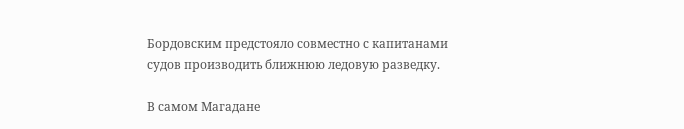Бордовским предстояло совместно с капитанами судов производить ближнюю ледовую разведку.

В самом Магадане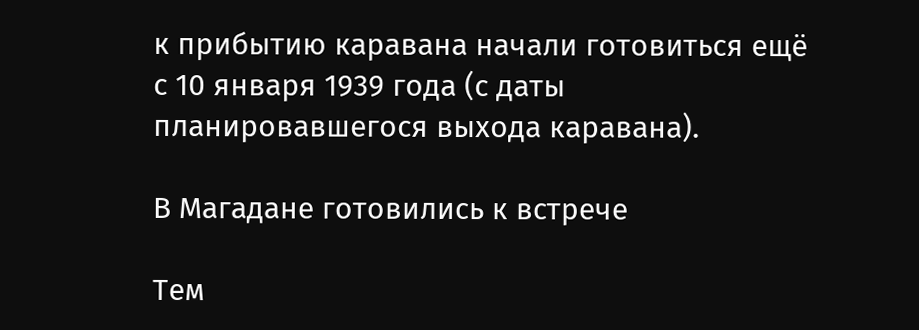к прибытию каравана начали готовиться ещё с 10 января 1939 года (с даты планировавшегося выхода каравана).

В Магадане готовились к встрече

Тем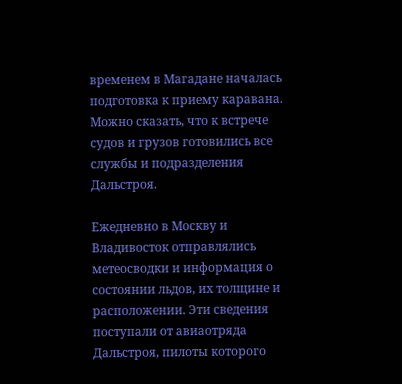временем в Магадане началась подготовка к приему каравана. Можно сказать, что к встрече судов и грузов готовились все службы и подразделения Дальстроя.

Ежедневно в Москву и Владивосток отправлялись метеосводки и информация о состоянии льдов, их толщине и расположении. Эти сведения поступали от авиаотряда Дальстроя, пилоты которого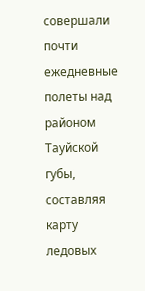совершали почти ежедневные полеты над районом Тауйской губы, составляя карту ледовых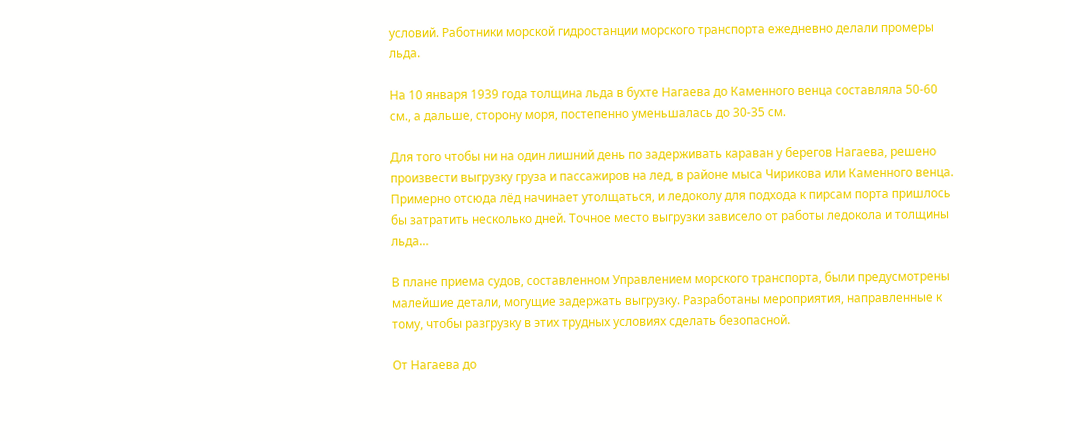условий. Работники морской гидростанции морского транспорта ежедневно делали промеры льда.

На 10 января 1939 года толщина льда в бухте Нагаева до Каменного венца составляла 50-60 см., а дальше, сторону моря, постепенно уменьшалась до 30-35 см.

Для того чтобы ни на один лишний день по задерживать караван у берегов Нагаева, решено произвести выгрузку груза и пассажиров на лед, в районе мыса Чирикова или Каменного венца. Примерно отсюда лёд начинает утолщаться, и ледоколу для подхода к пирсам порта пришлось бы затратить несколько дней. Точное место выгрузки зависело от работы ледокола и толщины льда…

В плане приема судов, составленном Управлением морского транспорта, были предусмотрены малейшие детали, могущие задержать выгрузку. Разработаны мероприятия, направленные к тому, чтобы разгрузку в этих трудных условиях сделать безопасной.

От Нагаева до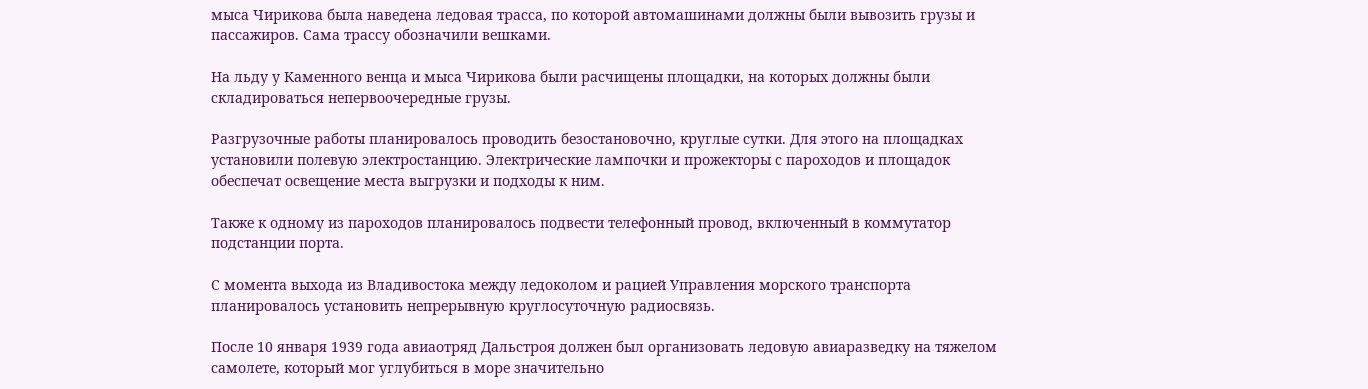мыса Чирикова была наведена ледовая трасса, по которой автомашинами должны были вывозить грузы и пассажиров. Сама трассу обозначили вешками.

На льду у Каменного венца и мыса Чирикова были расчищены площадки, на которых должны были складироваться непервоочередные грузы.

Разгрузочные работы планировалось проводить безостановочно, круглые сутки. Для этого на площадках установили полевую электростанцию. Электрические лампочки и прожекторы с пароходов и площадок обеспечат освещение места выгрузки и подходы к ним.

Также к одному из пароходов планировалось подвести телефонный провод, включенный в коммутатор подстанции порта.

С момента выхода из Владивостока между ледоколом и рацией Управления морского транспорта планировалось установить непрерывную круглосуточную радиосвязь.

После 10 января 1939 года авиаотряд Дальстроя должен был организовать ледовую авиаразведку на тяжелом самолете, который мог углубиться в море значительно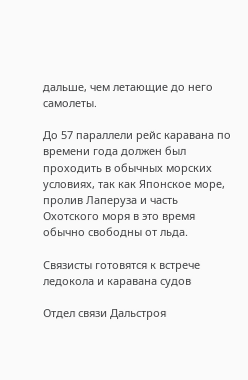дальше, чем летающие до него самолеты.

До 57 параллели рейс каравана по времени года должен был проходить в обычных морских условиях, так как Японское море, пролив Лаперуза и часть Охотского моря в это время обычно свободны от льда.

Связисты готовятся к встрече ледокола и каравана судов

Отдел связи Дальстроя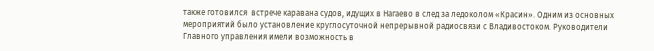также готовился  встрече каравана судов, идущих в Нагаево в след за ледоколом «Красин». Одним из основных мероприятий было установление круглосуточной непрерывной радиосвязи с Владивостоком. Руководители Главного управления имели возможность в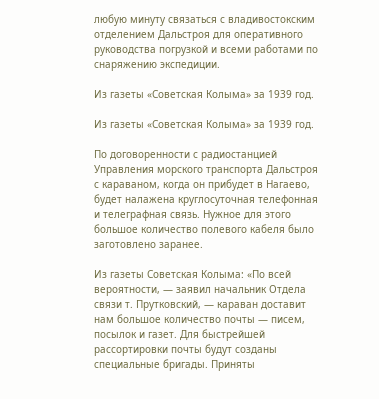любую минуту связаться с владивостокским отделением Дальстроя для оперативного руководства погрузкой и всеми работами по снаряжению экспедиции.

Из газеты «Советская Колыма» за 1939 год.

Из газеты «Советская Колыма» за 1939 год.

По договоренности с радиостанцией Управления морского транспорта Дальстроя с караваном, когда он прибудет в Нагаево, будет налажена круглосуточная телефонная и телеграфная связь. Нужное для этого большое количество полевого кабеля было заготовлено заранее.

Из газеты Советская Колыма: «По всей вероятности, — заявил начальник Отдела связи т. Прутковский, — караван доставит нам большое количество почты — писем, посылок и газет. Для быстрейшей рассортировки почты будут созданы специальные бригады. Приняты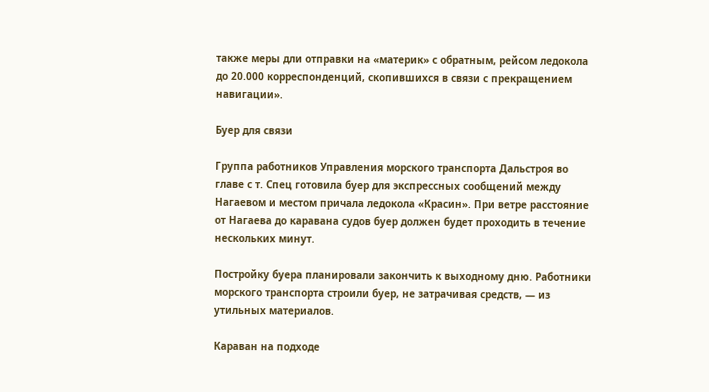также меры дли отправки на «материк» с обратным, рейсом ледокола до 20.000 корреспонденций, скопившихся в связи с прекращением навигации».

Буер для связи

Группа работников Управления морского транспорта Дальстроя во главе с т. Спец готовила буер для экспрессных сообщений между Нагаевом и местом причала ледокола «Красин». При ветре расстояние от Нагаева до каравана судов буер должен будет проходить в течение нескольких минут.

Постройку буера планировали закончить к выходному дню. Работники морского транспорта строили буер, не затрачивая средств, — из утильных материалов.

Караван на подходе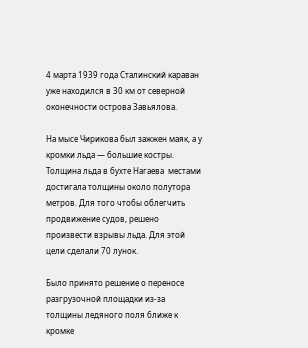4 марта 1939 года Сталинский караван уже находился в 30 км от северной оконечности острова Завьялова.

На мысе Чирикова был зажжен маяк, а у кромки льда — большие костры. Толщина льда в бухте Нагаева  местами достигала толщины около полутора метров. Для того чтобы облегчить продвижение судов, решено произвести взрывы льда. Для этой цели сделали 70 лунок.

Было принято решение о переносе разгрузочной площадки из-за толщины ледяного поля ближе к кромке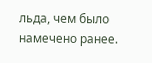льда, чем было намечено ранее.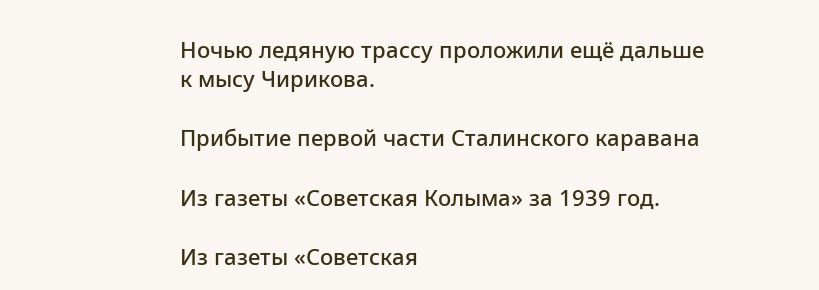Ночью ледяную трассу проложили ещё дальше к мысу Чирикова.

Прибытие первой части Сталинского каравана

Из газеты «Советская Колыма» за 1939 год.

Из газеты «Советская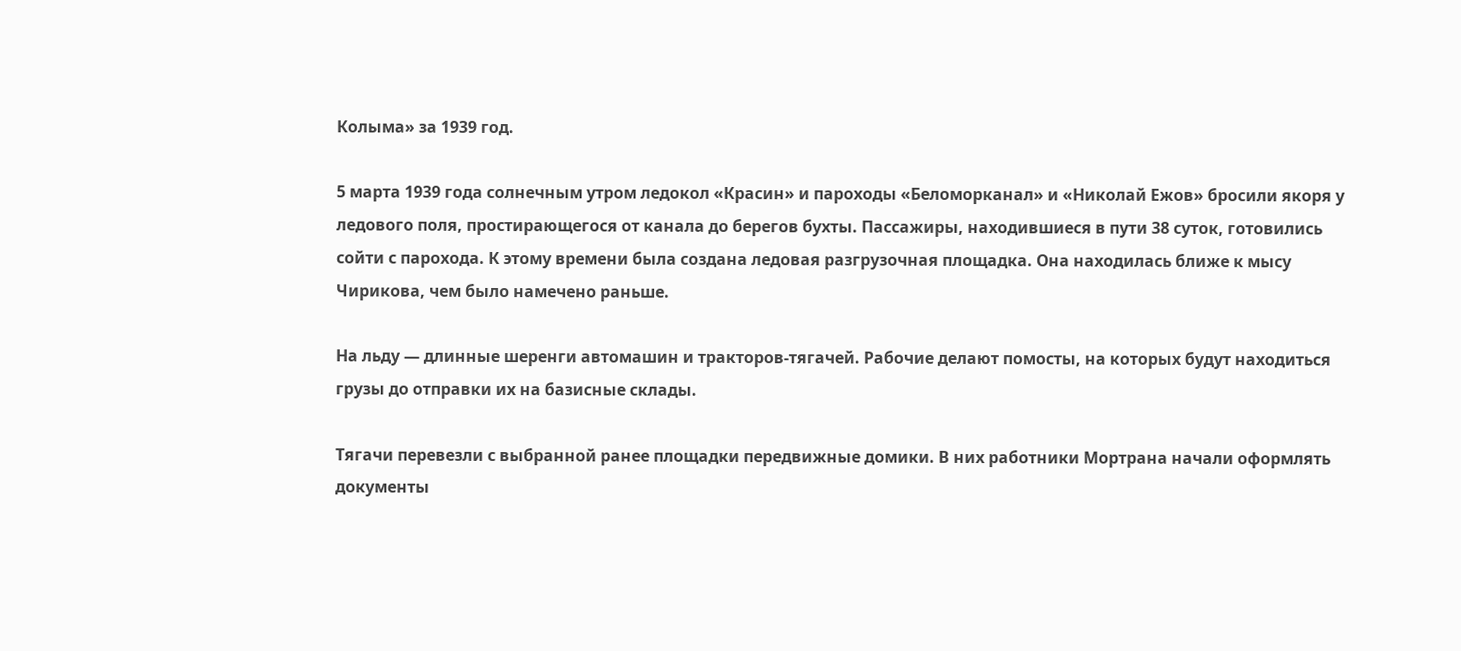Колыма» за 1939 год.

5 марта 1939 года солнечным утром ледокол «Красин» и пароходы «Беломорканал» и «Николай Ежов» бросили якоря у ледового поля, простирающегося от канала до берегов бухты. Пассажиры, находившиеся в пути 38 суток, готовились сойти с парохода. К этому времени была создана ледовая разгрузочная площадка. Она находилась ближе к мысу Чирикова, чем было намечено раньше.

На льду — длинные шеренги автомашин и тракторов-тягачей. Рабочие делают помосты, на которых будут находиться грузы до отправки их на базисные склады.

Тягачи перевезли с выбранной ранее площадки передвижные домики. В них работники Мортрана начали оформлять документы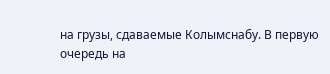на грузы, сдаваемые Колымснабу. В первую очередь на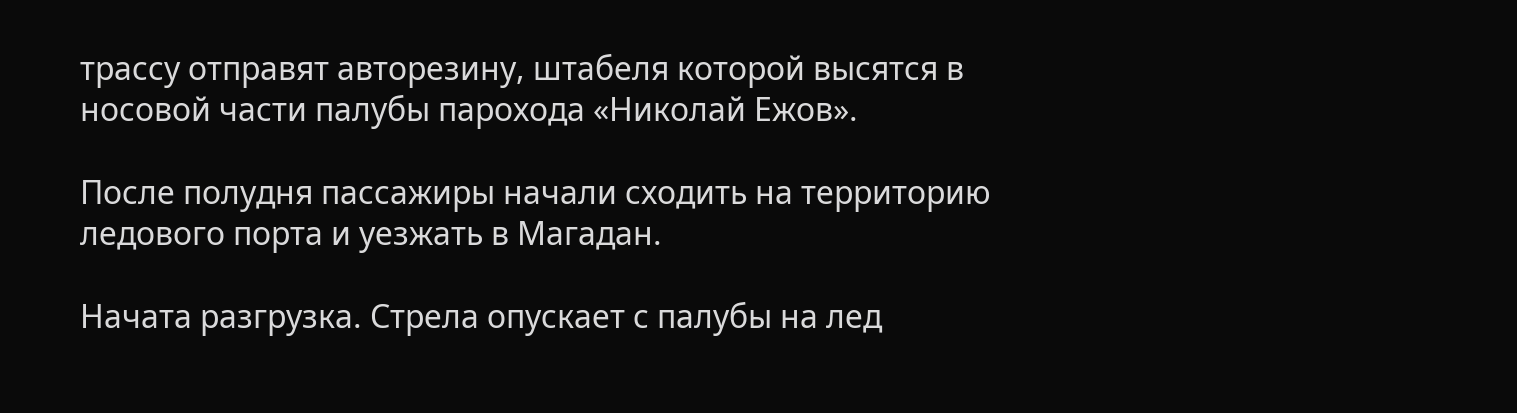трассу отправят авторезину, штабеля которой высятся в носовой части палубы парохода «Николай Ежов».

После полудня пассажиры начали сходить на территорию ледового порта и уезжать в Магадан.

Начата разгрузка. Стрела опускает с палубы на лед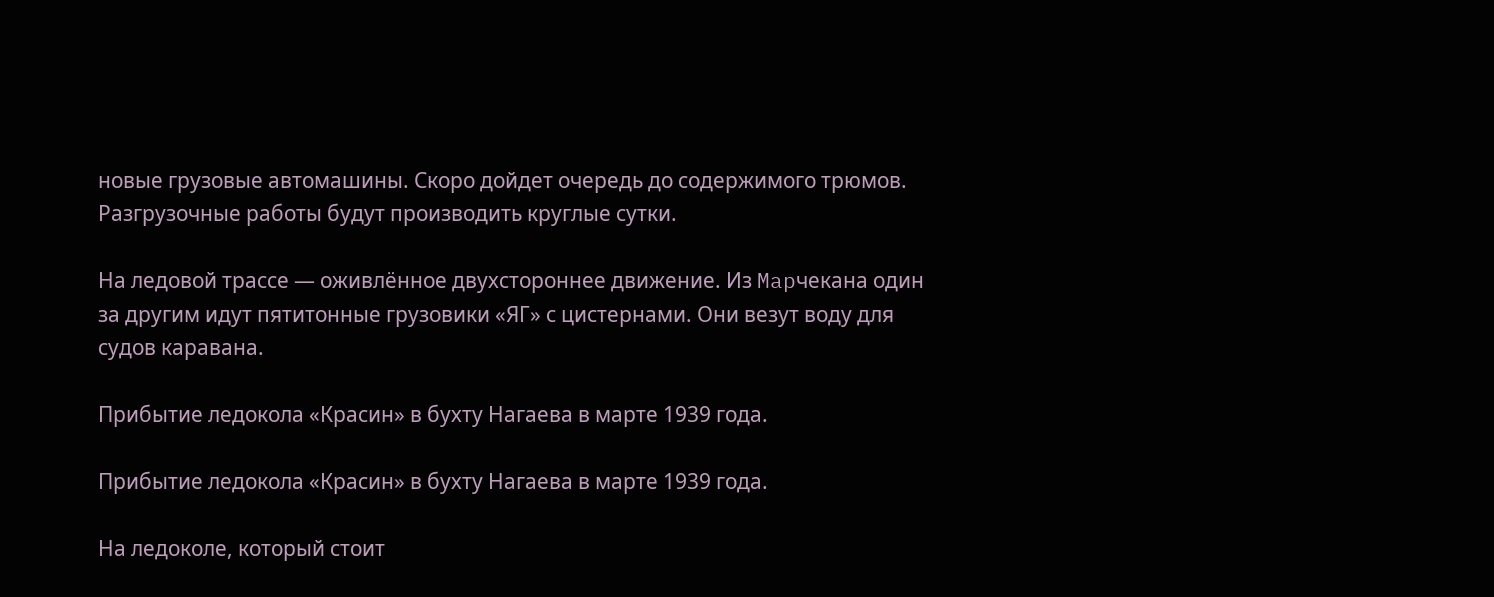новые грузовые автомашины. Скоро дойдет очередь до содержимого трюмов. Разгрузочные работы будут производить круглые сутки.

На ледовой трассе — оживлённое двухстороннее движение. Из Mapчекана один за другим идут пятитонные грузовики «ЯГ» с цистернами. Они везут воду для судов каравана.

Прибытие ледокола «Красин» в бухту Нагаева в марте 1939 года.

Прибытие ледокола «Красин» в бухту Нагаева в марте 1939 года.

На ледоколе, который стоит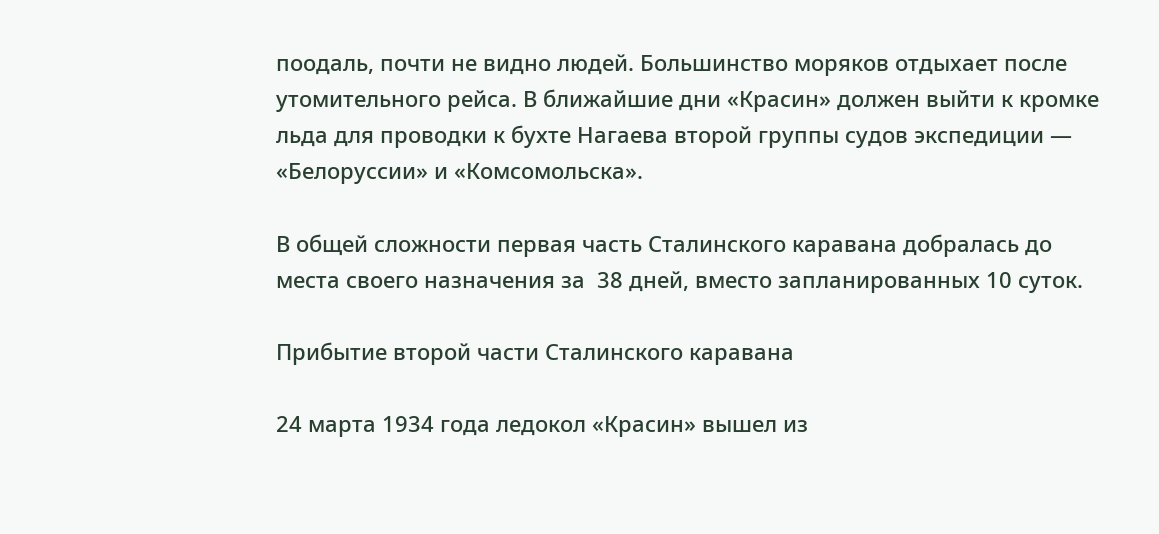поодаль, почти не видно людей. Большинство моряков отдыхает после утомительного рейса. В ближайшие дни «Красин» должен выйти к кромке льда для проводки к бухте Нагаева второй группы судов экспедиции — «Белоруссии» и «Комсомольска».

В общей сложности первая часть Сталинского каравана добралась до места своего назначения за  38 дней, вместо запланированных 10 суток.

Прибытие второй части Сталинского каравана

24 марта 1934 года ледокол «Красин» вышел из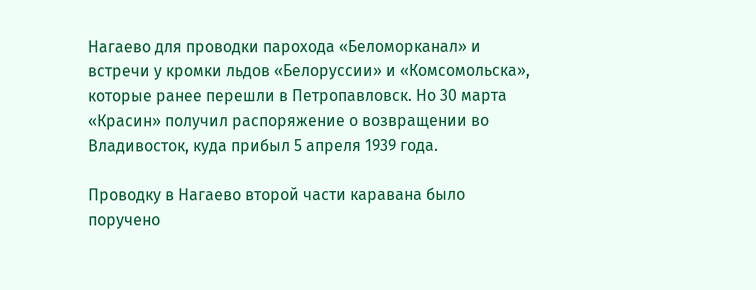Нагаево для проводки парохода «Беломорканал» и встречи у кромки льдов «Белоруссии» и «Комсомольска», которые ранее перешли в Петропавловск. Но 30 марта «Красин» получил распоряжение о возвращении во Владивосток, куда прибыл 5 апреля 1939 года.

Проводку в Нагаево второй части каравана было поручено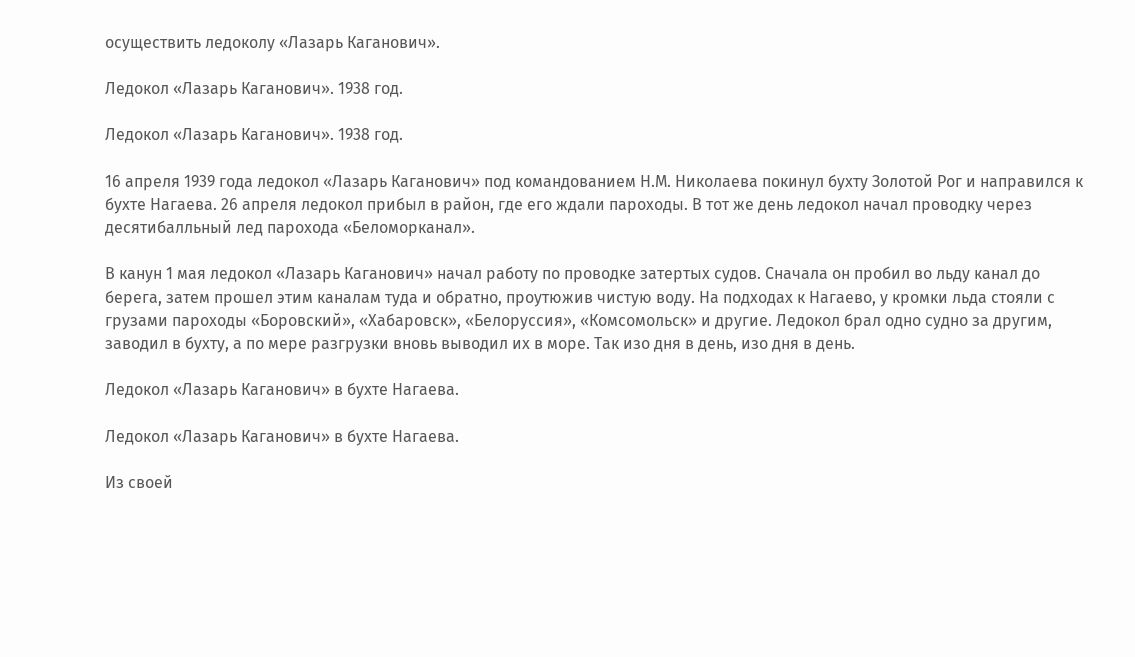осуществить ледоколу «Лазарь Каганович».

Ледокол «Лазарь Каганович». 1938 год.

Ледокол «Лазарь Каганович». 1938 год.

16 апреля 1939 года ледокол «Лазарь Каганович» под командованием Н.М. Николаева покинул бухту Золотой Рог и направился к бухте Нагаева. 26 апреля ледокол прибыл в район, где его ждали пароходы. В тот же день ледокол начал проводку через десятибалльный лед парохода «Беломорканал».

В канун 1 мая ледокол «Лазарь Каганович» начал работу по проводке затертых судов. Сначала он пробил во льду канал до берега, затем прошел этим каналам туда и обратно, проутюжив чистую воду. На подходах к Нагаево, у кромки льда стояли с грузами пароходы «Боровский», «Хабаровск», «Белоруссия», «Комсомольск» и другие. Ледокол брал одно судно за другим, заводил в бухту, а по мере разгрузки вновь выводил их в море. Так изо дня в день, изо дня в день.

Ледокол «Лазарь Каганович» в бухте Нагаева.

Ледокол «Лазарь Каганович» в бухте Нагаева.

Из своей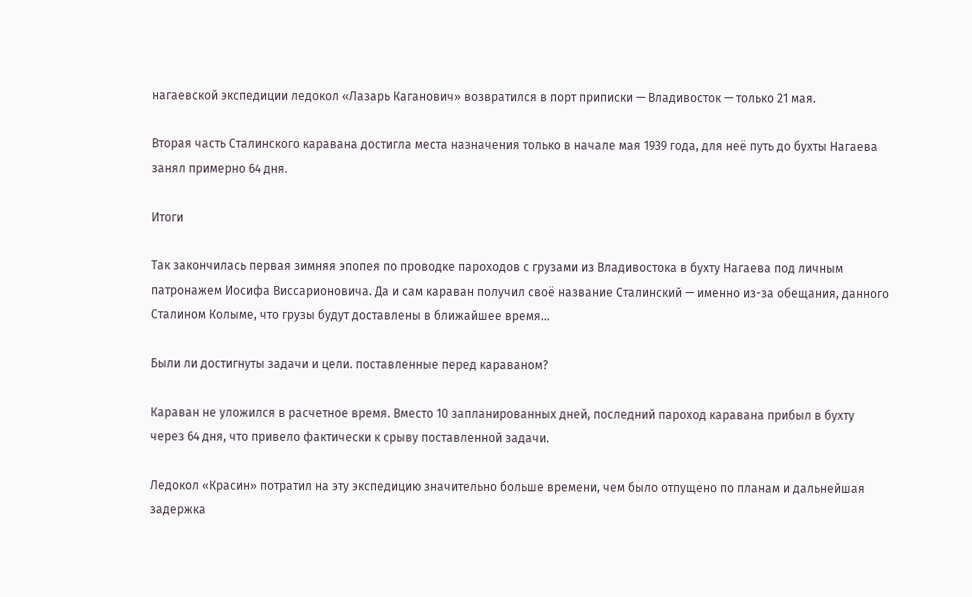нагаевской экспедиции ледокол «Лазарь Каганович» возвратился в порт приписки — Владивосток — только 21 мая.

Вторая часть Сталинского каравана достигла места назначения только в начале мая 1939 года, для неё путь до бухты Нагаева занял примерно 64 дня.

Итоги

Так закончилась первая зимняя эпопея по проводке пароходов с грузами из Владивостока в бухту Нагаева под личным патронажем Иосифа Виссарионовича. Да и сам караван получил своё название Сталинский — именно из-за обещания, данного Сталином Колыме, что грузы будут доставлены в ближайшее время…

Были ли достигнуты задачи и цели. поставленные перед караваном?

Караван не уложился в расчетное время. Вместо 10 запланированных дней, последний пароход каравана прибыл в бухту через 64 дня, что привело фактически к срыву поставленной задачи.

Ледокол «Красин» потратил на эту экспедицию значительно больше времени, чем было отпущено по планам и дальнейшая задержка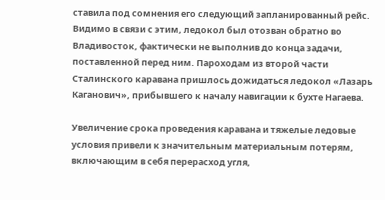ставила под сомнения его следующий запланированный рейс. Видимо в связи с этим, ледокол был отозван обратно во Владивосток, фактически не выполнив до конца задачи, поставленной перед ним. Пароходам из второй части Сталинского каравана пришлось дожидаться ледокол «Лазарь Каганович», прибывшего к началу навигации к бухте Нагаева.

Увеличение срока проведения каравана и тяжелые ледовые условия привели к значительным материальным потерям, включающим в себя перерасход угля,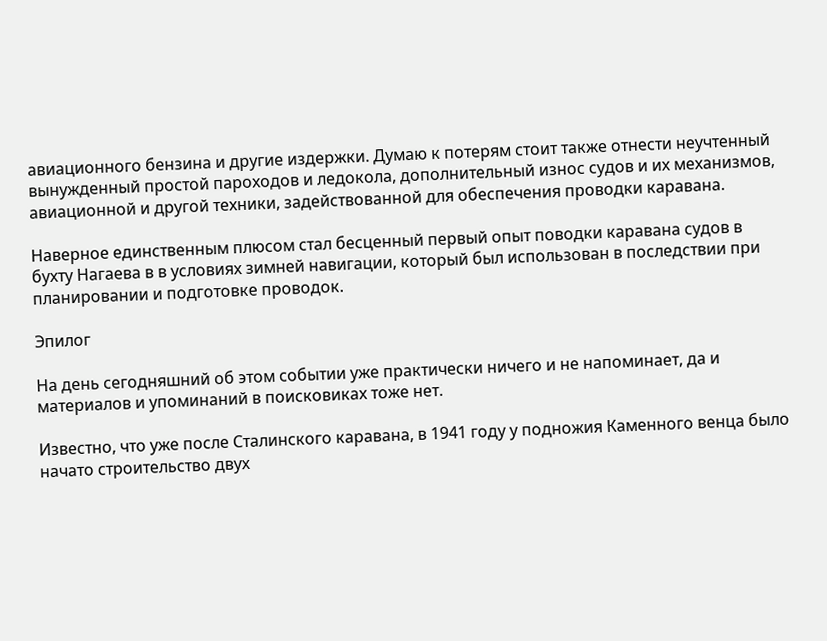авиационного бензина и другие издержки. Думаю к потерям стоит также отнести неучтенный вынужденный простой пароходов и ледокола, дополнительный износ судов и их механизмов, авиационной и другой техники, задействованной для обеспечения проводки каравана.

Наверное единственным плюсом стал бесценный первый опыт поводки каравана судов в бухту Нагаева в в условиях зимней навигации, который был использован в последствии при планировании и подготовке проводок.

Эпилог

На день сегодняшний об этом событии уже практически ничего и не напоминает, да и материалов и упоминаний в поисковиках тоже нет.

Известно, что уже после Сталинского каравана, в 1941 году у подножия Каменного венца было начато строительство двух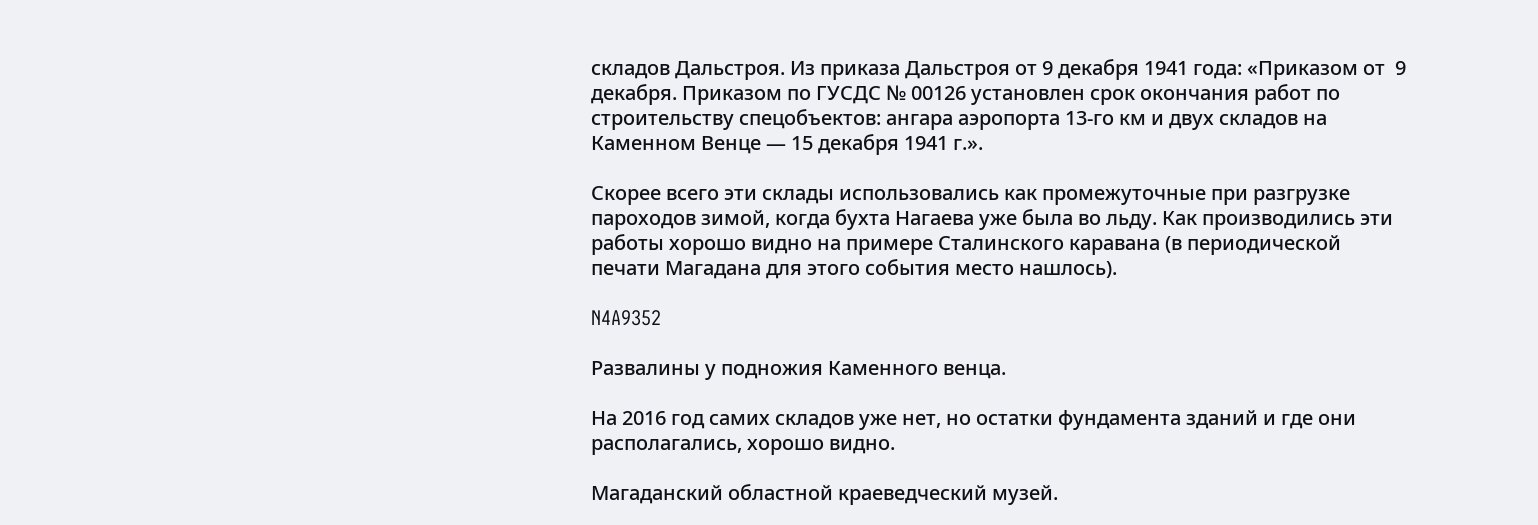складов Дальстроя. Из приказа Дальстроя от 9 декабря 1941 года: «Приказом от  9 декабря. Приказом по ГУСДС № 00126 установлен срок окончания работ по строительству спецобъектов: ангара аэропорта 13-го км и двух складов на Каменном Венце — 15 декабря 1941 г.».

Скорее всего эти склады использовались как промежуточные при разгрузке пароходов зимой, когда бухта Нагаева уже была во льду. Как производились эти работы хорошо видно на примере Сталинского каравана (в периодической печати Магадана для этого события место нашлось).

N4A9352

Развалины у подножия Каменного венца.

На 2016 год самих складов уже нет, но остатки фундамента зданий и где они располагались, хорошо видно.

Магаданский областной краеведческий музей.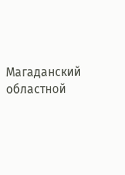Магаданский областной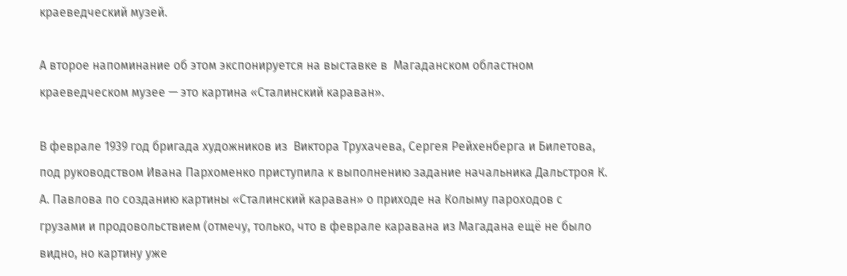краеведческий музей.

А второе напоминание об этом экспонируется на выставке в  Магаданском областном краеведческом музее — это картина «Сталинский караван».

В феврале 1939 год бригада художников из  Виктора Трухачева, Сергея Рейхенберга и Билетова, под руководством Ивана Пархоменко приступила к выполнению задание начальника Дальстроя К. А. Павлова по созданию картины «Сталинский караван» о приходе на Колыму пароходов с грузами и продовольствием (отмечу, только, что в феврале каравана из Магадана ещё не было видно, но картину уже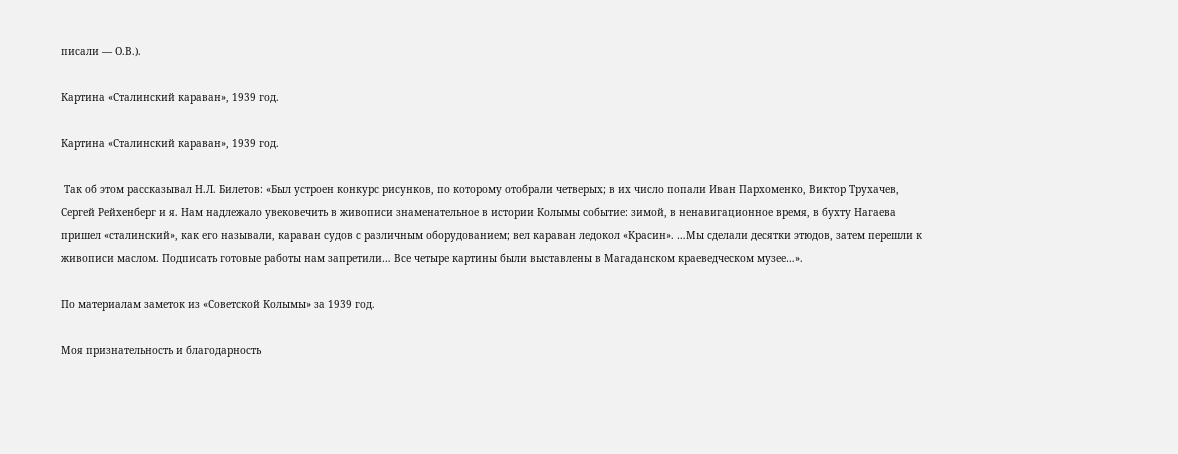писали — О.В.).

Картина «Сталинский караван», 1939 год.

Картина «Сталинский караван», 1939 год.

 Так об этом рассказывал Н.Л. Билетов: «Был устроен конкурс рисунков, по которому отобрали четверых; в их число попали Иван Пархоменко, Виктор Трухачев, Сергей Рейхенберг и я. Нам надлежало увековечить в живописи знаменательное в истории Колымы событие: зимой, в ненавигационное время, в бухту Нагаева пришел «сталинский», как его называли, караван судов с различным оборудованием; вел караван ледокол «Красин». …Мы сделали десятки этюдов, затем перешли к живописи маслом. Подписать готовые работы нам запретили… Все четыре картины были выставлены в Магаданском краеведческом музее…».

По материалам заметок из «Советской Колымы» за 1939 год.

Моя признательность и благодарность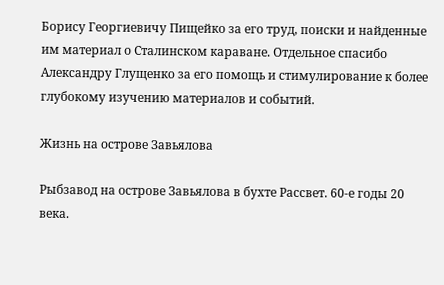Борису Георгиевичу Пищейко за его труд, поиски и найденные им материал о Сталинском караване. Отдельное спасибо Александру Глущенко за его помощь и стимулирование к более глубокому изучению материалов и событий.

Жизнь на острове Завьялова

Рыбзавод на острове Завьялова в бухте Рассвет. 60-е годы 20 века.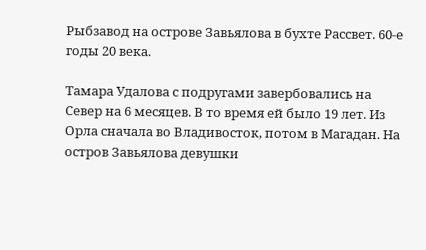Рыбзавод на острове Завьялова в бухте Рассвет. 60-е годы 20 века.

Тамара Удалова с подругами завербовались на Север на 6 месяцев. В то время ей было 19 лет. Из Орла сначала во Владивосток, потом в Магадан. На остров Завьялова девушки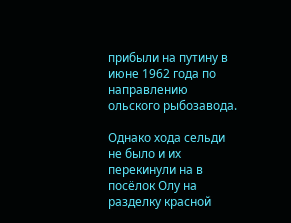прибыли на путину в июне 1962 года по направлению ольского рыбозавода.

Однако хода сельди не было и их перекинули на в посёлок Олу на разделку красной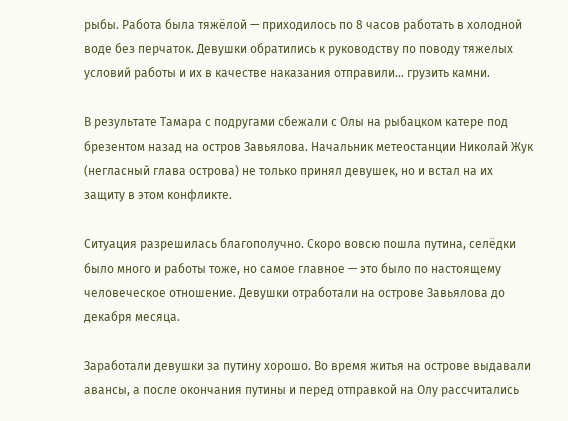рыбы. Работа была тяжёлой — приходилось по 8 часов работать в холодной воде без перчаток. Девушки обратились к руководству по поводу тяжелых условий работы и их в качестве наказания отправили… грузить камни.

В результате Тамара с подругами сбежали с Олы на рыбацком катере под брезентом назад на остров Завьялова. Начальник метеостанции Николай Жук (негласный глава острова) не только принял девушек, но и встал на их защиту в этом конфликте.

Ситуация разрешилась благополучно. Скоро вовсю пошла путина, селёдки было много и работы тоже, но самое главное — это было по настоящему человеческое отношение. Девушки отработали на острове Завьялова до декабря месяца.

Заработали девушки за путину хорошо. Во время житья на острове выдавали авансы, а после окончания путины и перед отправкой на Олу рассчитались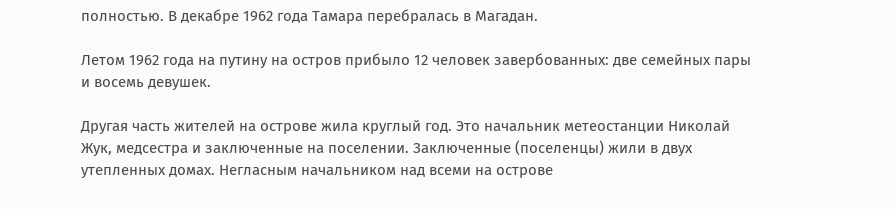полностью. В декабре 1962 года Тамара перебралась в Магадан.

Летом 1962 года на путину на остров прибыло 12 человек завербованных: две семейных пары и восемь девушек.

Другая часть жителей на острове жила круглый год. Это начальник метеостанции Николай Жук, медсестра и заключенные на поселении. Заключенные (поселенцы) жили в двух утепленных домах. Негласным начальником над всеми на острове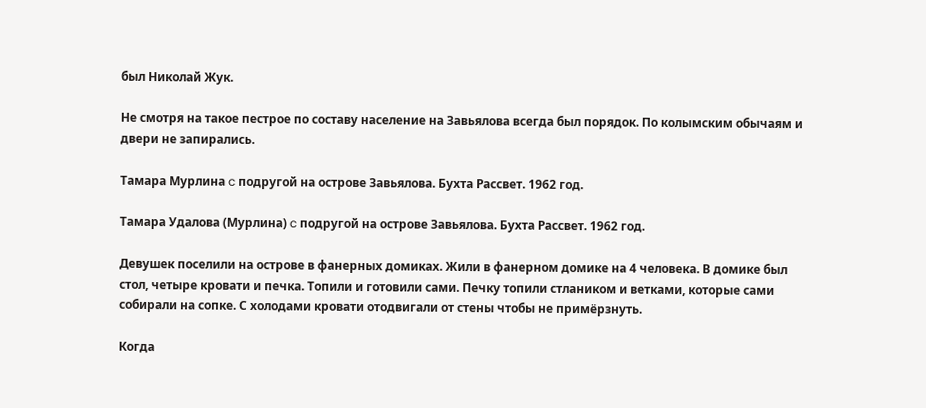был Николай Жук.

Не смотря на такое пестрое по составу население на Завьялова всегда был порядок. По колымским обычаям и двери не запирались.

Тамара Мурлина c подругой на острове Завьялова. Бухта Рассвет. 1962 год.

Тамара Удалова (Мурлина) c подругой на острове Завьялова. Бухта Рассвет. 1962 год.

Девушек поселили на острове в фанерных домиках. Жили в фанерном домике на 4 человека. В домике был стол, четыре кровати и печка. Топили и готовили сами. Печку топили стлаником и ветками, которые сами собирали на сопке. С холодами кровати отодвигали от стены чтобы не примёрзнуть.

Когда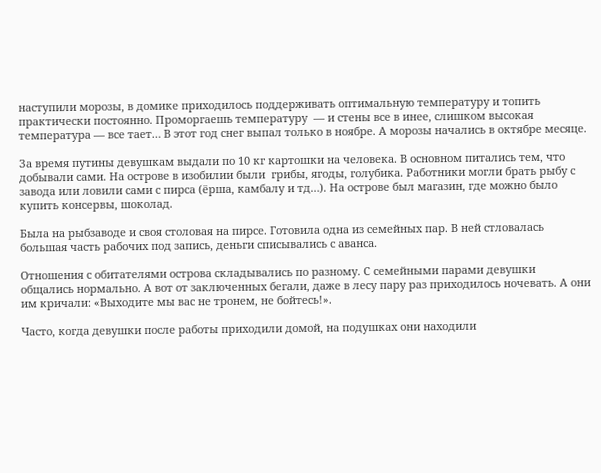наступили морозы, в домике приходилось поддерживать оптимальную температуру и топить практически постоянно. Проморгаешь температуру  — и стены все в инее, слишком высокая температура — все тает… В этот год снег выпал только в ноябре. А морозы начались в октябре месяце.

За время путины девушкам выдали по 10 кг картошки на человека. В основном питались тем, что добывали сами. На острове в изобилии были  грибы, ягоды, голубика. Работники могли брать рыбу с завода или ловили сами с пирса (ёрша, камбалу и тд…). На острове был магазин, где можно было купить консервы, шоколад.

Была на рыбзаводе и своя столовая на пирсе. Готовила одна из семейных пар. В ней стловалась большая часть рабочих под запись, деньги списывались с аванса.

Отношения с обитателями острова складывались по разному. С семейными парами девушки общались нормально. А вот от заключенных бегали, даже в лесу пару раз приходилось ночевать. А они им кричали: «Выходите мы вас не тронем, не бойтесь!».

Часто, когда девушки после работы приходили домой, на подушках они находили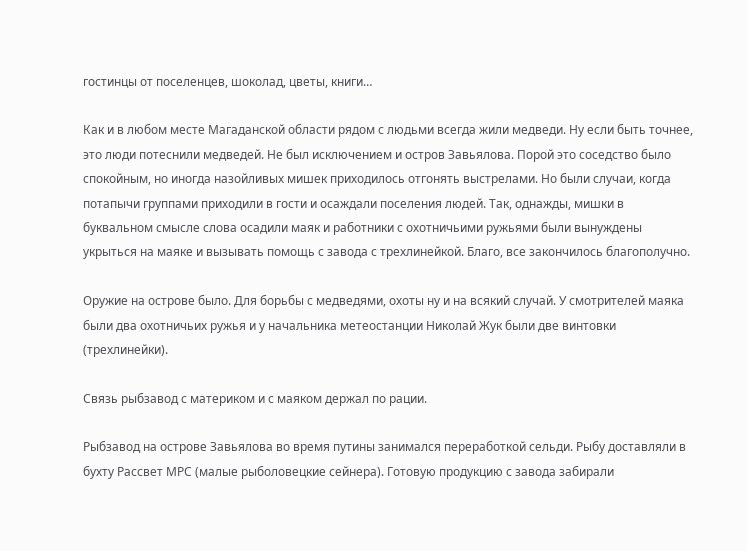гостинцы от поселенцев, шоколад, цветы, книги…

Как и в любом месте Магаданской области рядом с людьми всегда жили медведи. Ну если быть точнее, это люди потеснили медведей. Не был исключением и остров Завьялова. Порой это соседство было спокойным, но иногда назойливых мишек приходилось отгонять выстрелами. Но были случаи, когда потапычи группами приходили в гости и осаждали поселения людей. Так, однажды, мишки в буквальном смысле слова осадили маяк и работники с охотничьими ружьями были вынуждены укрыться на маяке и вызывать помощь с завода с трехлинейкой. Благо, все закончилось благополучно.

Оружие на острове было. Для борьбы с медведями, охоты ну и на всякий случай. У смотрителей маяка были два охотничьих ружья и у начальника метеостанции Николай Жук были две винтовки (трехлинейки).

Связь рыбзавод с материком и с маяком держал по рации.

Рыбзавод на острове Завьялова во время путины занимался переработкой сельди. Рыбу доставляли в бухту Рассвет МРС (малые рыболовецкие сейнера). Готовую продукцию с завода забирали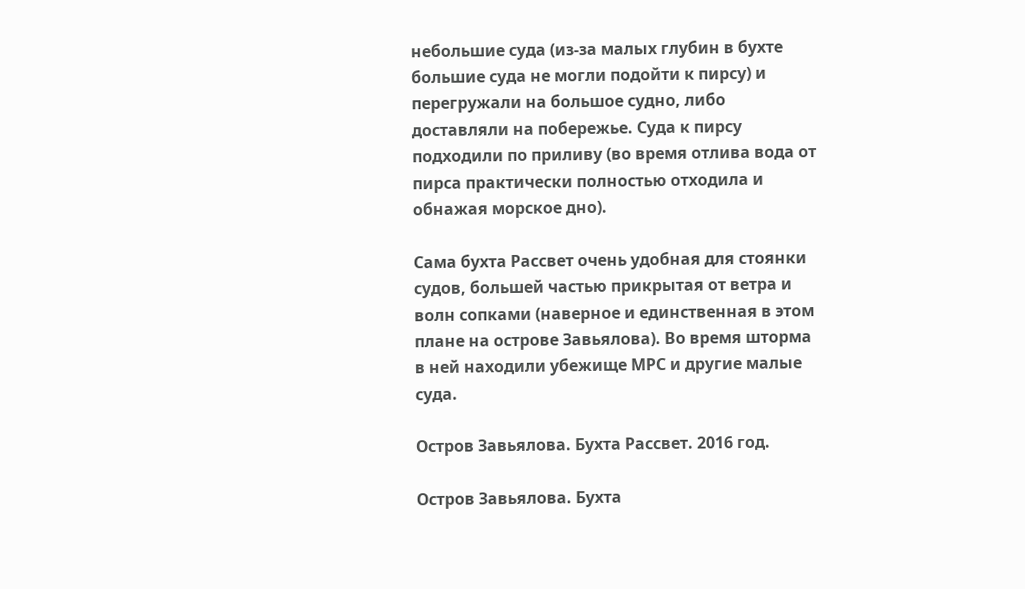небольшие суда (из-за малых глубин в бухте большие суда не могли подойти к пирсу) и перегружали на большое судно, либо доставляли на побережье. Суда к пирсу подходили по приливу (во время отлива вода от пирса практически полностью отходила и обнажая морское дно).

Сама бухта Рассвет очень удобная для стоянки судов, большей частью прикрытая от ветра и волн сопками (наверное и единственная в этом плане на острове Завьялова). Во время шторма в ней находили убежище МРС и другие малые суда.

Остров Завьялова. Бухта Рассвет. 2016 год.

Остров Завьялова. Бухта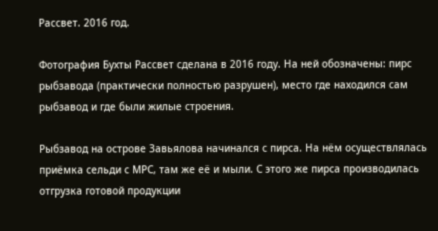Рассвет. 2016 год.

Фотография Бухты Рассвет сделана в 2016 году. На ней обозначены: пирс рыбзавода (практически полностью разрушен), место где находился сам рыбзавод и где были жилые строения.

Рыбзавод на острове Завьялова начинался с пирса. На нём осуществлялась приёмка сельди с МРС, там же её и мыли. С этого же пирса производилась отгрузка готовой продукции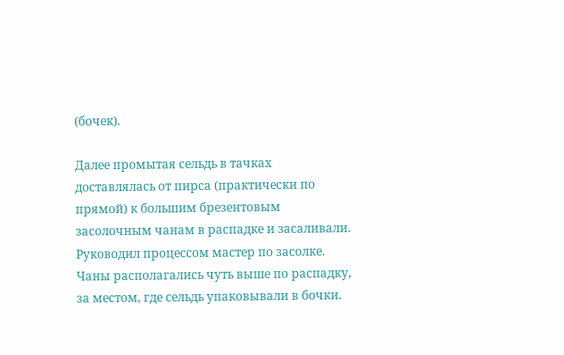(бочек).

Далее промытая сельдь в тачках доставлялась от пирса (практически по прямой) к большим брезентовым засолочным чанам в распадке и засаливали. Руководил процессом мастер по засолке. Чаны располагались чуть выше по распадку, за местом, где сельдь упаковывали в бочки.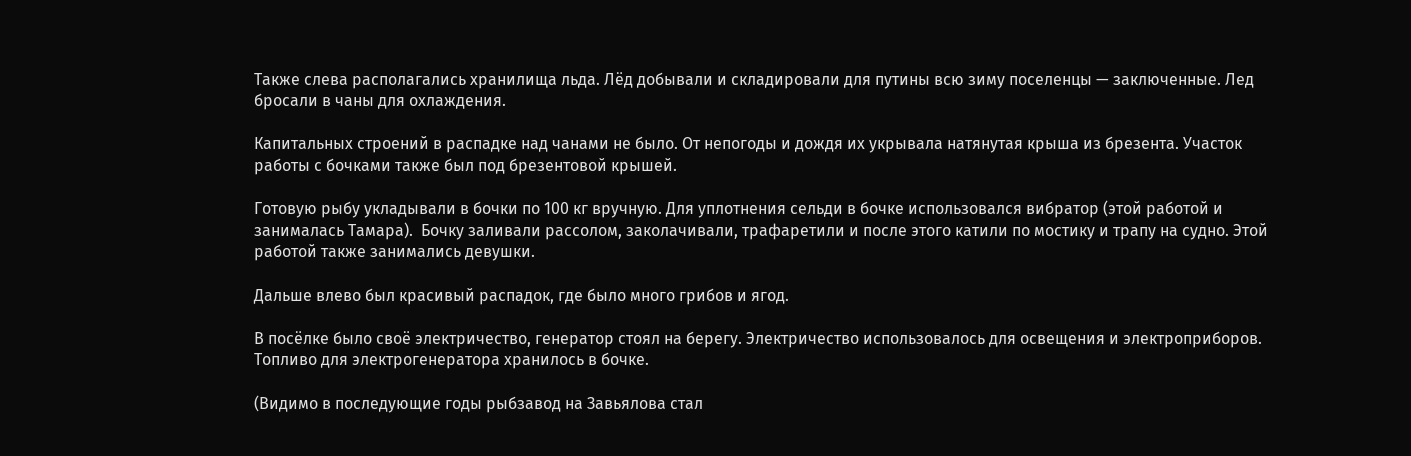Также слева располагались хранилища льда. Лёд добывали и складировали для путины всю зиму поселенцы — заключенные. Лед бросали в чаны для охлаждения.

Капитальных строений в распадке над чанами не было. От непогоды и дождя их укрывала натянутая крыша из брезента. Участок работы с бочками также был под брезентовой крышей.

Готовую рыбу укладывали в бочки по 100 кг вручную. Для уплотнения сельди в бочке использовался вибратор (этой работой и занималась Тамара).  Бочку заливали рассолом, заколачивали, трафаретили и после этого катили по мостику и трапу на судно. Этой работой также занимались девушки.

Дальше влево был красивый распадок, где было много грибов и ягод.

В посёлке было своё электричество, генератор стоял на берегу. Электричество использовалось для освещения и электроприборов. Топливо для электрогенератора хранилось в бочке.

(Видимо в последующие годы рыбзавод на Завьялова стал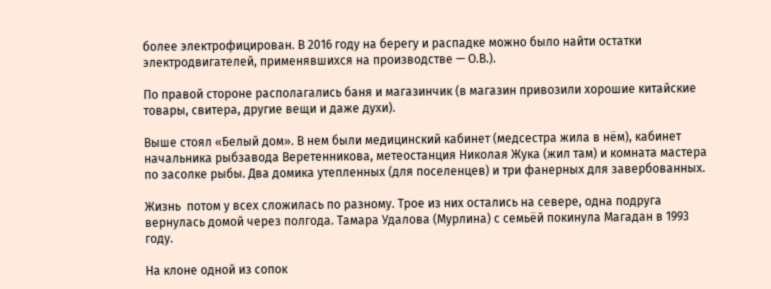более электрофицирован. В 2016 году на берегу и распадке можно было найти остатки электродвигателей, применявшихся на производстве — О.В.).

По правой стороне располагались баня и магазинчик (в магазин привозили хорошие китайские товары, свитера, другие вещи и даже духи).

Выше стоял «Белый дом». В нем были медицинский кабинет (медсестра жила в нём), кабинет начальника рыбзавода Веретенникова, метеостанция Николая Жука (жил там) и комната мастера по засолке рыбы. Два домика утепленных (для поселенцев) и три фанерных для завербованных.

Жизнь  потом у всех сложилась по разному. Трое из них остались на севере, одна подруга вернулась домой через полгода. Тамара Удалова (Мурлина) с семьёй покинула Магадан в 1993 году.

На клоне одной из сопок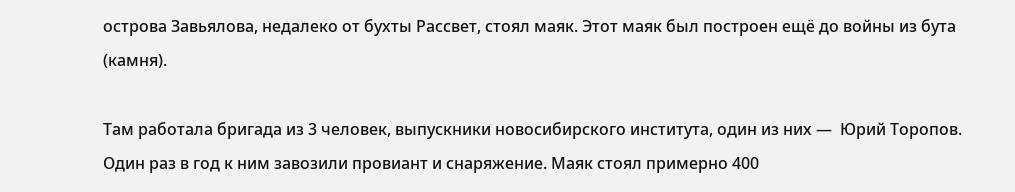острова Завьялова, недалеко от бухты Рассвет, стоял маяк. Этот маяк был построен ещё до войны из бута (камня).

Там работала бригада из 3 человек, выпускники новосибирского института, один из них —  Юрий Торопов. Один раз в год к ним завозили провиант и снаряжение. Маяк стоял примерно 400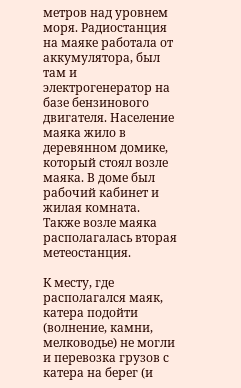метров над уровнем моря. Радиостанция на маяке работала от аккумулятора, был там и электрогенератор на базе бензинового двигателя. Население маяка жило в деревянном домике, который стоял возле маяка. В доме был рабочий кабинет и жилая комната. Также возле маяка располагалась вторая метеостанция.

К месту, где располагался маяк, катера подойти (волнение, камни, мелководье) не могли и перевозка грузов с катера на берег (и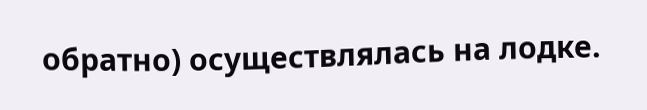обратно) осуществлялась на лодке.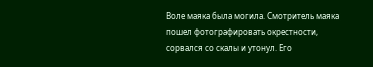Воле маяка была могила. Смотритель маяка пошел фотографировать окрестности, сорвался со скалы и утонул. Его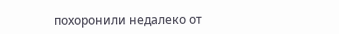похоронили недалеко от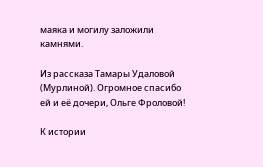маяка и могилу заложили камнями.

Из рассказа Тамары Удаловой (Мурлиной). Огромное спасибо ей и её дочери, Ольге Фроловой!

К истории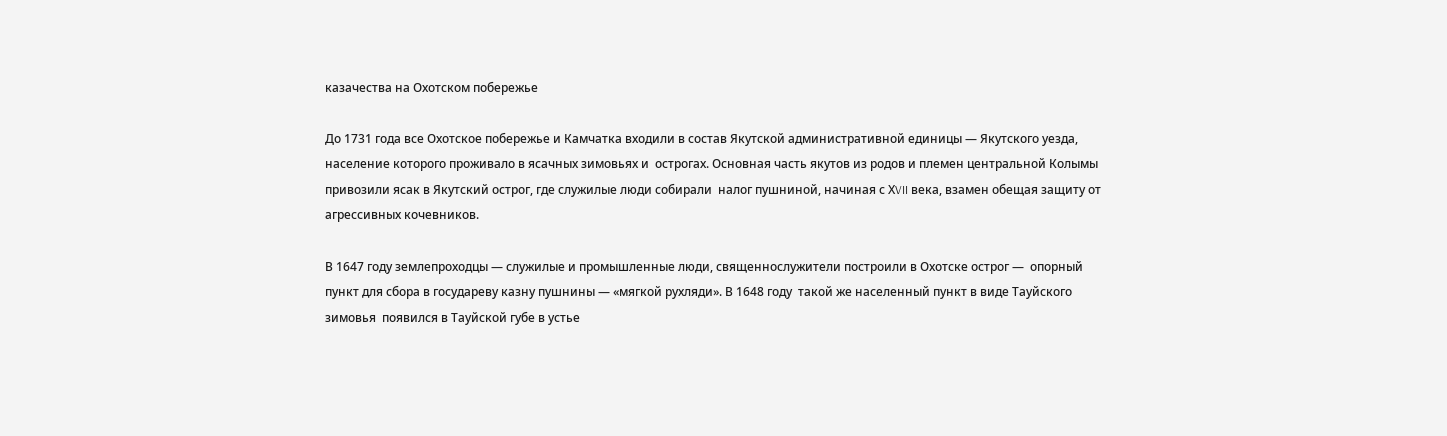казачества на Охотском побережье

До 1731 года все Охотское побережье и Камчатка входили в состав Якутской административной единицы — Якутского уезда, население которого проживало в ясачных зимовьях и  острогах. Основная часть якутов из родов и племен центральной Колымы привозили ясак в Якутский острог, где служилые люди собирали  налог пушниной, начиная с ХVII века, взамен обещая защиту от  агрессивных кочевников.

В 1647 году землепроходцы — служилые и промышленные люди, священнослужители построили в Охотске острог —  опорный пункт для сбора в государеву казну пушнины — «мягкой рухляди». В 1648 году  такой же населенный пункт в виде Тауйского зимовья  появился в Тауйской губе в устье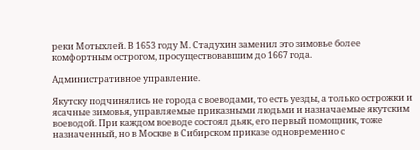реки Мотыхлей. В 1653 году М. Стадухин заменил это зимовье более комфортным острогом, просуществовавшим до 1667 года.

Административное управление.

Якутску подчинялись не города с воеводами, то есть уезды, а только острожки и ясачные зимовья, управляемые приказными людьми и назначаемые якутским воеводой. При каждом воеводе состоял дьяк, его первый помощник, тоже назначенный, но в Москве в Сибирском приказе одновременно с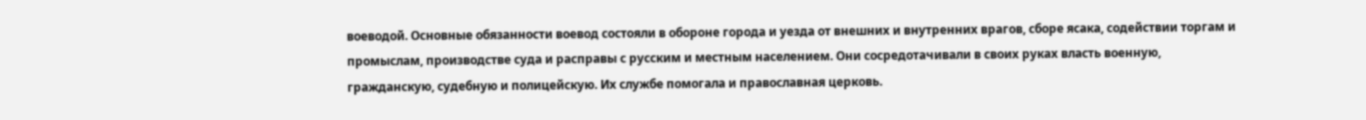воеводой. Основные обязанности воевод состояли в обороне города и уезда от внешних и внутренних врагов, сборе ясака, содействии торгам и промыслам, производстве суда и расправы с русским и местным населением. Они сосредотачивали в своих руках власть военную, гражданскую, судебную и полицейскую. Их службе помогала и православная церковь.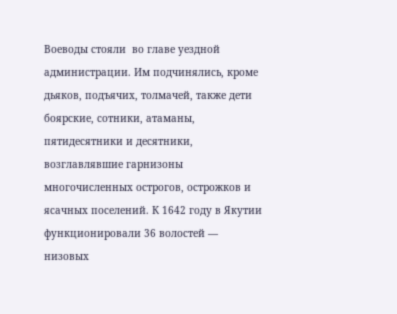Воеводы стояли  во главе уездной администрации. Им подчинялись, кроме дьяков, подъячих, толмачей, также дети боярские, сотники, атаманы, пятидесятники и десятники, возглавлявшие гарнизоны многочисленных острогов, острожков и ясачных поселений. К 1642 году в Якутии функционировали 36 волостей — низовых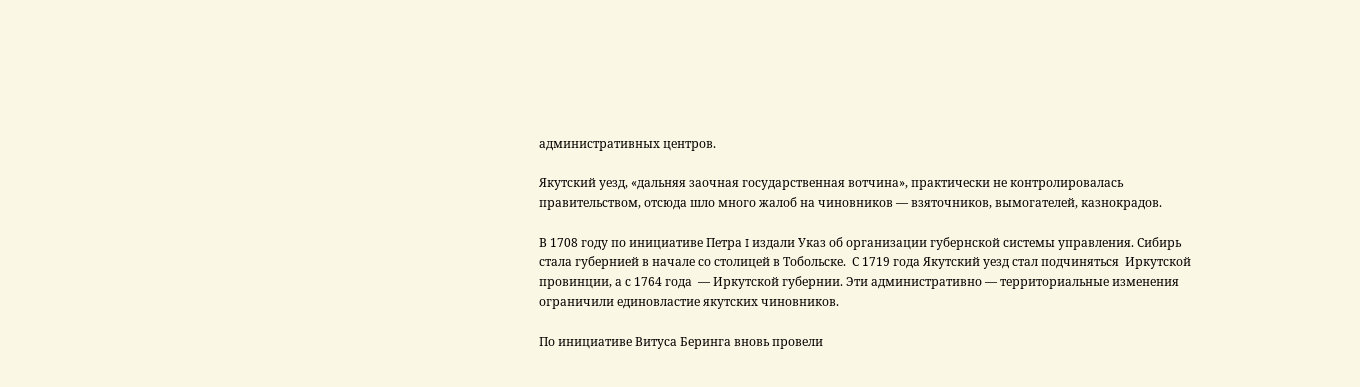административных центров.

Якутский уезд, «дальняя заочная государственная вотчина», практически не контролировалась правительством, отсюда шло много жалоб на чиновников — взяточников, вымогателей, казнокрадов.

В 1708 году по инициативе Петра I издали Указ об организации губернской системы управления. Сибирь стала губернией в начале со столицей в Тобольске.  С 1719 года Якутский уезд стал подчиняться  Иркутской провинции, а с 1764 года  — Иркутской губернии. Эти административно — территориальные изменения ограничили единовластие якутских чиновников.

По инициативе Витуса Беринга вновь провели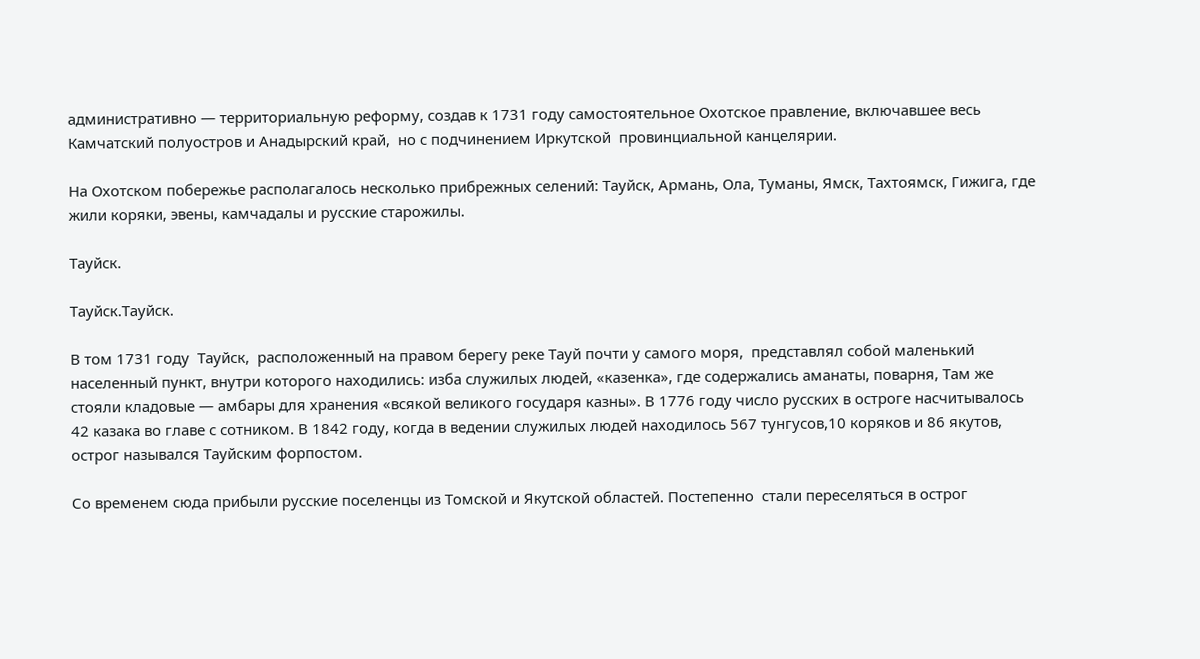административно — территориальную реформу, создав к 1731 году самостоятельное Охотское правление, включавшее весь Камчатский полуостров и Анадырский край,  но с подчинением Иркутской  провинциальной канцелярии.

На Охотском побережье располагалось несколько прибрежных селений: Тауйск, Армань, Ола, Туманы, Ямск, Тахтоямск, Гижига, где жили коряки, эвены, камчадалы и русские старожилы.

Тауйск.

Тауйск.Тауйск.

В том 1731 году  Тауйск,  расположенный на правом берегу реке Тауй почти у самого моря,  представлял собой маленький населенный пункт, внутри которого находились: изба служилых людей, «казенка», где содержались аманаты, поварня, Там же стояли кладовые — амбары для хранения «всякой великого государя казны». В 1776 году число русских в остроге насчитывалось 42 казака во главе с сотником. В 1842 году, когда в ведении служилых людей находилось 567 тунгусов,10 коряков и 86 якутов, острог назывался Тауйским форпостом.

Со временем сюда прибыли русские поселенцы из Томской и Якутской областей. Постепенно  стали переселяться в острог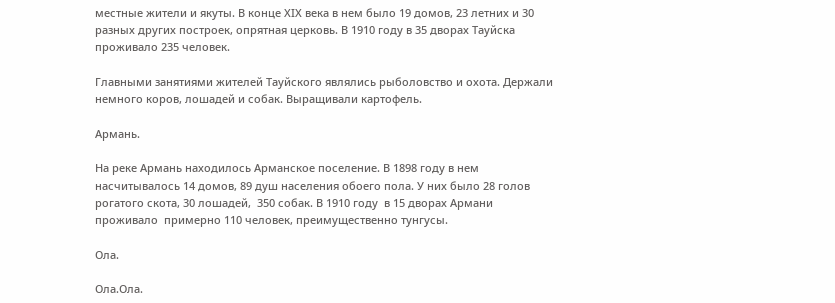местные жители и якуты. В конце ХIХ века в нем было 19 домов, 23 летних и 30 разных других построек, опрятная церковь. В 1910 году в 35 дворах Тауйска проживало 235 человек.

Главными занятиями жителей Тауйского являлись рыболовство и охота. Держали немного коров, лошадей и собак. Выращивали картофель.

Армань.

На реке Армань находилось Арманское поселение. В 1898 году в нем насчитывалось 14 домов, 89 душ населения обоего пола. У них было 28 голов рогатого скота, 30 лошадей,  350 собак. В 1910 году  в 15 дворах Армани проживало  примерно 110 человек, преимущественно тунгусы.

Ола.

Ола.Ола.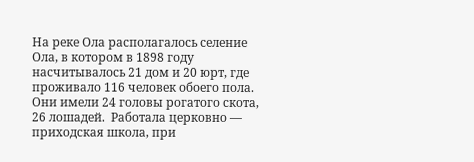На реке Ола располагалось селение Ола, в котором в 1898 году насчитывалось 21 дом и 20 юрт, где проживало 116 человек обоего пола.  Они имели 24 головы рогатого скота, 26 лошадей.  Работала церковно — приходская школа, при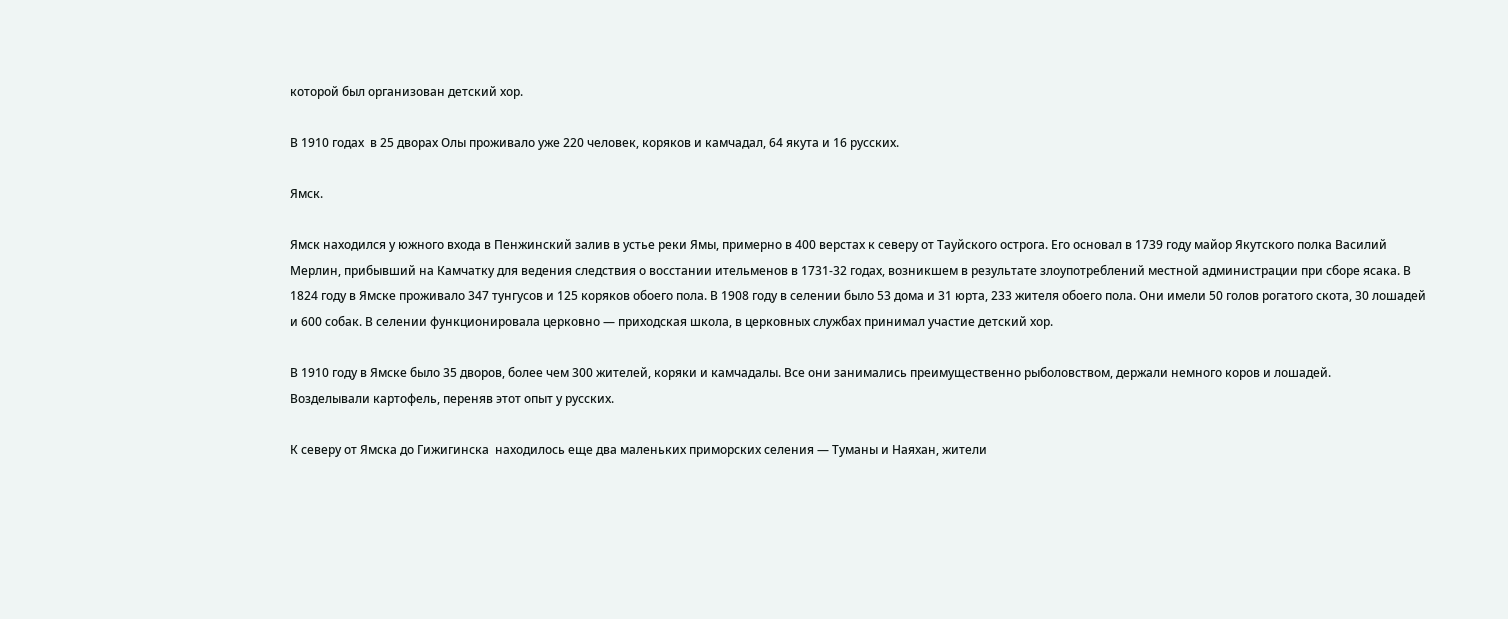которой был организован детский хор.

В 1910 годах  в 25 дворах Олы проживало уже 220 человек, коряков и камчадал, 64 якута и 16 русских.

Ямск.

Ямск находился у южного входа в Пенжинский залив в устье реки Ямы, примерно в 400 верстах к северу от Тауйского острога. Его основал в 1739 году майор Якутского полка Василий Мерлин, прибывший на Камчатку для ведения следствия о восстании ительменов в 1731-32 годах, возникшем в результате злоупотреблений местной администрации при сборе ясака. В 1824 году в Ямске проживало 347 тунгусов и 125 коряков обоего пола. В 1908 году в селении было 53 дома и 31 юрта, 233 жителя обоего пола. Они имели 50 голов рогатого скота, 30 лошадей и 600 собак. В селении функционировала церковно — приходская школа, в церковных службах принимал участие детский хор.

В 1910 году в Ямске было 35 дворов, более чем 300 жителей, коряки и камчадалы. Все они занимались преимущественно рыболовством, держали немного коров и лошадей.          Возделывали картофель, переняв этот опыт у русских.

К северу от Ямска до Гижигинска  находилось еще два маленьких приморских селения — Туманы и Наяхан, жители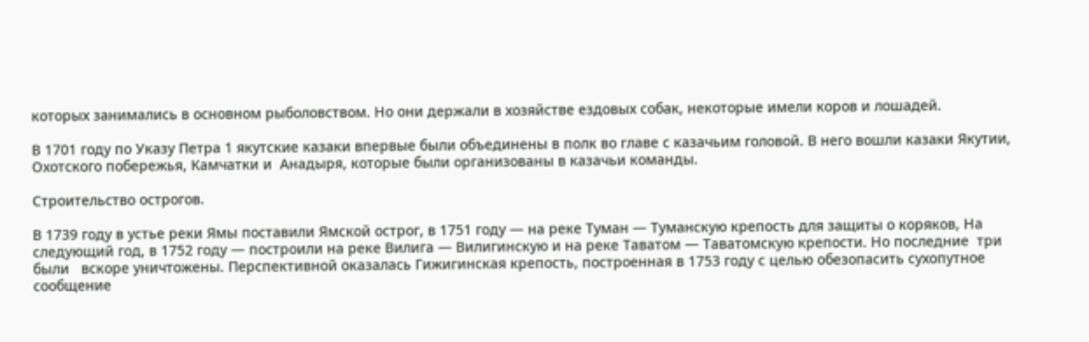которых занимались в основном рыболовством. Но они держали в хозяйстве ездовых собак, некоторые имели коров и лошадей.

В 1701 году по Указу Петра 1 якутские казаки впервые были объединены в полк во главе с казачьим головой. В него вошли казаки Якутии, Охотского побережья, Камчатки и  Анадыря, которые были организованы в казачьи команды.

Строительство острогов.

В 1739 году в устье реки Ямы поставили Ямской острог, в 1751 году — на реке Туман — Туманскую крепость для защиты о коряков, На следующий год, в 1752 году — построили на реке Вилига — Вилигинскую и на реке Таватом — Таватомскую крепости. Но последние  три были   вскоре уничтожены. Перспективной оказалась Гижигинская крепость, построенная в 1753 году с целью обезопасить сухопутное сообщение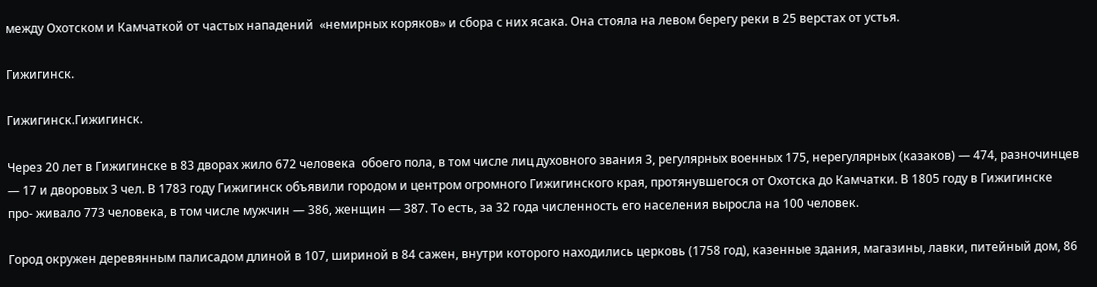между Охотском и Камчаткой от частых нападений  «немирных коряков» и сбора с них ясака. Она стояла на левом берегу реки в 25 верстах от устья.

Гижигинск.

Гижигинск.Гижигинск.

Через 20 лет в Гижигинске в 83 дворах жило 672 человека  обоего пола, в том числе лиц духовного звания 3, регулярных военных 175, нерегулярных (казаков) — 474, разночинцев — 17 и дворовых 3 чел. В 1783 году Гижигинск объявили городом и центром огромного Гижигинского края, протянувшегося от Охотска до Камчатки. В 1805 году в Гижигинске про- живало 773 человека, в том числе мужчин — 386, женщин — 387. То есть, за 32 года численность его населения выросла на 100 человек.

Город окружен деревянным палисадом длиной в 107, шириной в 84 сажен, внутри которого находились церковь (1758 год), казенные здания, магазины, лавки, питейный дом, 86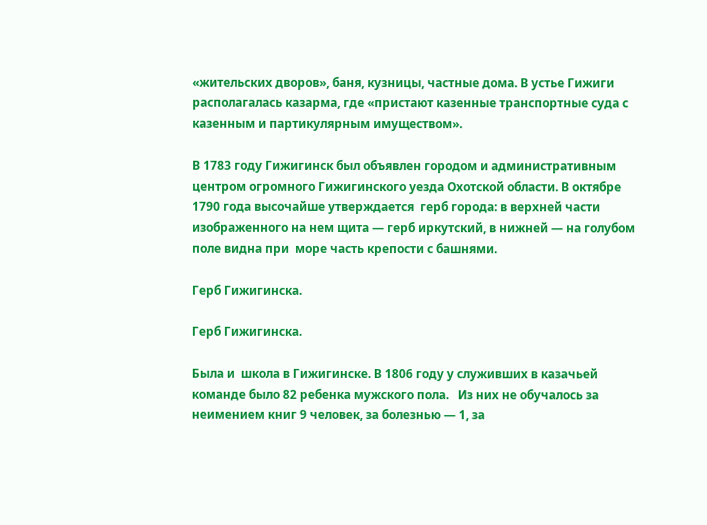«жительских дворов», баня, кузницы, частные дома. В устье Гижиги располагалась казарма, где «пристают казенные транспортные суда с казенным и партикулярным имуществом».

В 1783 году Гижигинск был объявлен городом и административным центром огромного Гижигинского уезда Охотской области. В октябре 1790 года высочайше утверждается  герб города: в верхней части изображенного на нем щита — герб иркутский, в нижней — на голубом поле видна при  море часть крепости с башнями.

Герб Гижигинска.

Герб Гижигинска.

Была и  школа в Гижигинске. В 1806 году у служивших в казачьей команде было 82 ребенка мужского пола.   Из них не обучалось за неимением книг 9 человек, за болезнью — 1, за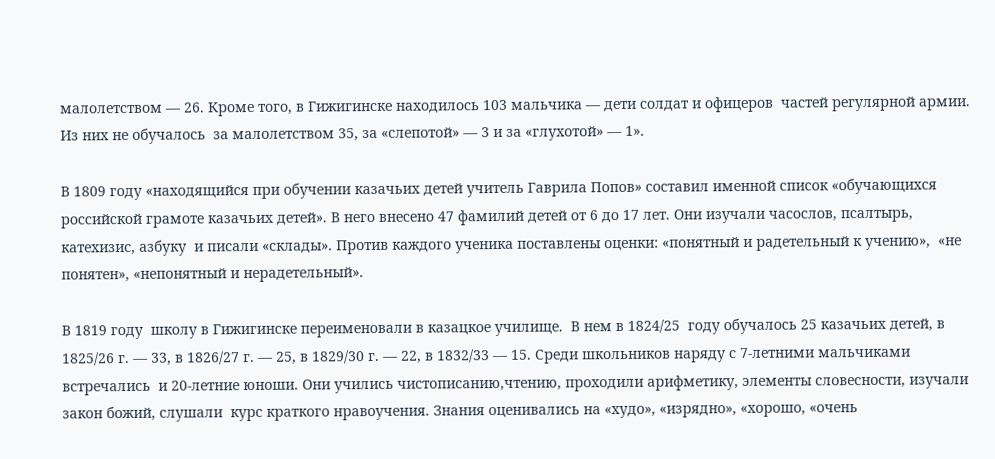малолетством — 26. Кроме того, в Гижигинске находилось 103 мальчика — дети солдат и офицеров  частей регулярной армии. Из них не обучалось  за малолетством 35, за «слепотой» — 3 и за «глухотой» — 1».

В 1809 году «находящийся при обучении казачьих детей учитель Гаврила Попов» составил именной список «обучающихся российской грамоте казачьих детей». В него внесено 47 фамилий детей от 6 до 17 лет. Они изучали часослов, псалтырь, катехизис, азбуку  и писали «склады». Против каждого ученика поставлены оценки: «понятный и радетельный к учению»,  «не понятен», «непонятный и нерадетельный».

В 1819 году  школу в Гижигинске переименовали в казацкое училище.  В нем в 1824/25  году обучалось 25 казачьих детей, в 1825/26 г. — 33, в 1826/27 г. — 25, в 1829/30 г. — 22, в 1832/33 — 15. Среди школьников наряду с 7-летними мальчиками встречались  и 20-летние юноши. Они учились чистописанию,чтению, проходили арифметику, элементы словесности, изучали закон божий, слушали  курс краткого нравоучения. Знания оценивались на «худо», «изрядно», «хорошо, «очень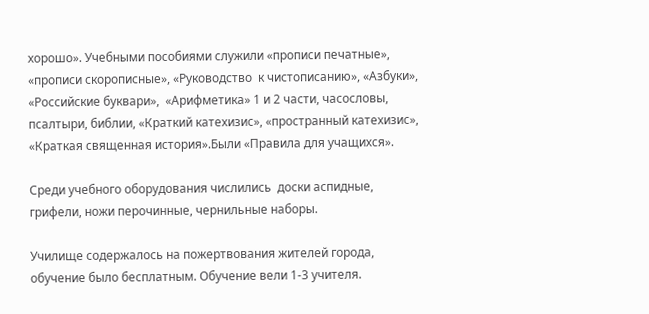хорошо». Учебными пособиями служили «прописи печатные», «прописи скорописные», «Руководство  к чистописанию», «Азбуки», «Российские буквари»,  «Арифметика» 1 и 2 части, часословы, псалтыри, библии, «Краткий катехизис», «пространный катехизис», «Краткая священная история».Были «Правила для учащихся».

Среди учебного оборудования числились  доски аспидные, грифели, ножи перочинные, чернильные наборы.

Училище содержалось на пожертвования жителей города, обучение было бесплатным. Обучение вели 1-3 учителя.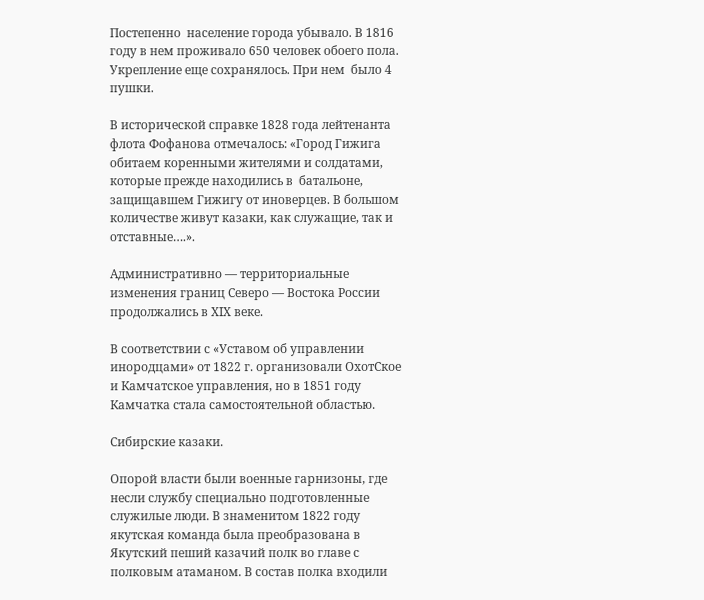Постепенно  население города убывало. В 1816 году в нем проживало 650 человек обоего пола. Укрепление еще сохранялось. При нем  было 4 пушки.

В исторической справке 1828 года лейтенанта флота Фофанова отмечалось: «Город Гижига обитаем коренными жителями и солдатами, которые прежде находились в  батальоне, защищавшем Гижигу от иноверцев. В большом количестве живут казаки, как служащие, так и отставные….».

Административно — территориальные изменения границ Северо — Востока России продолжались в ХIХ веке.

В соответствии с «Уставом об управлении инородцами» от 1822 г. организовали ОхотCкое и Камчатское управления, но в 1851 году Камчатка стала самостоятельной областью.

Сибирские казаки.

Опорой власти были военные гарнизоны, где несли службу специально подготовленные служилые люди. В знаменитом 1822 году якутская команда была преобразована в Якутский пеший казачий полк во главе с полковым атаманом. В состав полка входили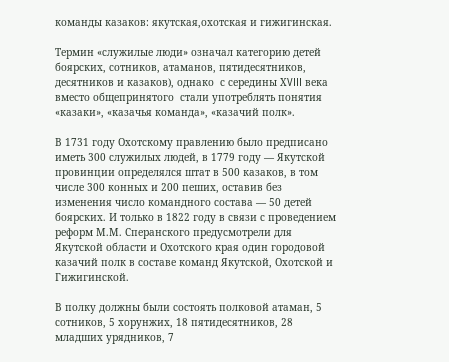команды казаков: якутская,охотская и гижигинская.

Термин «служилые люди» означал категорию детей боярских, сотников, атаманов, пятидесятников, десятников и казаков), однако  с середины ХVIII века вместо общепринятого  стали употреблять понятия «казаки», «казачья команда», «казачий полк».

В 1731 году Охотскому правлению было предписано иметь 300 служилых людей, в 1779 году — Якутской провинции определялся штат в 500 казаков, в том числе 300 конных и 200 пеших, оставив без изменения число командного состава — 50 детей боярских. И только в 1822 году в связи с проведением реформ М.М. Сперанского предусмотрели для Якутской области и Охотского края один городовой казачий полк в составе команд Якутской, Охотской и Гижигинской.

В полку должны были состоять полковой атаман, 5 сотников, 5 хорунжих, 18 пятидесятников, 28 младших урядников, 7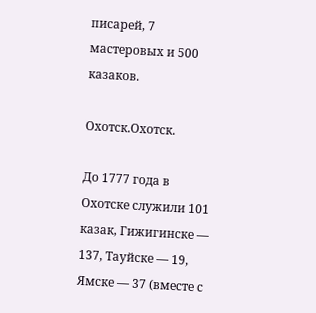писарей, 7 мастеровых и 500 казаков.

Охотск.Охотск.

До 1777 года в Охотске служили 101 казак, Гижигинске — 137, Тауйске — 19, Ямске — 37 (вместе с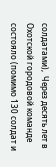солдатами),  Через десять лет в Охотской городовой команде состояло (помимо 130 солдат и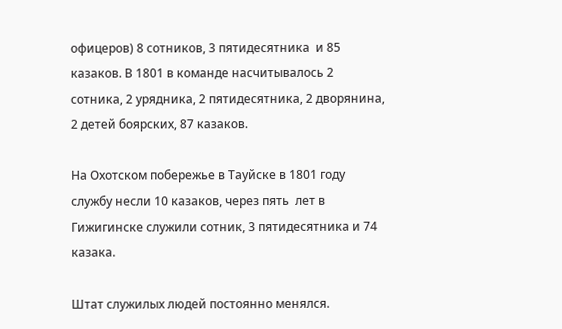офицеров) 8 сотников, 3 пятидесятника  и 85 казаков. В 1801 в команде насчитывалось 2 сотника, 2 урядника, 2 пятидесятника, 2 дворянина, 2 детей боярских, 87 казаков.

На Охотском побережье в Тауйске в 1801 году службу несли 10 казаков, через пять  лет в Гижигинске служили сотник, 3 пятидесятника и 74 казака.

Штат служилых людей постоянно менялся.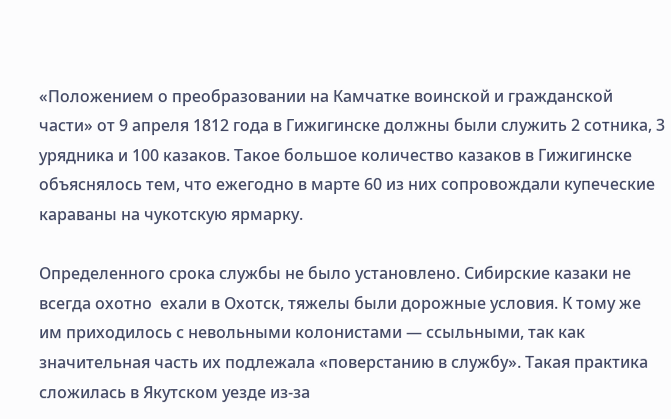«Положением о преобразовании на Камчатке воинской и гражданской части» от 9 апреля 1812 года в Гижигинске должны были служить 2 сотника, 3 урядника и 100 казаков. Такое большое количество казаков в Гижигинске объяснялось тем, что ежегодно в марте 60 из них сопровождали купеческие караваны на чукотскую ярмарку.

Определенного срока службы не было установлено. Сибирские казаки не всегда охотно  ехали в Охотск, тяжелы были дорожные условия. К тому же им приходилось с невольными колонистами — ссыльными, так как значительная часть их подлежала «поверстанию в службу». Такая практика сложилась в Якутском уезде из-за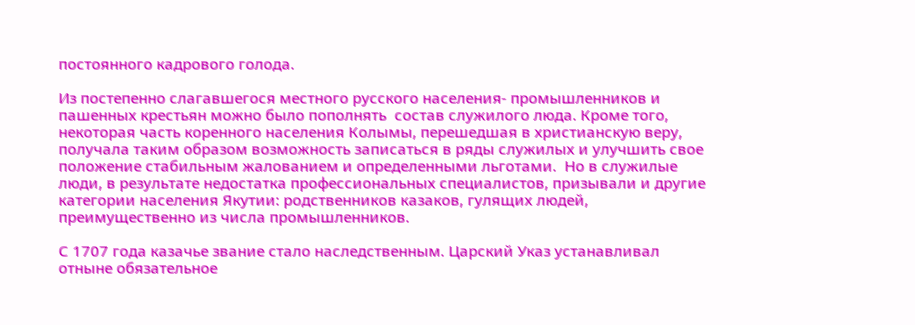постоянного кадрового голода.

Из постепенно слагавшегося местного русского населения- промышленников и пашенных крестьян можно было пополнять  состав служилого люда. Кроме того, некоторая часть коренного населения Колымы, перешедшая в христианскую веру, получала таким образом возможность записаться в ряды служилых и улучшить свое положение стабильным жалованием и определенными льготами.  Но в служилые люди, в результате недостатка профессиональных специалистов, призывали и другие категории населения Якутии: родственников казаков, гулящих людей, преимущественно из числа промышленников.

С 1707 года казачье звание стало наследственным. Царский Указ устанавливал отныне обязательное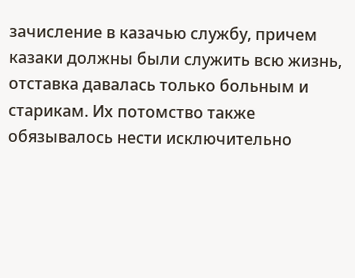зачисление в казачью службу, причем казаки должны были служить всю жизнь, отставка давалась только больным и старикам. Их потомство также обязывалось нести исключительно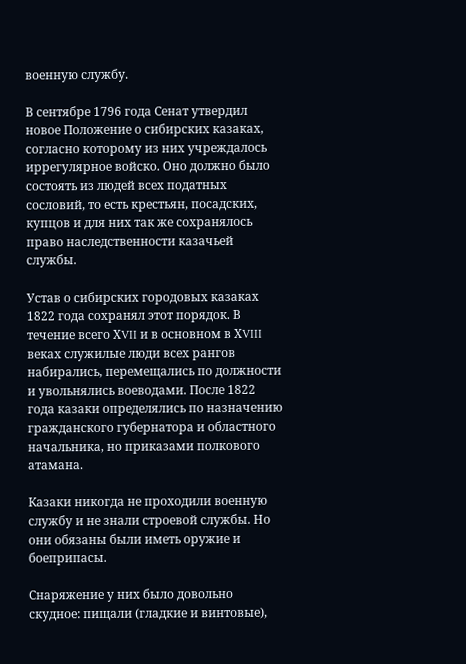военную службу.

В сентябре 1796 года Сенат утвердил новое Положение о сибирских казаках, согласно которому из них учреждалось иррегулярное войско. Оно должно было состоять из людей всех податных сословий, то есть крестьян, посадских, купцов и для них так же сохранялось право наследственности казачьей службы.

Устав о сибирских городовых казаках 1822 года сохранял этот порядок. В течение всего ХVII и в основном в ХVIII веках служилые люди всех рангов набирались, перемещались по должности и увольнялись воеводами. После 1822 года казаки определялись по назначению гражданского губернатора и областного начальника, но приказами полкового атамана.

Казаки никогда не проходили военную службу и не знали строевой службы. Но они обязаны были иметь оружие и боеприпасы.

Снаряжение у них было довольно скудное: пищали (гладкие и винтовые),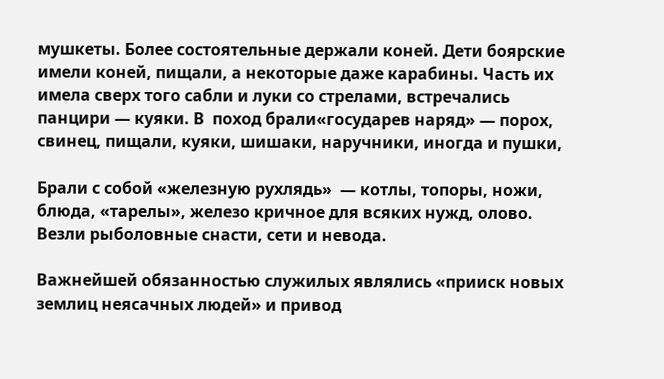мушкеты. Более состоятельные держали коней. Дети боярские имели коней, пищали, а некоторые даже карабины. Часть их  имела сверх того сабли и луки со стрелами, встречались  панцири — куяки. В  поход брали«государев наряд» — порох, свинец, пищали, куяки, шишаки, наручники, иногда и пушки,

Брали с собой «железную рухлядь»  — котлы, топоры, ножи, блюда, «тарелы», железо кричное для всяких нужд, олово. Везли рыболовные снасти, сети и невода.

Важнейшей обязанностью служилых являлись «прииск новых землиц неясачных людей» и привод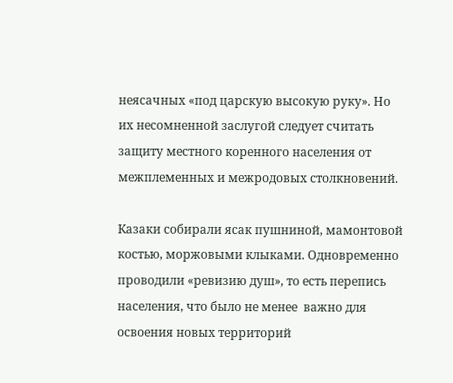неясачных «под царскую высокую руку». Но их несомненной заслугой следует считать  защиту местного коренного населения от межплеменных и межродовых столкновений.

Казаки собирали ясак пушниной, мамонтовой костью, моржовыми клыками. Одновременно проводили «ревизию душ», то есть перепись населения, что было не менее  важно для освоения новых территорий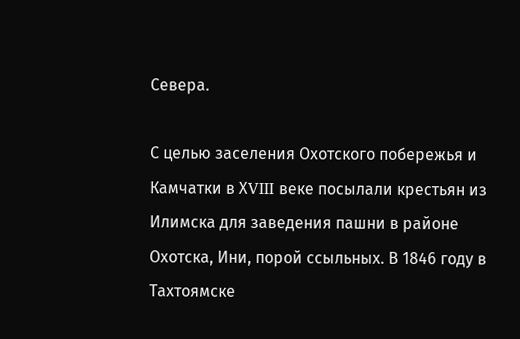Севера.

С целью заселения Охотского побережья и Камчатки в ХVIII веке посылали крестьян из Илимска для заведения пашни в районе Охотска, Ини, порой ссыльных. В 1846 году в Тахтоямске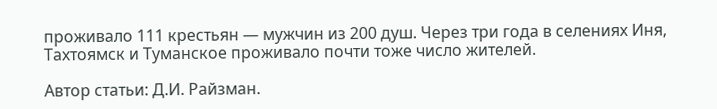проживало 111 крестьян — мужчин из 200 душ. Через три года в селениях Иня, Тахтоямск и Туманское проживало почти тоже число жителей.

Автор статьи: Д.И. Райзман.